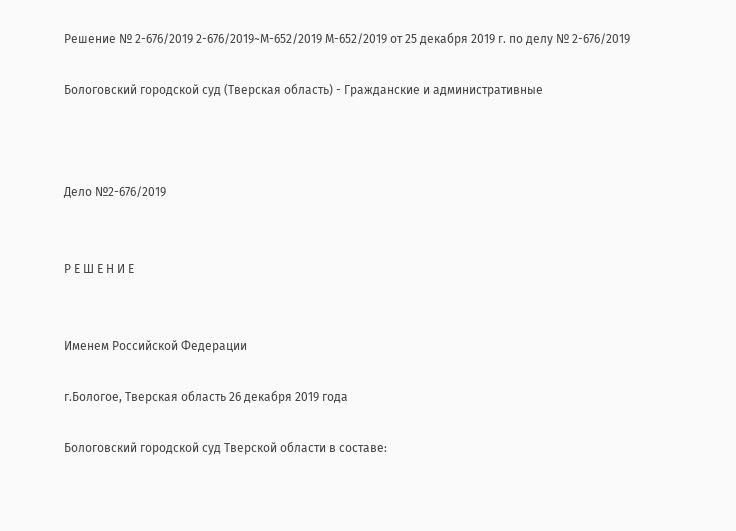Решение № 2-676/2019 2-676/2019~М-652/2019 М-652/2019 от 25 декабря 2019 г. по делу № 2-676/2019

Бологовский городской суд (Тверская область) - Гражданские и административные



Дело №2-676/2019


Р Е Ш Е Н И Е


Именем Российской Федерации

г.Бологое, Тверская область 26 декабря 2019 года

Бологовский городской суд Тверской области в составе: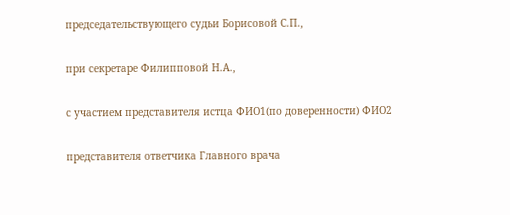председательствующего судьи Борисовой С.П.,

при секретаре Филипповой Н.А.,

с участием представителя истца ФИО1(по доверенности) ФИО2

представителя ответчика Главного врача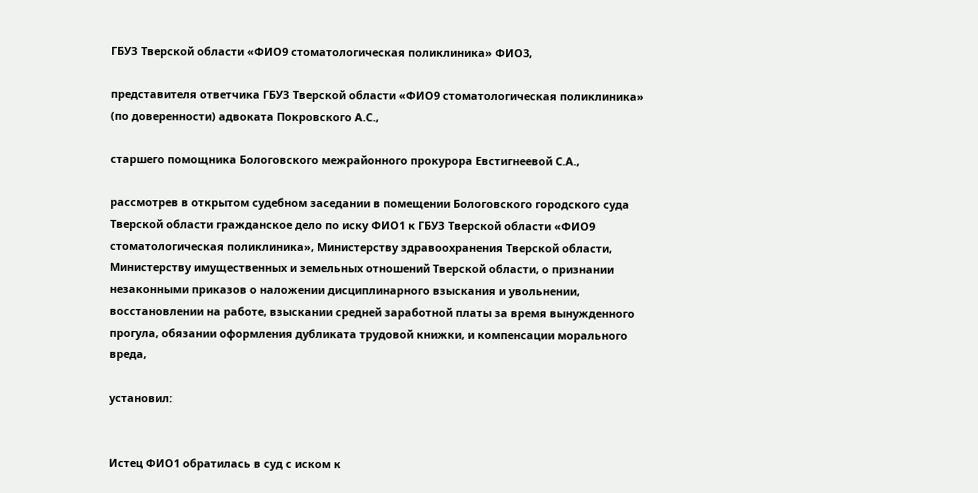ГБУЗ Тверской области «ФИО9 стоматологическая поликлиника» ФИО3,

представителя ответчика ГБУЗ Тверской области «ФИО9 стоматологическая поликлиника» (по доверенности) адвоката Покровского А.С.,

старшего помощника Бологовского межрайонного прокурора Евстигнеевой С.А.,

рассмотрев в открытом судебном заседании в помещении Бологовского городского суда Тверской области гражданское дело по иску ФИО1 к ГБУЗ Тверской области «ФИО9 стоматологическая поликлиника», Министерству здравоохранения Тверской области, Министерству имущественных и земельных отношений Тверской области, о признании незаконными приказов о наложении дисциплинарного взыскания и увольнении, восстановлении на работе, взыскании средней заработной платы за время вынужденного прогула, обязании оформления дубликата трудовой книжки, и компенсации морального вреда,

установил:


Истец ФИО1 обратилась в суд с иском к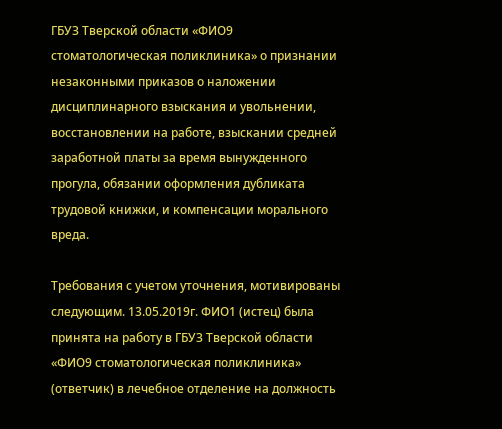ГБУЗ Тверской области «ФИО9 стоматологическая поликлиника» о признании незаконными приказов о наложении дисциплинарного взыскания и увольнении, восстановлении на работе, взыскании средней заработной платы за время вынужденного прогула, обязании оформления дубликата трудовой книжки, и компенсации морального вреда.

Требования с учетом уточнения, мотивированы следующим. 13.05.2019г. ФИО1 (истец) была принята на работу в ГБУЗ Тверской области «ФИО9 стоматологическая поликлиника» (ответчик) в лечебное отделение на должность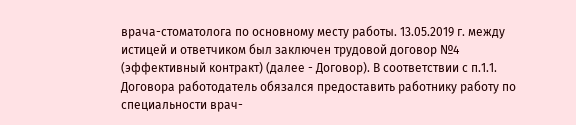врача-стоматолога по основному месту работы. 13.05.2019 г. между истицей и ответчиком был заключен трудовой договор №4 (эффективный контракт) (далее - Договор). В соответствии с п.1.1. Договора работодатель обязался предоставить работнику работу по специальности врач-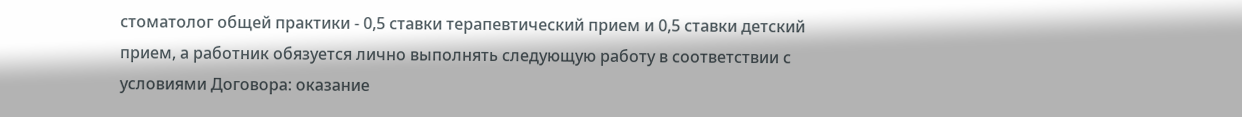стоматолог общей практики - 0,5 ставки терапевтический прием и 0,5 ставки детский прием, а работник обязуется лично выполнять следующую работу в соответствии с условиями Договора: оказание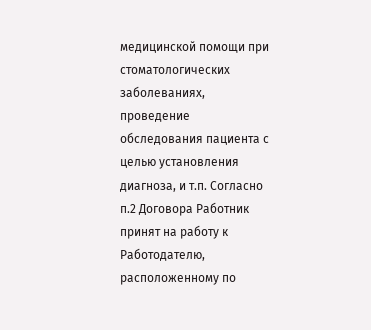медицинской помощи при стоматологических заболеваниях, проведение обследования пациента с целью установления диагноза, и т.п. Согласно п.2 Договора Работник принят на работу к Работодателю, расположенному по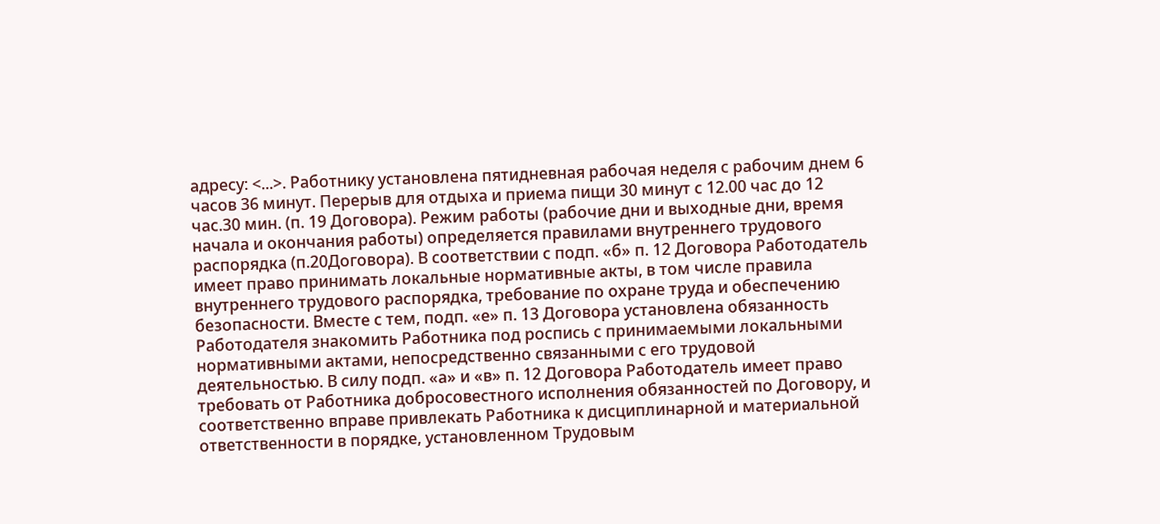адресу: <...>. Работнику установлена пятидневная рабочая неделя с рабочим днем 6 часов 36 минут. Перерыв для отдыха и приема пищи 30 минут с 12.00 час до 12 час.30 мин. (п. 19 Договора). Режим работы (рабочие дни и выходные дни, время начала и окончания работы) определяется правилами внутреннего трудового распорядка (п.20Договора). В соответствии с подп. «б» п. 12 Договора Работодатель имеет право принимать локальные нормативные акты, в том числе правила внутреннего трудового распорядка, требование по охране труда и обеспечению безопасности. Вместе с тем, подп. «е» п. 13 Договора установлена обязанность Работодателя знакомить Работника под роспись с принимаемыми локальными нормативными актами, непосредственно связанными с его трудовой деятельностью. В силу подп. «а» и «в» п. 12 Договора Работодатель имеет право требовать от Работника добросовестного исполнения обязанностей по Договору, и соответственно вправе привлекать Работника к дисциплинарной и материальной ответственности в порядке, установленном Трудовым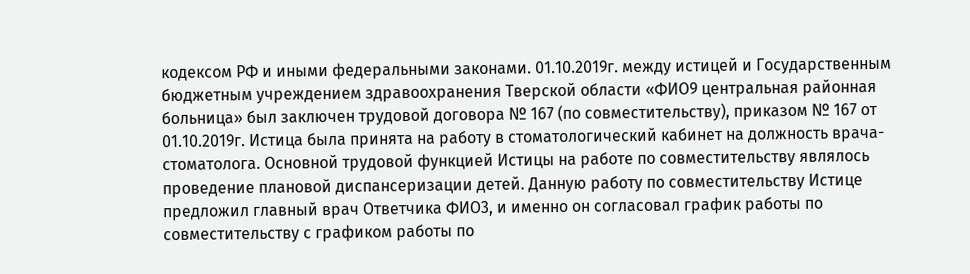кодексом РФ и иными федеральными законами. 01.10.2019г. между истицей и Государственным бюджетным учреждением здравоохранения Тверской области «ФИО9 центральная районная больница» был заключен трудовой договора № 167 (по совместительству), приказом № 167 от 01.10.2019г. Истица была принята на работу в стоматологический кабинет на должность врача-стоматолога. Основной трудовой функцией Истицы на работе по совместительству являлось проведение плановой диспансеризации детей. Данную работу по совместительству Истице предложил главный врач Ответчика ФИО3, и именно он согласовал график работы по совместительству с графиком работы по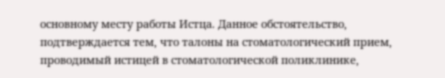основному месту работы Истца. Данное обстоятельство, подтверждается тем, что талоны на стоматологический прием, проводимый истицей в стоматологической поликлинике,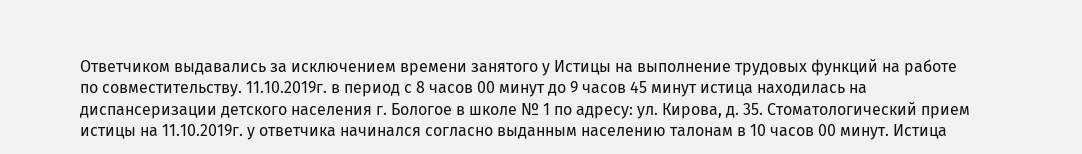Ответчиком выдавались за исключением времени занятого у Истицы на выполнение трудовых функций на работе по совместительству. 11.10.2019г. в период с 8 часов 00 минут до 9 часов 45 минут истица находилась на диспансеризации детского населения г. Бологое в школе № 1 по адресу: ул. Кирова, д. 35. Стоматологический прием истицы на 11.10.2019г. у ответчика начинался согласно выданным населению талонам в 10 часов 00 минут. Истица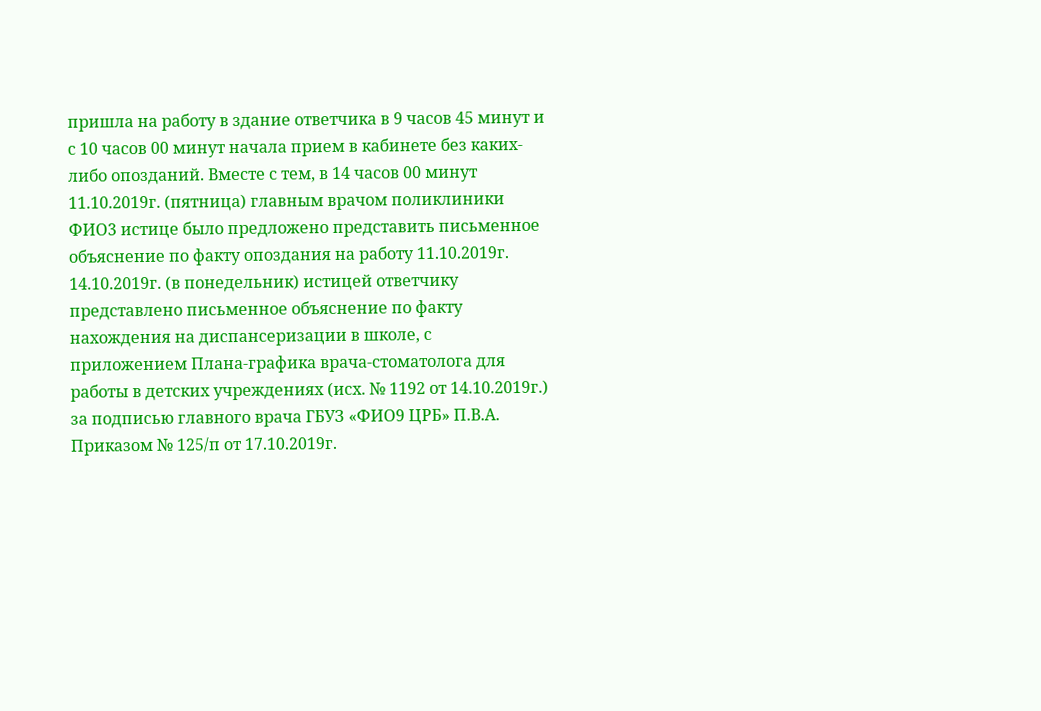пришла на работу в здание ответчика в 9 часов 45 минут и с 10 часов 00 минут начала прием в кабинете без каких-либо опозданий. Вместе с тем, в 14 часов 00 минут 11.10.2019г. (пятница) главным врачом поликлиники ФИО3 истице было предложено представить письменное объяснение по факту опоздания на работу 11.10.2019г. 14.10.2019г. (в понедельник) истицей ответчику представлено письменное объяснение по факту нахождения на диспансеризации в школе, с приложением Плана-графика врача-стоматолога для работы в детских учреждениях (исх. № 1192 от 14.10.2019г.) за подписью главного врача ГБУЗ «ФИО9 ЦРБ» П.В.А. Приказом № 125/п от 17.10.2019г.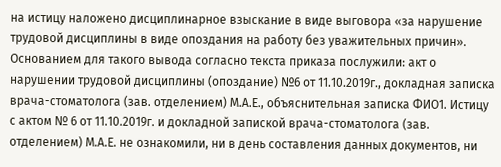на истицу наложено дисциплинарное взыскание в виде выговора «за нарушение трудовой дисциплины в виде опоздания на работу без уважительных причин». Основанием для такого вывода согласно текста приказа послужили: акт о нарушении трудовой дисциплины (опоздание) №6 от 11.10.2019г., докладная записка врача-стоматолога (зав. отделением) М.А.Е., объяснительная записка ФИО1. Истицу с актом № 6 от 11.10.2019г. и докладной запиской врача-стоматолога (зав. отделением) М.А.Е. не ознакомили, ни в день составления данных документов, ни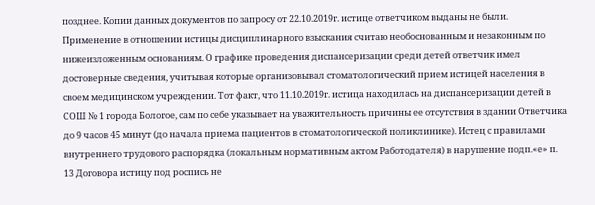позднее. Копии данных документов по запросу от 22.10.2019г. истице ответчиком выданы не были. Применение в отношении истицы дисциплинарного взыскания считаю необоснованным и незаконным по нижеизложенным основаниям. О графике проведения диспансеризации среди детей ответчик имел достоверные сведения, учитывая которые организовывал стоматологический прием истицей населения в своем медицинском учреждении. Тот факт, что 11.10.2019г. истица находилась на диспансеризации детей в СОШ № 1 города Бологое, сам по себе указывает на уважительность причины ее отсутствия в здании Ответчика до 9 часов 45 минут (до начала приема пациентов в стоматологической поликлинике). Истец с правилами внутреннего трудового распорядка (локальным нормативным актом Работодателя) в нарушение подп.«е» п. 13 Договора истицу под роспись не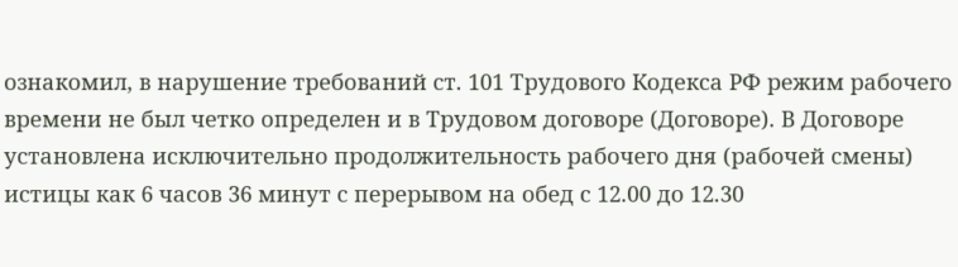ознакомил, в нарушение требований ст. 101 Трудового Кодекса РФ режим рабочего времени не был четко определен и в Трудовом договоре (Договоре). В Договоре установлена исключительно продолжительность рабочего дня (рабочей смены) истицы как 6 часов 36 минут с перерывом на обед с 12.00 до 12.30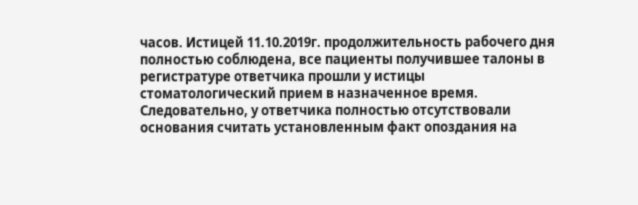часов. Истицей 11.10.2019г. продолжительность рабочего дня полностью соблюдена, все пациенты получившее талоны в регистратуре ответчика прошли у истицы стоматологический прием в назначенное время. Следовательно, у ответчика полностью отсутствовали основания считать установленным факт опоздания на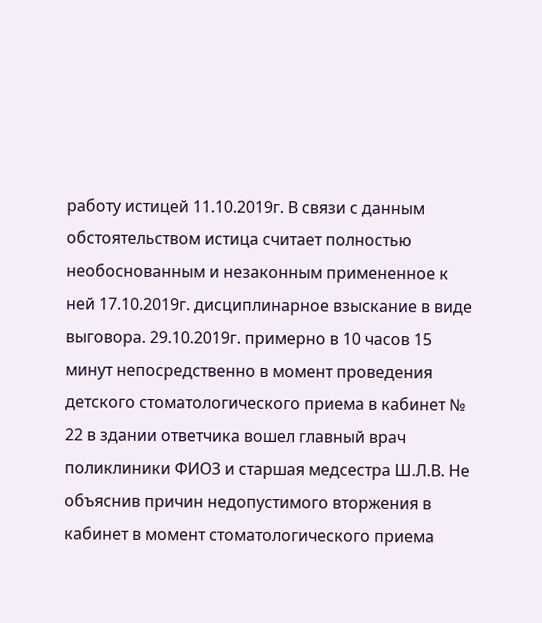работу истицей 11.10.2019г. В связи с данным обстоятельством истица считает полностью необоснованным и незаконным примененное к ней 17.10.2019г. дисциплинарное взыскание в виде выговора. 29.10.2019г. примерно в 10 часов 15 минут непосредственно в момент проведения детского стоматологического приема в кабинет № 22 в здании ответчика вошел главный врач поликлиники ФИО3 и старшая медсестра Ш.Л.В. Не объяснив причин недопустимого вторжения в кабинет в момент стоматологического приема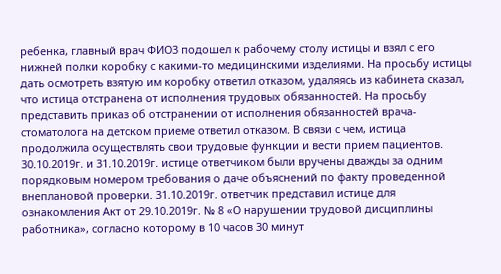ребенка, главный врач ФИО3 подошел к рабочему столу истицы и взял с его нижней полки коробку с какими-то медицинскими изделиями. На просьбу истицы дать осмотреть взятую им коробку ответил отказом, удаляясь из кабинета сказал, что истица отстранена от исполнения трудовых обязанностей. На просьбу представить приказ об отстранении от исполнения обязанностей врача-стоматолога на детском приеме ответил отказом. В связи с чем, истица продолжила осуществлять свои трудовые функции и вести прием пациентов. 30.10.2019г. и 31.10.2019г. истице ответчиком были вручены дважды за одним порядковым номером требования о даче объяснений по факту проведенной внеплановой проверки. 31.10.2019г. ответчик представил истице для ознакомления Акт от 29.10.2019г. № 8 «О нарушении трудовой дисциплины работника», согласно которому в 10 часов 30 минут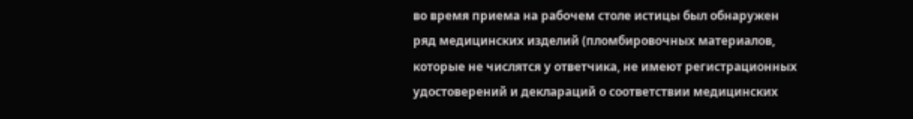во время приема на рабочем столе истицы был обнаружен ряд медицинских изделий (пломбировочных материалов, которые не числятся у ответчика, не имеют регистрационных удостоверений и деклараций о соответствии медицинских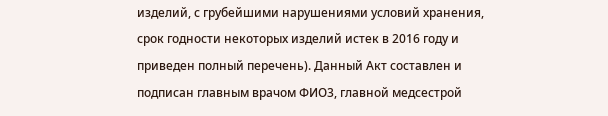изделий, с грубейшими нарушениями условий хранения, срок годности некоторых изделий истек в 2016 году и приведен полный перечень). Данный Акт составлен и подписан главным врачом ФИО3, главной медсестрой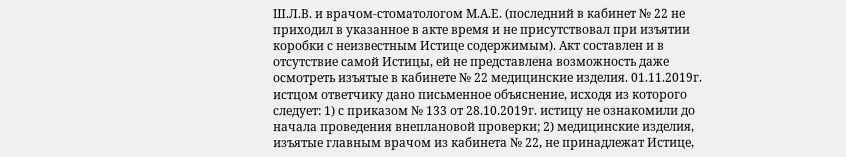Ш.Л.В. и врачом-стоматологом М.А.Е. (последний в кабинет № 22 не приходил в указанное в акте время и не присутствовал при изъятии коробки с неизвестным Истице содержимым). Акт составлен и в отсутствие самой Истицы, ей не представлена возможность даже осмотреть изъятые в кабинете № 22 медицинские изделия. 01.11.2019г. истцом ответчику дано письменное объяснение, исходя из которого следует: 1) с приказом № 133 от 28.10.2019г. истицу не ознакомили до начала проведения внеплановой проверки; 2) медицинские изделия, изъятые главным врачом из кабинета № 22, не принадлежат Истице,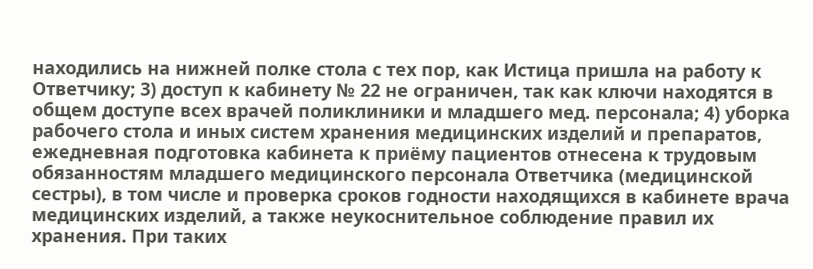находились на нижней полке стола с тех пор, как Истица пришла на работу к Ответчику; 3) доступ к кабинету № 22 не ограничен, так как ключи находятся в общем доступе всех врачей поликлиники и младшего мед. персонала; 4) уборка рабочего стола и иных систем хранения медицинских изделий и препаратов, ежедневная подготовка кабинета к приёму пациентов отнесена к трудовым обязанностям младшего медицинского персонала Ответчика (медицинской сестры), в том числе и проверка сроков годности находящихся в кабинете врача медицинских изделий, а также неукоснительное соблюдение правил их хранения. При таких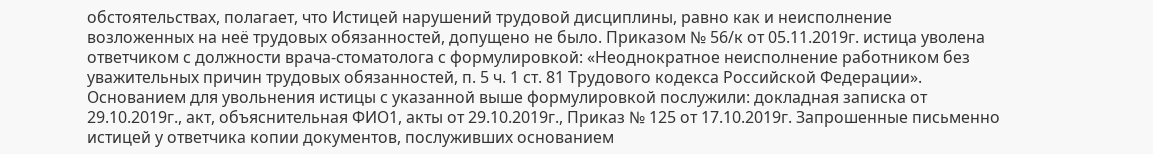обстоятельствах, полагает, что Истицей нарушений трудовой дисциплины, равно как и неисполнение возложенных на неё трудовых обязанностей, допущено не было. Приказом № 56/к от 05.11.2019г. истица уволена ответчиком с должности врача-стоматолога с формулировкой: «Неоднократное неисполнение работником без уважительных причин трудовых обязанностей, п. 5 ч. 1 ст. 81 Трудового кодекса Российской Федерации». Основанием для увольнения истицы с указанной выше формулировкой послужили: докладная записка от 29.10.2019г., акт, объяснительная ФИО1, акты от 29.10.2019г., Приказ № 125 от 17.10.2019г. Запрошенные письменно истицей у ответчика копии документов, послуживших основанием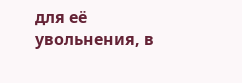для её увольнения, в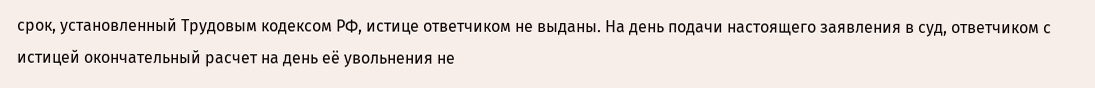срок, установленный Трудовым кодексом РФ, истице ответчиком не выданы. На день подачи настоящего заявления в суд, ответчиком с истицей окончательный расчет на день её увольнения не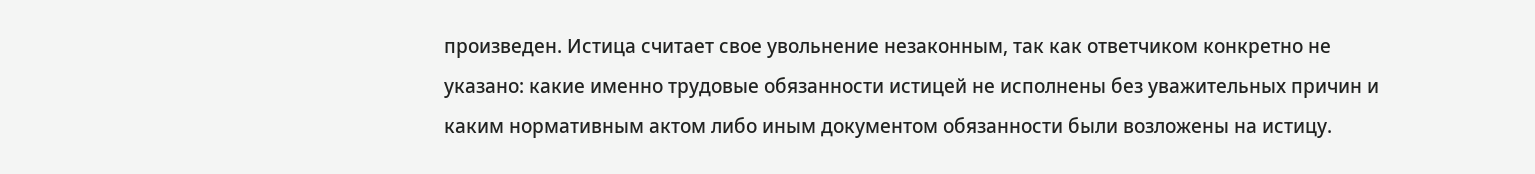произведен. Истица считает свое увольнение незаконным, так как ответчиком конкретно не указано: какие именно трудовые обязанности истицей не исполнены без уважительных причин и каким нормативным актом либо иным документом обязанности были возложены на истицу.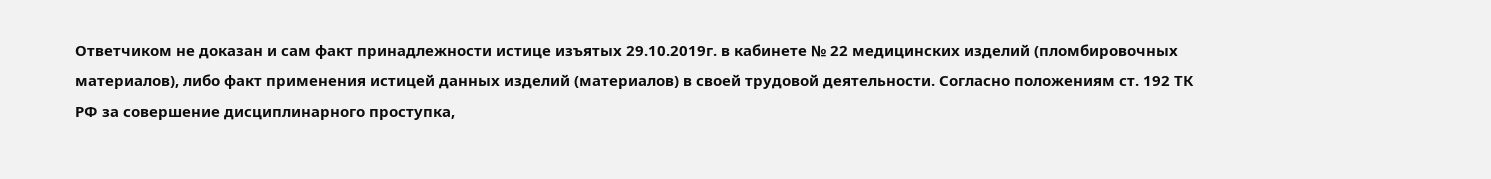Ответчиком не доказан и сам факт принадлежности истице изъятых 29.10.2019г. в кабинете № 22 медицинских изделий (пломбировочных материалов), либо факт применения истицей данных изделий (материалов) в своей трудовой деятельности. Согласно положениям ст. 192 ТК РФ за совершение дисциплинарного проступка,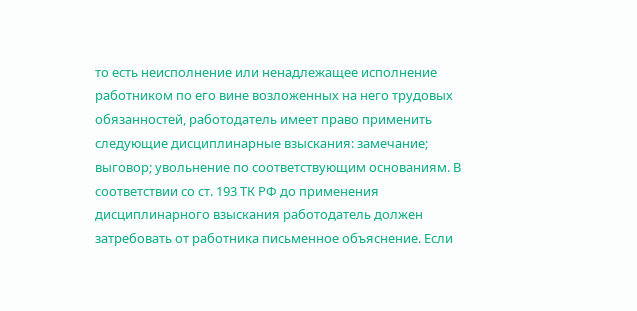то есть неисполнение или ненадлежащее исполнение работником по его вине возложенных на него трудовых обязанностей, работодатель имеет право применить следующие дисциплинарные взыскания: замечание; выговор; увольнение по соответствующим основаниям. В соответствии со ст. 193 ТК РФ до применения дисциплинарного взыскания работодатель должен затребовать от работника письменное объяснение. Если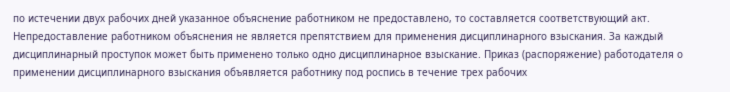по истечении двух рабочих дней указанное объяснение работником не предоставлено, то составляется соответствующий акт. Непредоставление работником объяснения не является препятствием для применения дисциплинарного взыскания. За каждый дисциплинарный проступок может быть применено только одно дисциплинарное взыскание. Приказ (распоряжение) работодателя о применении дисциплинарного взыскания объявляется работнику под роспись в течение трех рабочих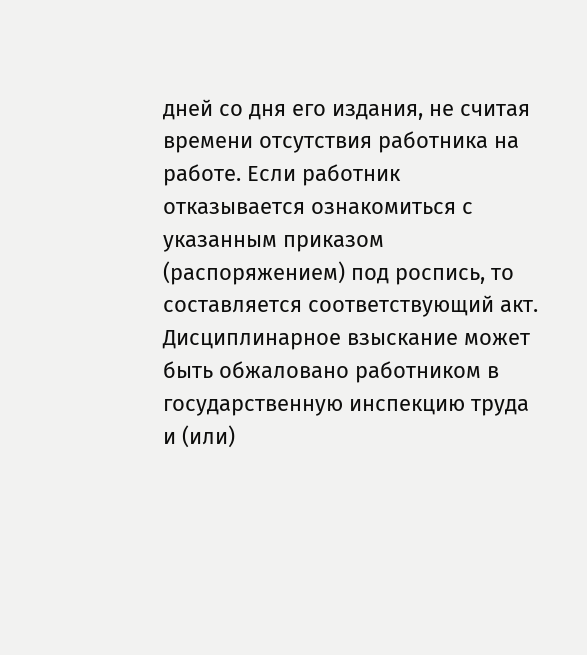дней со дня его издания, не считая времени отсутствия работника на работе. Если работник отказывается ознакомиться с указанным приказом (распоряжением) под роспись, то составляется соответствующий акт. Дисциплинарное взыскание может быть обжаловано работником в государственную инспекцию труда и (или)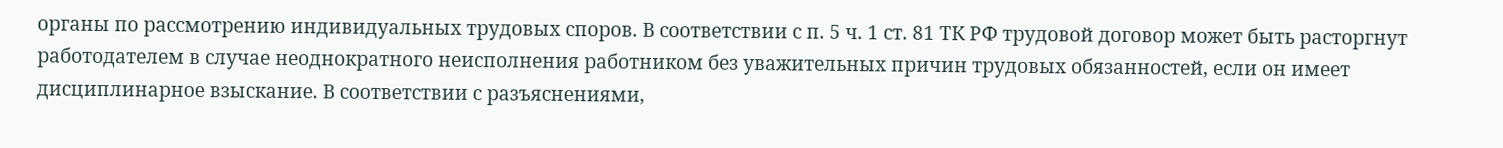органы по рассмотрению индивидуальных трудовых споров. В соответствии с п. 5 ч. 1 ст. 81 ТК РФ трудовой договор может быть расторгнут работодателем в случае неоднократного неисполнения работником без уважительных причин трудовых обязанностей, если он имеет дисциплинарное взыскание. В соответствии с разъяснениями,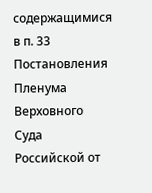содержащимися в п. 33 Постановления Пленума Верховного Суда Российской от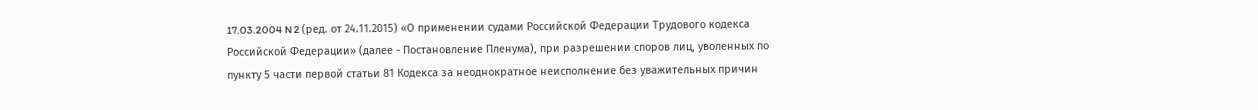17.03.2004 N 2 (ред. от 24.11.2015) «О применении судами Российской Федерации Трудового кодекса Российской Федерации» (далее - Постановление Пленума), при разрешении споров лиц, уволенных по пункту 5 части первой статьи 81 Кодекса за неоднократное неисполнение без уважительных причин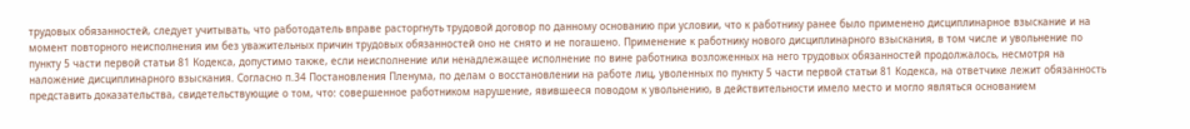трудовых обязанностей, следует учитывать, что работодатель вправе расторгнуть трудовой договор по данному основанию при условии, что к работнику ранее было применено дисциплинарное взыскание и на момент повторного неисполнения им без уважительных причин трудовых обязанностей оно не снято и не погашено. Применение к работнику нового дисциплинарного взыскания, в том числе и увольнение по пункту 5 части первой статьи 81 Кодекса, допустимо также, если неисполнение или ненадлежащее исполнение по вине работника возложенных на него трудовых обязанностей продолжалось, несмотря на наложение дисциплинарного взыскания. Согласно п.34 Постановления Пленума, по делам о восстановлении на работе лиц, уволенных по пункту 5 части первой статьи 81 Кодекса, на ответчике лежит обязанность представить доказательства, свидетельствующие о том, что: совершенное работником нарушение, явившееся поводом к увольнению, в действительности имело место и могло являться основанием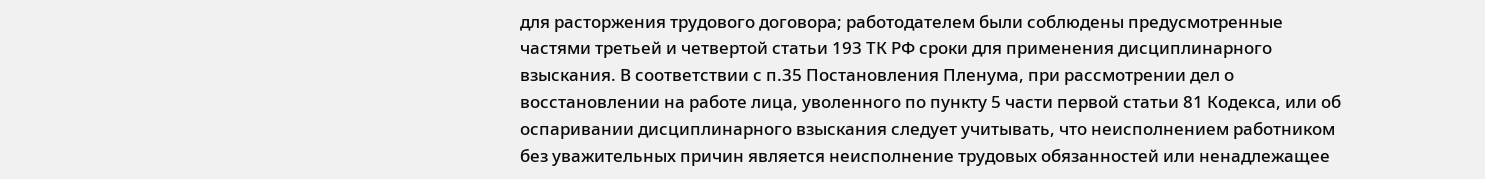для расторжения трудового договора; работодателем были соблюдены предусмотренные частями третьей и четвертой статьи 193 ТК РФ сроки для применения дисциплинарного взыскания. В соответствии с п.35 Постановления Пленума, при рассмотрении дел о восстановлении на работе лица, уволенного по пункту 5 части первой статьи 81 Кодекса, или об оспаривании дисциплинарного взыскания следует учитывать, что неисполнением работником без уважительных причин является неисполнение трудовых обязанностей или ненадлежащее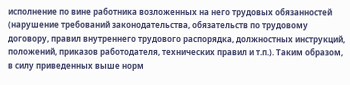исполнение по вине работника возложенных на него трудовых обязанностей (нарушение требований законодательства, обязательств по трудовому договору, правил внутреннего трудового распорядка, должностных инструкций, положений, приказов работодателя, технических правил и т.п.). Таким образом, в силу приведенных выше норм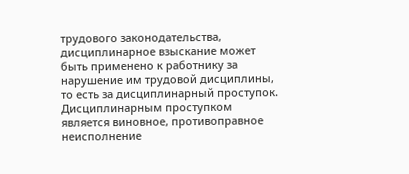трудового законодательства, дисциплинарное взыскание может быть применено к работнику за нарушение им трудовой дисциплины, то есть за дисциплинарный проступок. Дисциплинарным проступком является виновное, противоправное неисполнение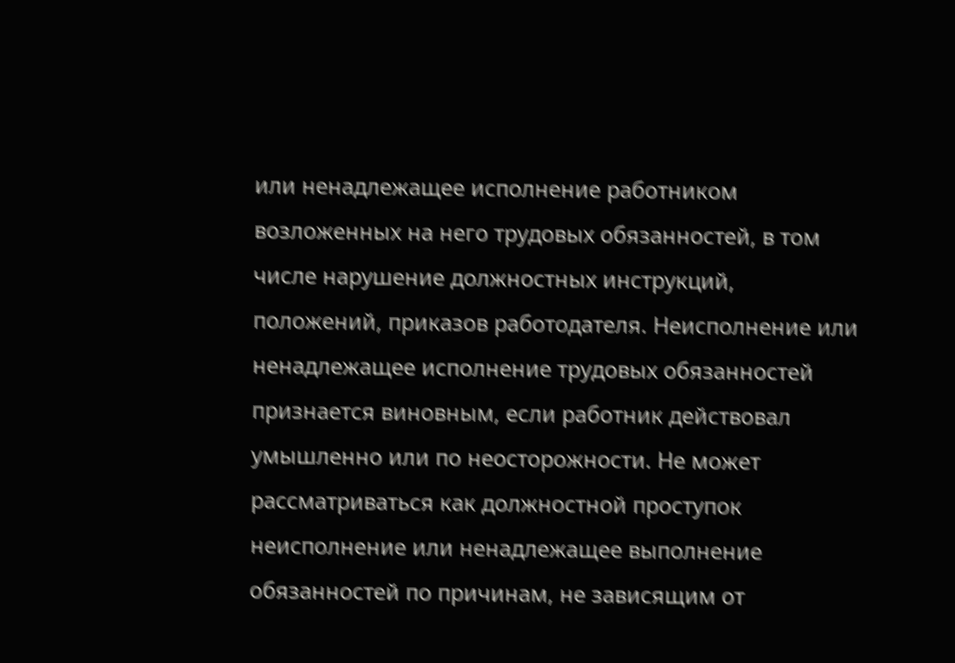или ненадлежащее исполнение работником возложенных на него трудовых обязанностей, в том числе нарушение должностных инструкций, положений, приказов работодателя. Неисполнение или ненадлежащее исполнение трудовых обязанностей признается виновным, если работник действовал умышленно или по неосторожности. Не может рассматриваться как должностной проступок неисполнение или ненадлежащее выполнение обязанностей по причинам, не зависящим от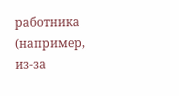работника (например, из-за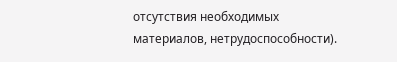отсутствия необходимых материалов, нетрудоспособности).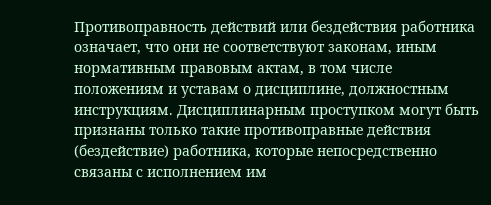Противоправность действий или бездействия работника означает, что они не соответствуют законам, иным нормативным правовым актам, в том числе положениям и уставам о дисциплине, должностным инструкциям. Дисциплинарным проступком могут быть признаны только такие противоправные действия (бездействие) работника, которые непосредственно связаны с исполнением им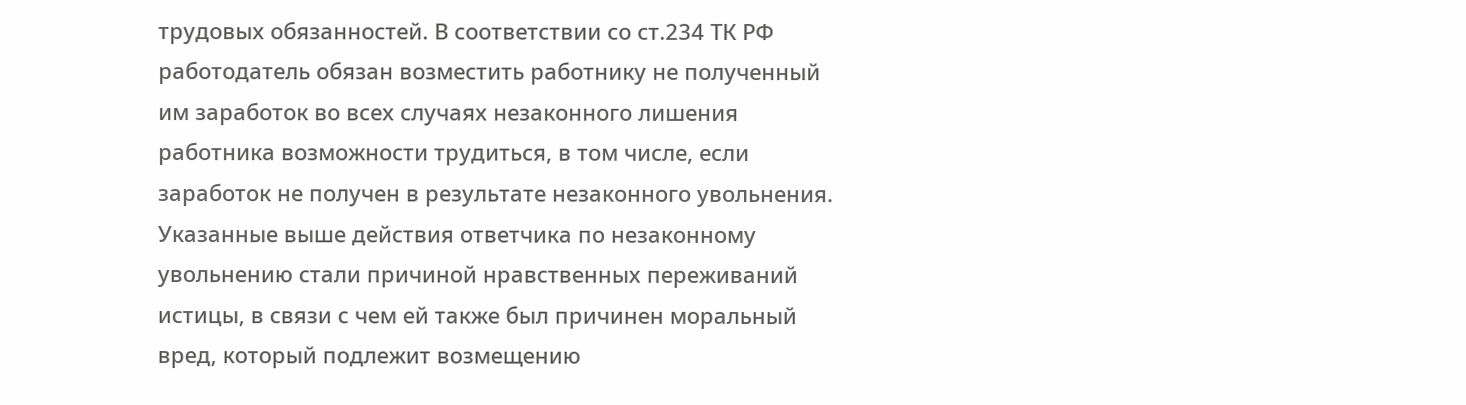трудовых обязанностей. В соответствии со ст.234 ТК РФ работодатель обязан возместить работнику не полученный им заработок во всех случаях незаконного лишения работника возможности трудиться, в том числе, если заработок не получен в результате незаконного увольнения. Указанные выше действия ответчика по незаконному увольнению стали причиной нравственных переживаний истицы, в связи с чем ей также был причинен моральный вред, который подлежит возмещению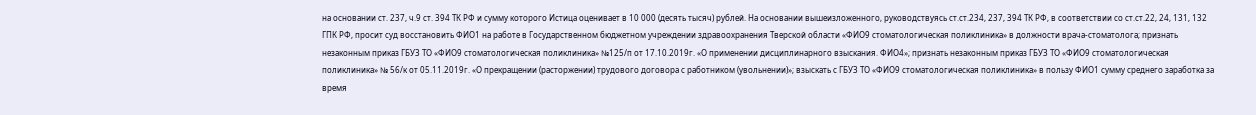на основании ст. 237, ч.9 ст. 394 ТК РФ и сумму которого Истица оценивает в 10 000 (десять тысяч) рублей. На основании вышеизложенного, руководствуясь ст.ст.234, 237, 394 ТК РФ, в соответствии со ст.ст.22, 24, 131, 132 ГПК РФ, просит суд восстановить ФИО1 на работе в Государственном бюджетном учреждении здравоохранения Тверской области «ФИО9 стоматологическая поликлиника» в должности врача-стоматолога; признать незаконным приказ ГБУЗ ТО «ФИО9 стоматологическая поликлиника» №125/п от 17.10.2019г. «О применении дисциплинарного взыскания. ФИО4»; признать незаконным приказ ГБУЗ ТО «ФИО9 стоматологическая поликлиника» № 56/к от 05.11.2019г. «О прекращении (расторжении) трудового договора с работником (увольнении)»; взыскать с ГБУЗ ТО «ФИО9 стоматологическая поликлиника» в пользу ФИО1 сумму среднего заработка за время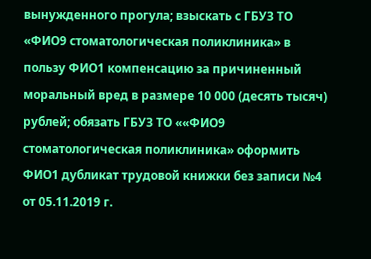вынужденного прогула; взыскать с ГБУЗ ТО «ФИО9 стоматологическая поликлиника» в пользу ФИО1 компенсацию за причиненный моральный вред в размере 10 000 (десять тысяч) рублей; обязать ГБУЗ ТО ««ФИО9 стоматологическая поликлиника» оформить ФИО1 дубликат трудовой книжки без записи №4 от 05.11.2019 г.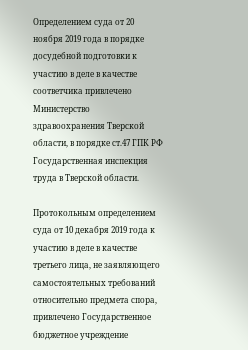Определением суда от 20 ноября 2019 года в порядке досудебной подготовки к участию в деле в качестве соответчика привлечено Министерство здравоохранения Тверской области, в порядке ст.47 ГПК РФ Государственная инспекция труда в Тверской области.

Протокольным определением суда от 10 декабря 2019 года к участию в деле в качестве третьего лица, не заявляющего самостоятельных требований относительно предмета спора, привлечено Государственное бюджетное учреждение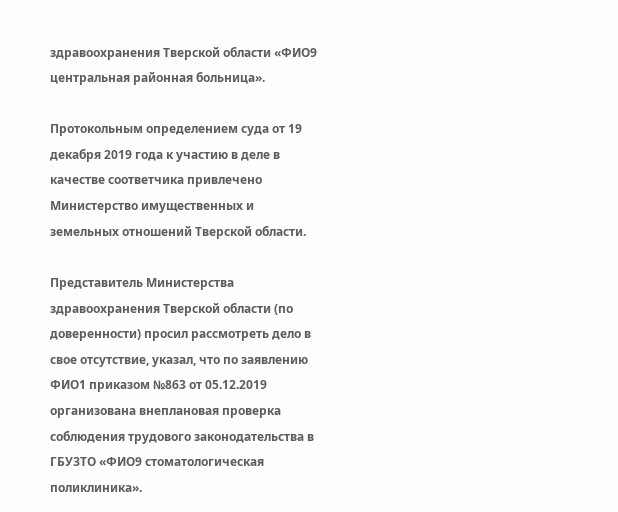здравоохранения Тверской области «ФИО9 центральная районная больница».

Протокольным определением суда от 19 декабря 2019 года к участию в деле в качестве соответчика привлечено Министерство имущественных и земельных отношений Тверской области.

Представитель Министерства здравоохранения Тверской области (по доверенности) просил рассмотреть дело в свое отсутствие, указал, что по заявлению ФИО1 приказом №863 от 05.12.2019 организована внеплановая проверка соблюдения трудового законодательства в ГБУЗТО «ФИО9 стоматологическая поликлиника».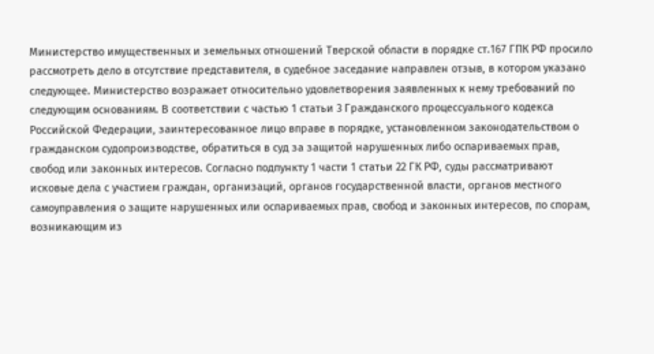Министерство имущественных и земельных отношений Тверской области в порядке ст.167 ГПК РФ просило рассмотреть дело в отсутствие представителя, в судебное заседание направлен отзыв, в котором указано следующее. Министерство возражает относительно удовлетворения заявленных к нему требований по следующим основаниям. В соответствии с частью 1 статьи 3 Гражданского процессуального кодекса Российской Федерации, заинтересованное лицо вправе в порядке, установленном законодательством о гражданском судопроизводстве, обратиться в суд за защитой нарушенных либо оспариваемых прав, свобод или законных интересов. Согласно подпункту 1 части 1 статьи 22 ГК РФ, суды рассматривают исковые дела с участием граждан, организаций, органов государственной власти, органов местного самоуправления о защите нарушенных или оспариваемых прав, свобод и законных интересов, по спорам, возникающим из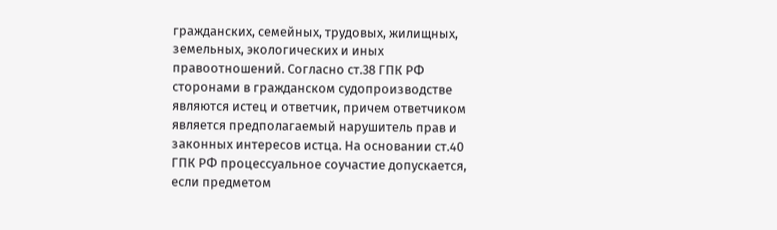гражданских, семейных, трудовых, жилищных, земельных, экологических и иных правоотношений. Согласно ст.38 ГПК РФ сторонами в гражданском судопроизводстве являются истец и ответчик, причем ответчиком является предполагаемый нарушитель прав и законных интересов истца. На основании ст.40 ГПК РФ процессуальное соучастие допускается, если предметом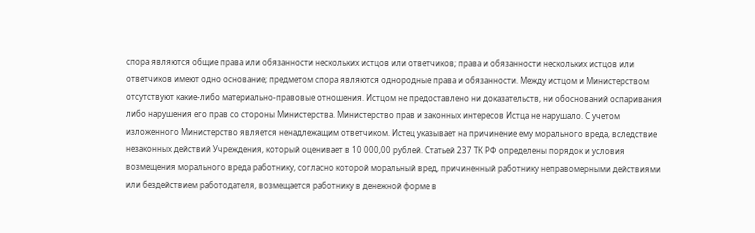спора являются общие права или обязанности нескольких истцов или ответчиков; права и обязанности нескольких истцов или ответчиков имеют одно основание; предметом спора являются однородные права и обязанности. Между истцом и Министерством отсутствуют какие-либо материально-правовые отношения. Истцом не предоставлено ни доказательств, ни обоснований оспаривания либо нарушения его прав со стороны Министерства. Министерство прав и законных интересов Истца не нарушало. С учетом изложенного Министерство является ненадлежащим ответчиком. Истец указывает на причинение ему морального вреда, вследствие незаконных действий Учреждения, который оценивает в 10 000,00 рублей. Статьей 237 ТК РФ определены порядок и условия возмещения морального вреда работнику, согласно которой моральный вред, причиненный работнику неправомерными действиями или бездействием работодателя, возмещается работнику в денежной форме в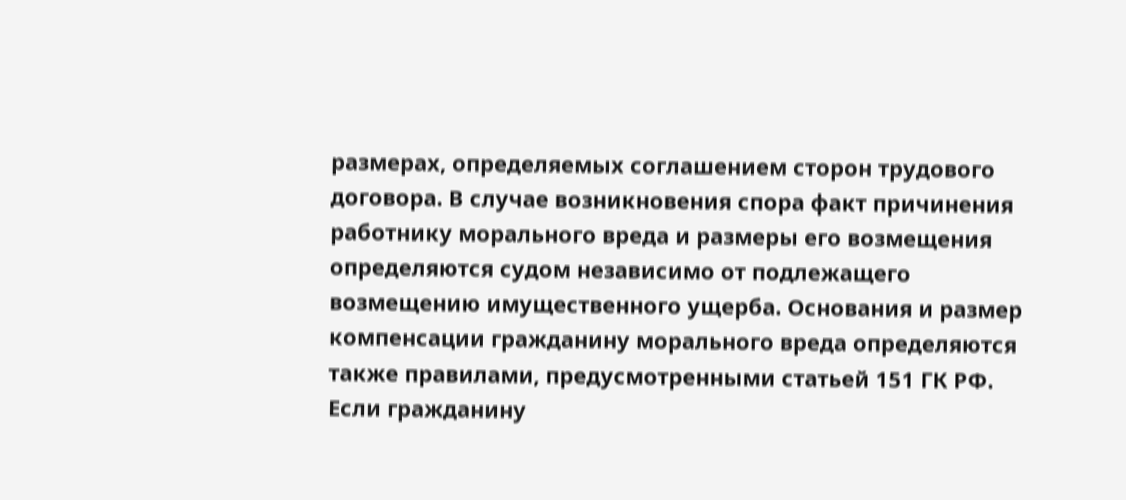размерах, определяемых соглашением сторон трудового договора. В случае возникновения спора факт причинения работнику морального вреда и размеры его возмещения определяются судом независимо от подлежащего возмещению имущественного ущерба. Основания и размер компенсации гражданину морального вреда определяются также правилами, предусмотренными статьей 151 ГК РФ. Если гражданину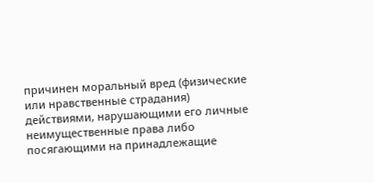причинен моральный вред (физические или нравственные страдания) действиями, нарушающими его личные неимущественные права либо посягающими на принадлежащие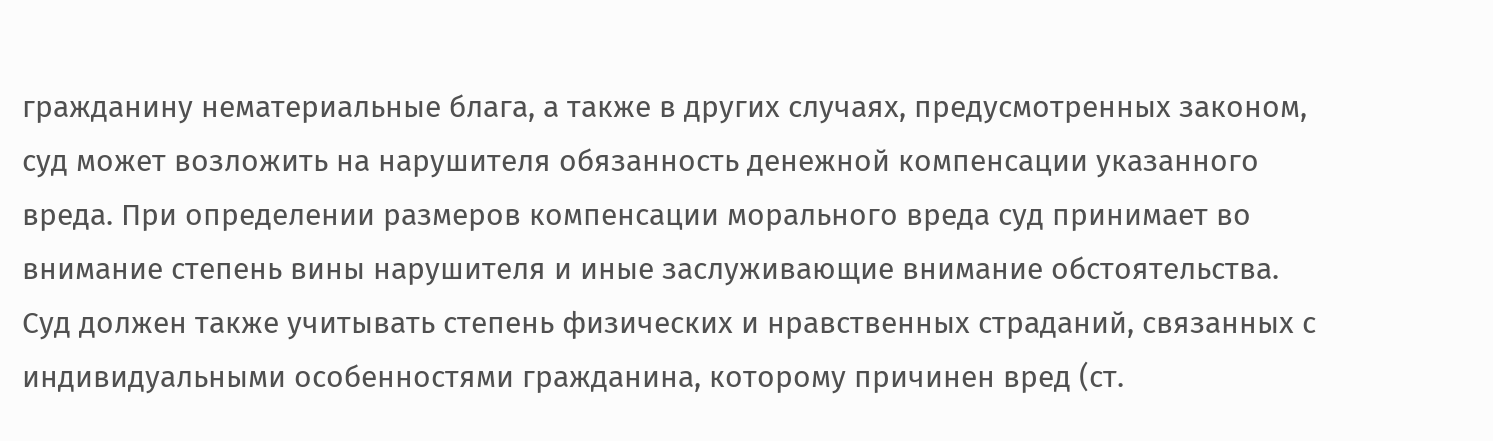гражданину нематериальные блага, а также в других случаях, предусмотренных законом, суд может возложить на нарушителя обязанность денежной компенсации указанного вреда. При определении размеров компенсации морального вреда суд принимает во внимание степень вины нарушителя и иные заслуживающие внимание обстоятельства. Суд должен также учитывать степень физических и нравственных страданий, связанных с индивидуальными особенностями гражданина, которому причинен вред (ст.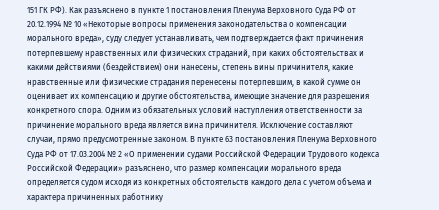151 ГК РФ). Как разъяснено в пункте 1 постановления Пленума Верховного Суда РФ от 20.12.1994 № 10 «Некоторые вопросы применения законодательства о компенсации морального вреда», суду следует устанавливать, чем подтверждается факт причинения потерпевшему нравственных или физических страданий, при каких обстоятельствах и какими действиями (бездействием) они нанесены, степень вины причинителя, какие нравственные или физические страдания перенесены потерпевшим, в какой сумме он оценивает их компенсацию и другие обстоятельства, имеющие значение для разрешения конкретного спора. Одним из обязательных условий наступления ответственности за причинение морального вреда является вина причинителя. Исключение составляют случаи, прямо предусмотренные законом. В пункте 63 постановления Пленума Верховного Суда РФ от 17.03.2004 № 2 «О применении судами Российской Федерации Трудового кодекса Российской Федерации» разъяснено, что размер компенсации морального вреда определяется судом исходя из конкретных обстоятельств каждого дела с учетом объема и характера причиненных работнику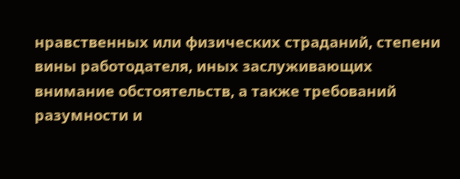нравственных или физических страданий, степени вины работодателя, иных заслуживающих внимание обстоятельств, а также требований разумности и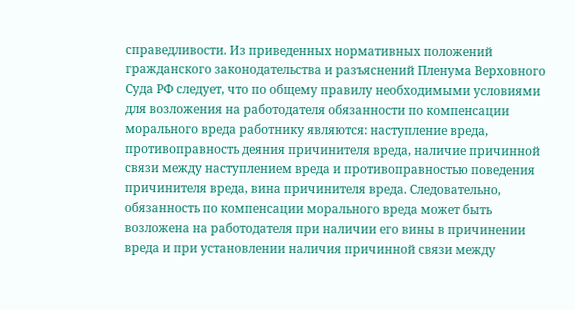справедливости. Из приведенных нормативных положений гражданского законодательства и разъяснений Пленума Верховного Суда РФ следует, что по общему правилу необходимыми условиями для возложения на работодателя обязанности по компенсации морального вреда работнику являются: наступление вреда, противоправность деяния причинителя вреда, наличие причинной связи между наступлением вреда и противоправностью поведения причинителя вреда, вина причинителя вреда. Следовательно, обязанность по компенсации морального вреда может быть возложена на работодателя при наличии его вины в причинении вреда и при установлении наличия причинной связи между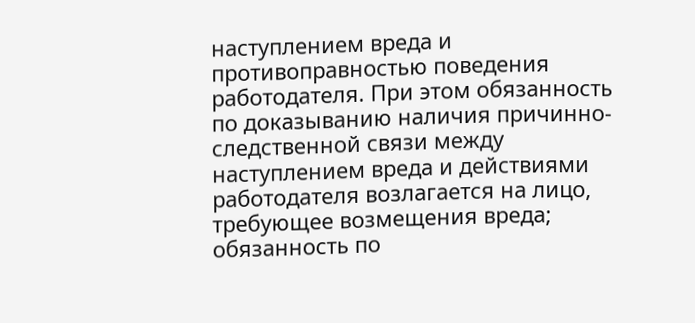наступлением вреда и противоправностью поведения работодателя. При этом обязанность по доказыванию наличия причинно- следственной связи между наступлением вреда и действиями работодателя возлагается на лицо, требующее возмещения вреда; обязанность по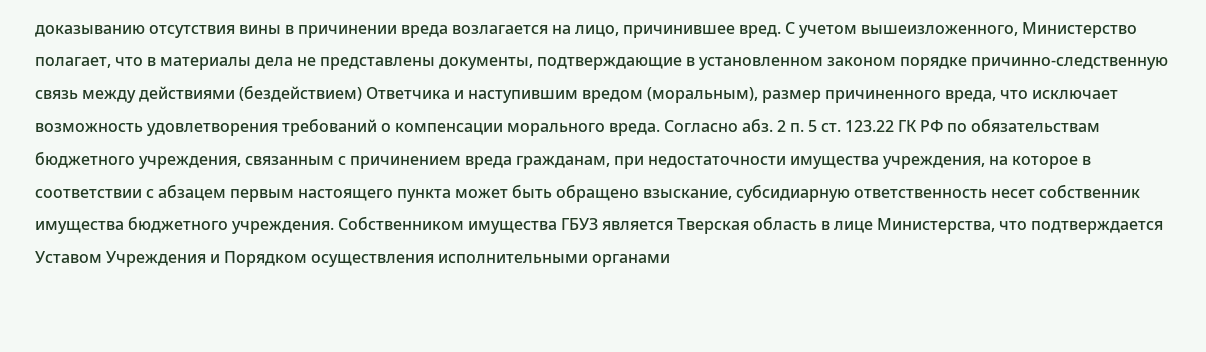доказыванию отсутствия вины в причинении вреда возлагается на лицо, причинившее вред. С учетом вышеизложенного, Министерство полагает, что в материалы дела не представлены документы, подтверждающие в установленном законом порядке причинно-следственную связь между действиями (бездействием) Ответчика и наступившим вредом (моральным), размер причиненного вреда, что исключает возможность удовлетворения требований о компенсации морального вреда. Согласно абз. 2 п. 5 ст. 123.22 ГК РФ по обязательствам бюджетного учреждения, связанным с причинением вреда гражданам, при недостаточности имущества учреждения, на которое в соответствии с абзацем первым настоящего пункта может быть обращено взыскание, субсидиарную ответственность несет собственник имущества бюджетного учреждения. Собственником имущества ГБУЗ является Тверская область в лице Министерства, что подтверждается Уставом Учреждения и Порядком осуществления исполнительными органами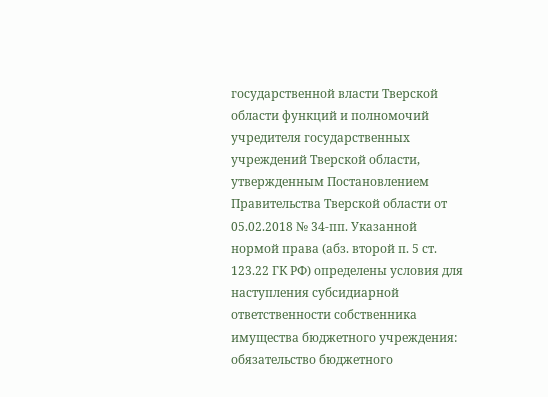государственной власти Тверской области функций и полномочий учредителя государственных учреждений Тверской области, утвержденным Постановлением Правительства Тверской области от 05.02.2018 № 34-пп. Указанной нормой права (абз. второй п. 5 ст. 123.22 ГК РФ) определены условия для наступления субсидиарной ответственности собственника имущества бюджетного учреждения: обязательство бюджетного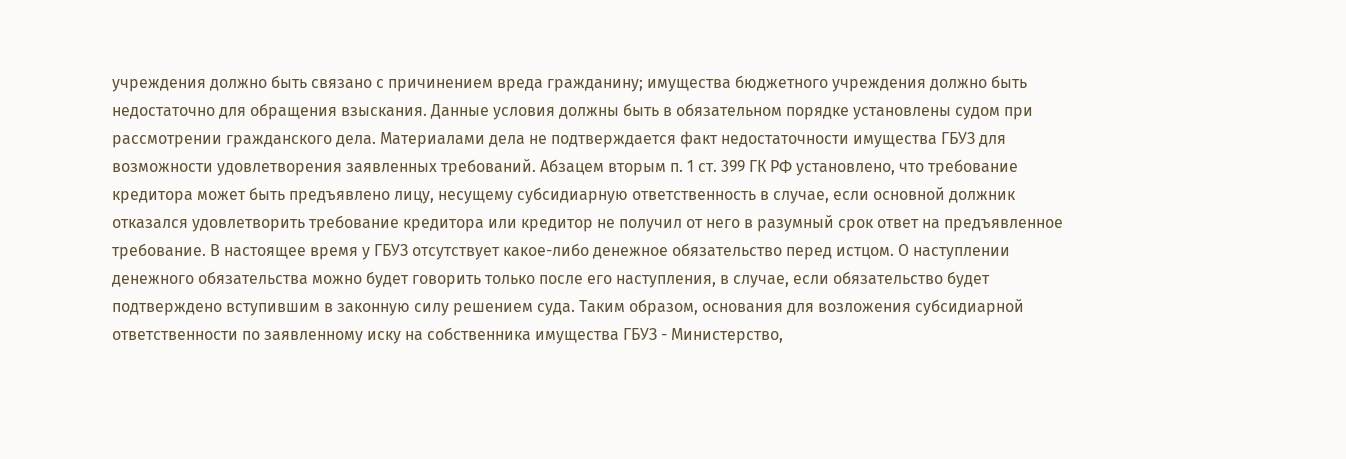учреждения должно быть связано с причинением вреда гражданину; имущества бюджетного учреждения должно быть недостаточно для обращения взыскания. Данные условия должны быть в обязательном порядке установлены судом при рассмотрении гражданского дела. Материалами дела не подтверждается факт недостаточности имущества ГБУЗ для возможности удовлетворения заявленных требований. Абзацем вторым п. 1 ст. 399 ГК РФ установлено, что требование кредитора может быть предъявлено лицу, несущему субсидиарную ответственность в случае, если основной должник отказался удовлетворить требование кредитора или кредитор не получил от него в разумный срок ответ на предъявленное требование. В настоящее время у ГБУЗ отсутствует какое-либо денежное обязательство перед истцом. О наступлении денежного обязательства можно будет говорить только после его наступления, в случае, если обязательство будет подтверждено вступившим в законную силу решением суда. Таким образом, основания для возложения субсидиарной ответственности по заявленному иску на собственника имущества ГБУЗ - Министерство,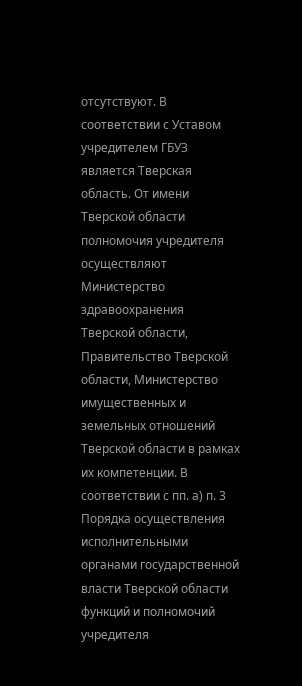отсутствуют. В соответствии с Уставом учредителем ГБУЗ является Тверская область. От имени Тверской области полномочия учредителя осуществляют Министерство здравоохранения Тверской области, Правительство Тверской области, Министерство имущественных и земельных отношений Тверской области в рамках их компетенции. В соответствии с пп. а) п. 3 Порядка осуществления исполнительными органами государственной власти Тверской области функций и полномочий учредителя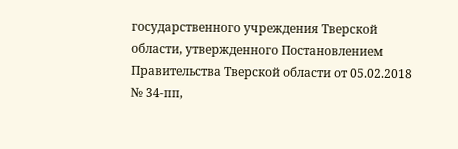государственного учреждения Тверской области, утвержденного Постановлением Правительства Тверской области от 05.02.2018 № 34-пп,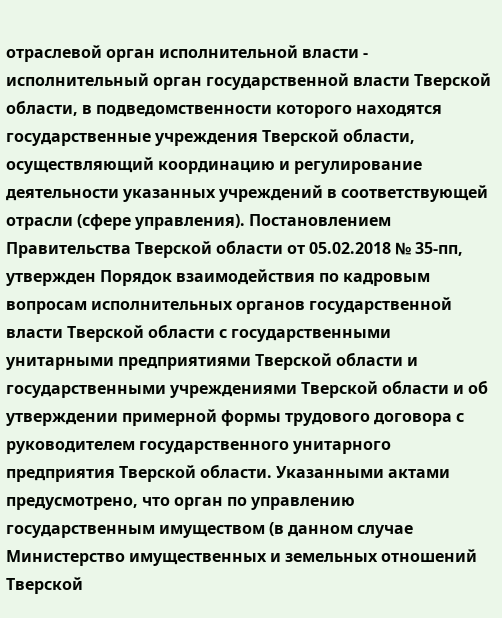отраслевой орган исполнительной власти - исполнительный орган государственной власти Тверской области, в подведомственности которого находятся государственные учреждения Тверской области, осуществляющий координацию и регулирование деятельности указанных учреждений в соответствующей отрасли (сфере управления). Постановлением Правительства Тверской области от 05.02.2018 № 35-пп, утвержден Порядок взаимодействия по кадровым вопросам исполнительных органов государственной власти Тверской области с государственными унитарными предприятиями Тверской области и государственными учреждениями Тверской области и об утверждении примерной формы трудового договора с руководителем государственного унитарного предприятия Тверской области. Указанными актами предусмотрено, что орган по управлению государственным имуществом (в данном случае Министерство имущественных и земельных отношений Тверской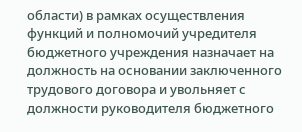области) в рамках осуществления функций и полномочий учредителя бюджетного учреждения назначает на должность на основании заключенного трудового договора и увольняет с должности руководителя бюджетного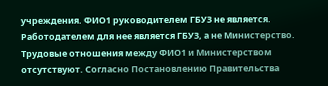учреждения. ФИО1 руководителем ГБУЗ не является. Работодателем для нее является ГБУЗ, а не Министерство. Трудовые отношения между ФИО1 и Министерством отсутствуют. Согласно Постановлению Правительства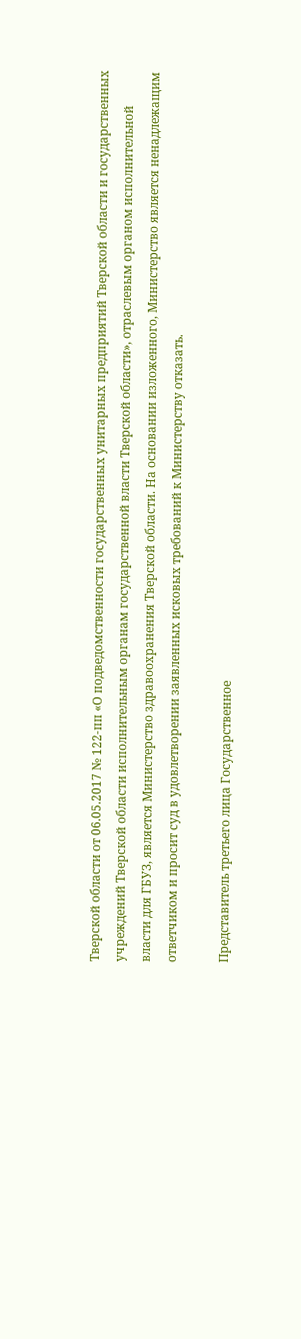Тверской области от 06.05.2017 № 122-пп «О подведомственности государственных унитарных предприятий Тверской области и государственных учреждений Тверской области исполнительным органам государственной власти Тверской области», отраслевым органом исполнительной власти для ГБУЗ, является Министерство здравоохранения Тверской области. На основании изложенного, Министерство является ненадлежащим ответчиком и просит суд в удовлетворении заявленных исковых требований к Министерству отказать.

Представитель третьего лица Государственное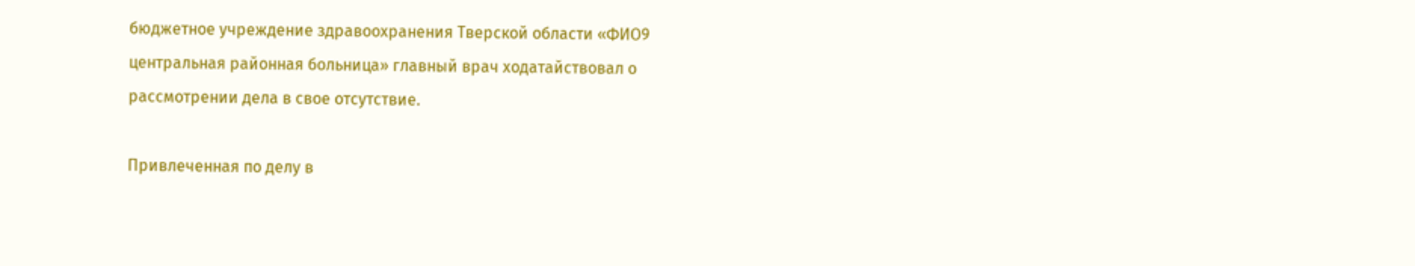бюджетное учреждение здравоохранения Тверской области «ФИО9 центральная районная больница» главный врач ходатайствовал о рассмотрении дела в свое отсутствие.

Привлеченная по делу в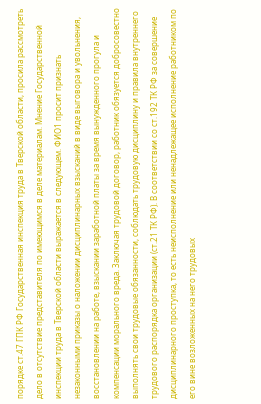порядке ст.47 ГПК РФ Государственная инспекция труда в Тверской области, просила рассмотреть дело в отсутствие представителя по имеющимся в деле материалам. Мнение Государственной инспекции труда в Тверской области выражается в следующем. ФИО1 просит признать незаконными приказы о наложении дисциплинарных взысканий в виде выговора и увольнения, восстановлении на работе, взыскании заработной платы за время вынужденного прогула и компенсации морального вреда. Заключая трудовой договор, работник обязуется добросовестно выполнять свои трудовые обязанности, соблюдать трудовую дисциплину и правила внутреннего трудового распорядка организации (ст.21 ТК РФ). В соответствии со ст.192 ТК РФ за совершение дисциплинарного проступка, то есть неисполнение или ненадлежащее исполнение работником по его вине возложенных на него трудовых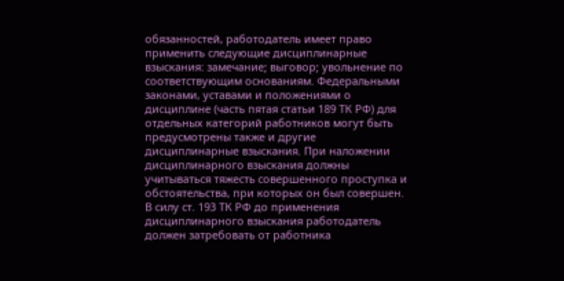обязанностей, работодатель имеет право применить следующие дисциплинарные взыскания: замечание; выговор; увольнение по соответствующим основаниям. Федеральными законами, уставами и положениями о дисциплине (часть пятая статьи 189 ТК РФ) для отдельных категорий работников могут быть предусмотрены также и другие дисциплинарные взыскания. При наложении дисциплинарного взыскания должны учитываться тяжесть совершенного проступка и обстоятельства, при которых он был совершен. В силу ст. 193 ТК РФ до применения дисциплинарного взыскания работодатель должен затребовать от работника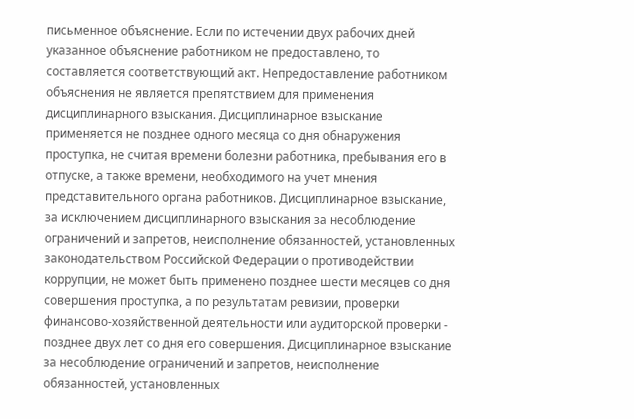письменное объяснение. Если по истечении двух рабочих дней указанное объяснение работником не предоставлено, то составляется соответствующий акт. Непредоставление работником объяснения не является препятствием для применения дисциплинарного взыскания. Дисциплинарное взыскание применяется не позднее одного месяца со дня обнаружения проступка, не считая времени болезни работника, пребывания его в отпуске, а также времени, необходимого на учет мнения представительного органа работников. Дисциплинарное взыскание, за исключением дисциплинарного взыскания за несоблюдение ограничений и запретов, неисполнение обязанностей, установленных законодательством Российской Федерации о противодействии коррупции, не может быть применено позднее шести месяцев со дня совершения проступка, а по результатам ревизии, проверки финансово-хозяйственной деятельности или аудиторской проверки - позднее двух лет со дня его совершения. Дисциплинарное взыскание за несоблюдение ограничений и запретов, неисполнение обязанностей, установленных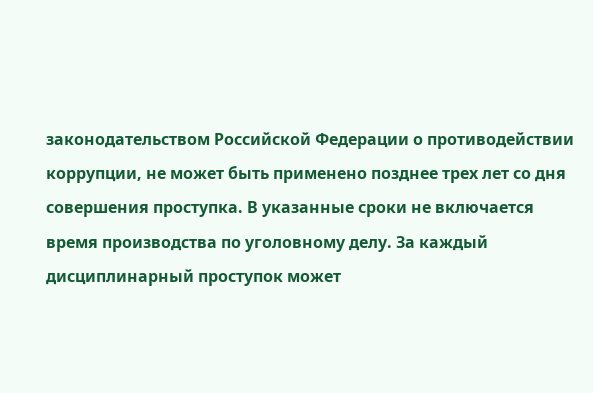законодательством Российской Федерации о противодействии коррупции, не может быть применено позднее трех лет со дня совершения проступка. В указанные сроки не включается время производства по уголовному делу. За каждый дисциплинарный проступок может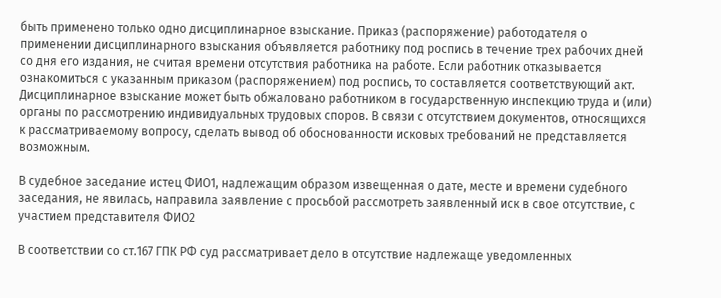быть применено только одно дисциплинарное взыскание. Приказ (распоряжение) работодателя о применении дисциплинарного взыскания объявляется работнику под роспись в течение трех рабочих дней со дня его издания, не считая времени отсутствия работника на работе. Если работник отказывается ознакомиться с указанным приказом (распоряжением) под роспись, то составляется соответствующий акт. Дисциплинарное взыскание может быть обжаловано работником в государственную инспекцию труда и (или) органы по рассмотрению индивидуальных трудовых споров. В связи с отсутствием документов, относящихся к рассматриваемому вопросу, сделать вывод об обоснованности исковых требований не представляется возможным.

В судебное заседание истец ФИО1, надлежащим образом извещенная о дате, месте и времени судебного заседания, не явилась, направила заявление с просьбой рассмотреть заявленный иск в свое отсутствие, с участием представителя ФИО2

В соответствии со ст.167 ГПК РФ суд рассматривает дело в отсутствие надлежаще уведомленных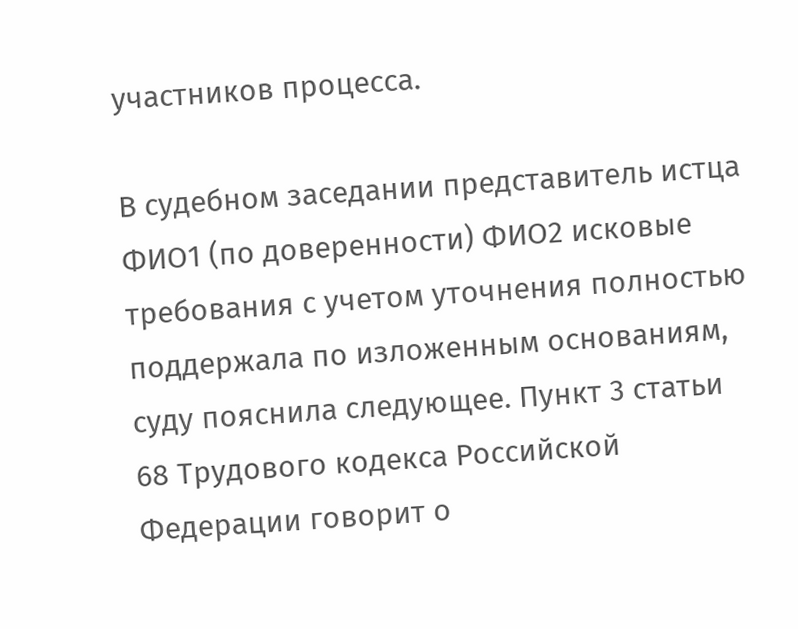участников процесса.

В судебном заседании представитель истца ФИО1 (по доверенности) ФИО2 исковые требования с учетом уточнения полностью поддержала по изложенным основаниям, суду пояснила следующее. Пункт 3 статьи 68 Трудового кодекса Российской Федерации говорит о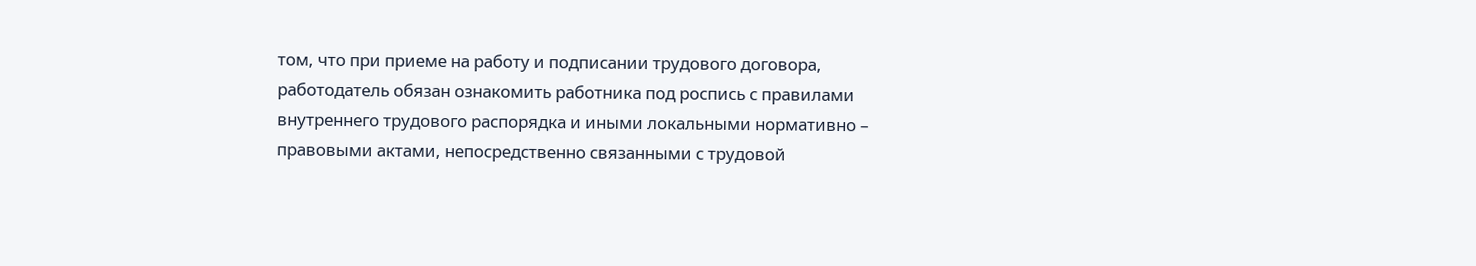том, что при приеме на работу и подписании трудового договора, работодатель обязан ознакомить работника под роспись с правилами внутреннего трудового распорядка и иными локальными нормативно – правовыми актами, непосредственно связанными с трудовой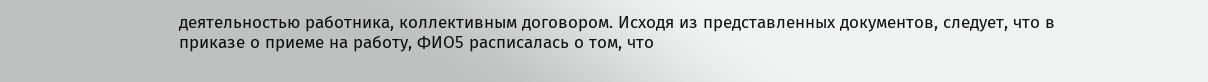деятельностью работника, коллективным договором. Исходя из представленных документов, следует, что в приказе о приеме на работу, ФИО5 расписалась о том, что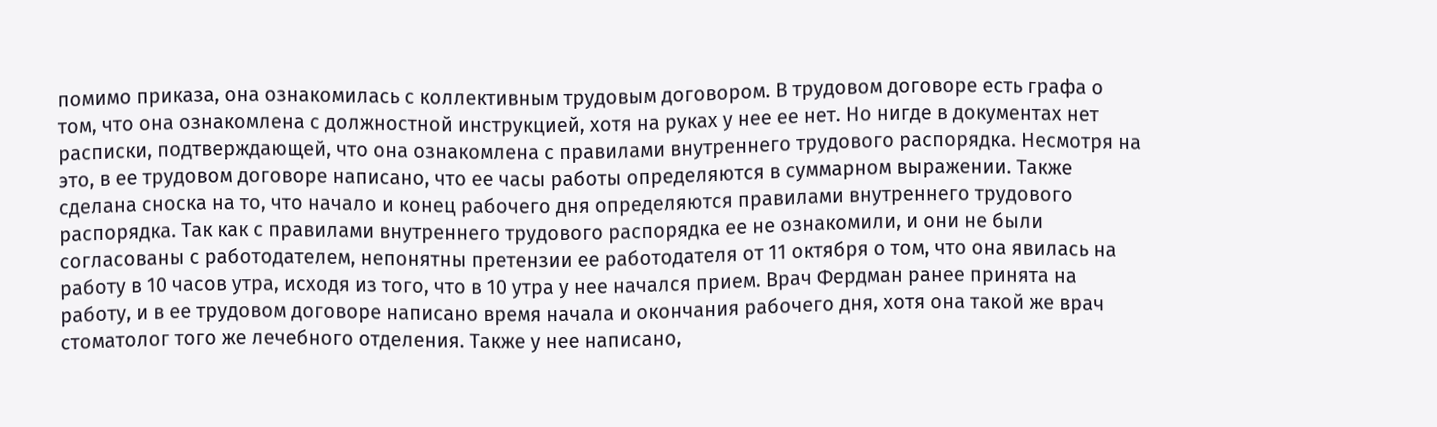помимо приказа, она ознакомилась с коллективным трудовым договором. В трудовом договоре есть графа о том, что она ознакомлена с должностной инструкцией, хотя на руках у нее ее нет. Но нигде в документах нет расписки, подтверждающей, что она ознакомлена с правилами внутреннего трудового распорядка. Несмотря на это, в ее трудовом договоре написано, что ее часы работы определяются в суммарном выражении. Также сделана сноска на то, что начало и конец рабочего дня определяются правилами внутреннего трудового распорядка. Так как с правилами внутреннего трудового распорядка ее не ознакомили, и они не были согласованы с работодателем, непонятны претензии ее работодателя от 11 октября о том, что она явилась на работу в 10 часов утра, исходя из того, что в 10 утра у нее начался прием. Врач Фердман ранее принята на работу, и в ее трудовом договоре написано время начала и окончания рабочего дня, хотя она такой же врач стоматолог того же лечебного отделения. Также у нее написано,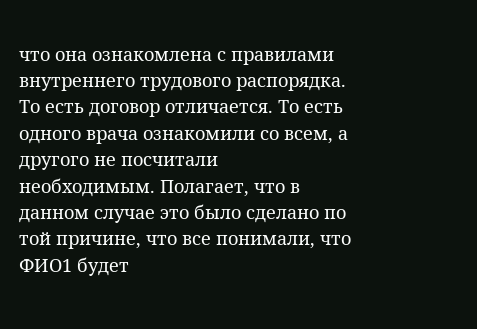что она ознакомлена с правилами внутреннего трудового распорядка. То есть договор отличается. То есть одного врача ознакомили со всем, а другого не посчитали необходимым. Полагает, что в данном случае это было сделано по той причине, что все понимали, что ФИО1 будет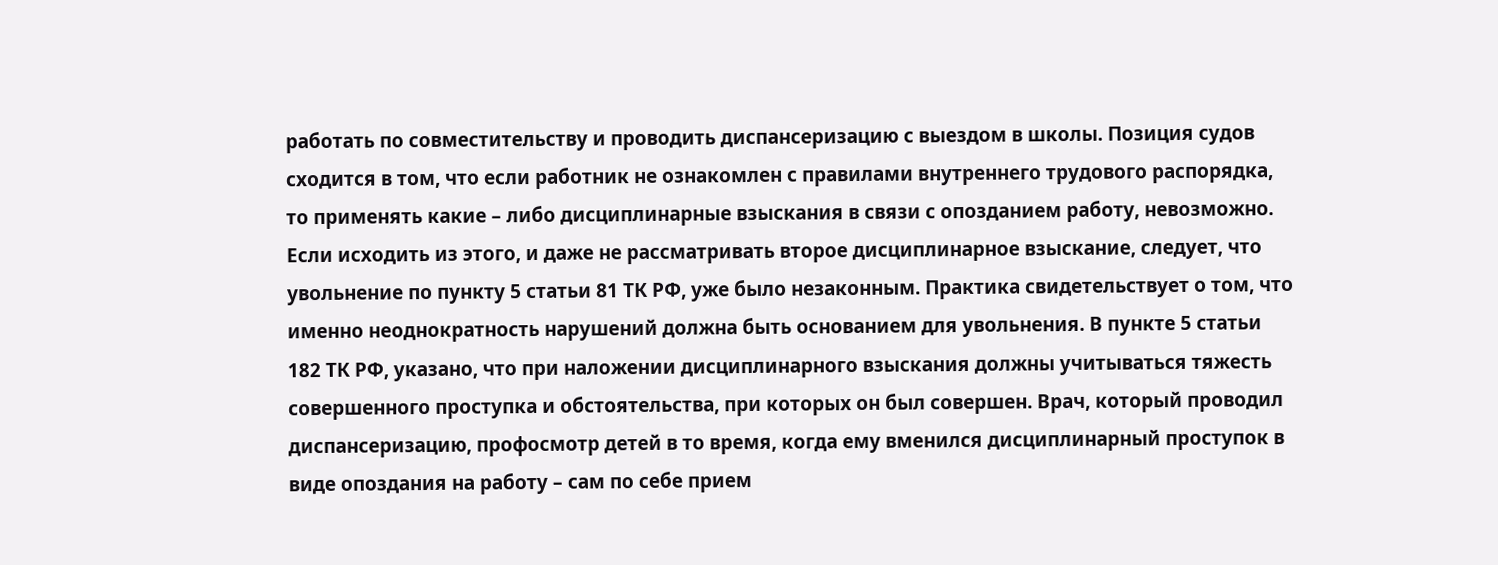работать по совместительству и проводить диспансеризацию с выездом в школы. Позиция судов сходится в том, что если работник не ознакомлен с правилами внутреннего трудового распорядка, то применять какие – либо дисциплинарные взыскания в связи с опозданием работу, невозможно. Если исходить из этого, и даже не рассматривать второе дисциплинарное взыскание, следует, что увольнение по пункту 5 статьи 81 ТК РФ, уже было незаконным. Практика свидетельствует о том, что именно неоднократность нарушений должна быть основанием для увольнения. В пункте 5 статьи 182 ТК РФ, указано, что при наложении дисциплинарного взыскания должны учитываться тяжесть совершенного проступка и обстоятельства, при которых он был совершен. Врач, который проводил диспансеризацию, профосмотр детей в то время, когда ему вменился дисциплинарный проступок в виде опоздания на работу – сам по себе прием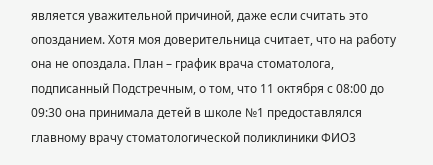является уважительной причиной, даже если считать это опозданием. Хотя моя доверительница считает, что на работу она не опоздала. План – график врача стоматолога, подписанный Подстречным, о том, что 11 октября с 08:00 до 09:30 она принимала детей в школе №1 предоставлялся главному врачу стоматологической поликлиники ФИО3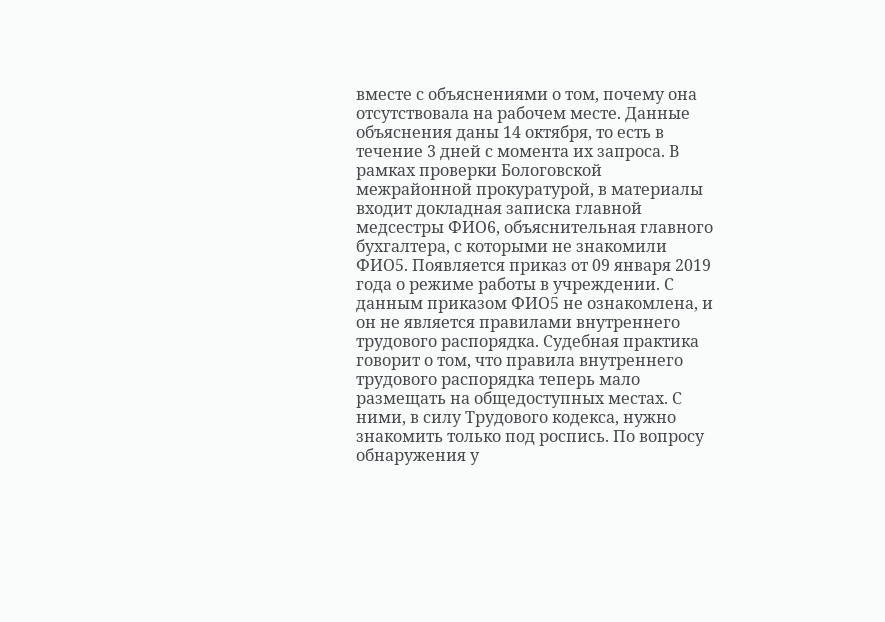вместе с объяснениями о том, почему она отсутствовала на рабочем месте. Данные объяснения даны 14 октября, то есть в течение 3 дней с момента их запроса. В рамках проверки Бологовской межрайонной прокуратурой, в материалы входит докладная записка главной медсестры ФИО6, объяснительная главного бухгалтера, с которыми не знакомили ФИО5. Появляется приказ от 09 января 2019 года о режиме работы в учреждении. С данным приказом ФИО5 не ознакомлена, и он не является правилами внутреннего трудового распорядка. Судебная практика говорит о том, что правила внутреннего трудового распорядка теперь мало размещать на общедоступных местах. С ними, в силу Трудового кодекса, нужно знакомить только под роспись. По вопросу обнаружения у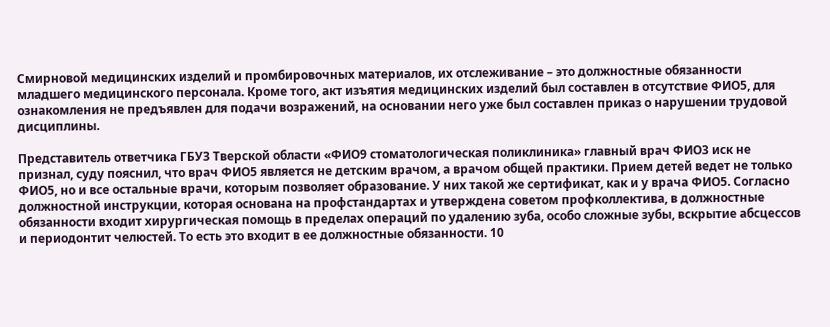Смирновой медицинских изделий и промбировочных материалов, их отслеживание – это должностные обязанности младшего медицинского персонала. Кроме того, акт изъятия медицинских изделий был составлен в отсутствие ФИО5, для ознакомления не предъявлен для подачи возражений, на основании него уже был составлен приказ о нарушении трудовой дисциплины.

Представитель ответчика ГБУЗ Тверской области «ФИО9 стоматологическая поликлиника» главный врач ФИО3 иск не признал, суду пояснил, что врач ФИО5 является не детским врачом, а врачом общей практики. Прием детей ведет не только ФИО5, но и все остальные врачи, которым позволяет образование. У них такой же сертификат, как и у врача ФИО5. Согласно должностной инструкции, которая основана на профстандартах и утверждена советом профколлектива, в должностные обязанности входит хирургическая помощь в пределах операций по удалению зуба, особо сложные зубы, вскрытие абсцессов и периодонтит челюстей. То есть это входит в ее должностные обязанности. 10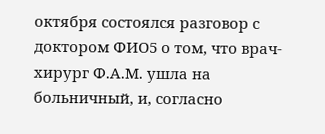октября состоялся разговор с доктором ФИО5 о том, что врач-хирург Ф.А.М. ушла на больничный, и, согласно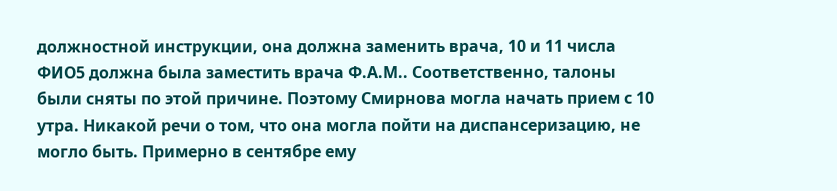должностной инструкции, она должна заменить врача, 10 и 11 числа ФИО5 должна была заместить врача Ф.А.М.. Соответственно, талоны были сняты по этой причине. Поэтому Смирнова могла начать прием с 10 утра. Никакой речи о том, что она могла пойти на диспансеризацию, не могло быть. Примерно в сентябре ему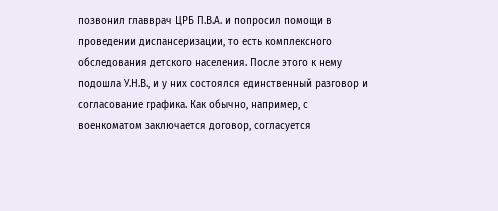позвонил главврач ЦРБ П.В.А. и попросил помощи в проведении диспансеризации, то есть комплексного обследования детского населения. После этого к нему подошла У.Н.В., и у них состоялся единственный разговор и согласование графика. Как обычно, например, с военкоматом заключается договор, согласуется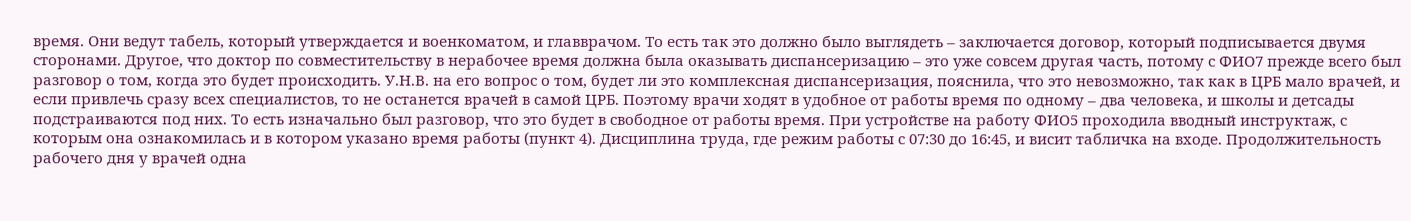время. Они ведут табель, который утверждается и военкоматом, и главврачом. То есть так это должно было выглядеть – заключается договор, который подписывается двумя сторонами. Другое, что доктор по совместительству в нерабочее время должна была оказывать диспансеризацию – это уже совсем другая часть, потому с ФИО7 прежде всего был разговор о том, когда это будет происходить. У.Н.В. на его вопрос о том, будет ли это комплексная диспансеризация, пояснила, что это невозможно, так как в ЦРБ мало врачей, и если привлечь сразу всех специалистов, то не останется врачей в самой ЦРБ. Поэтому врачи ходят в удобное от работы время по одному – два человека, и школы и детсады подстраиваются под них. То есть изначально был разговор, что это будет в свободное от работы время. При устройстве на работу ФИО5 проходила вводный инструктаж, с которым она ознакомилась и в котором указано время работы (пункт 4). Дисциплина труда, где режим работы с 07:30 до 16:45, и висит табличка на входе. Продолжительность рабочего дня у врачей одна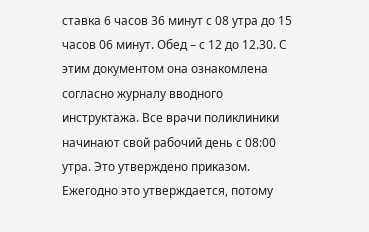ставка 6 часов 36 минут с 08 утра до 15 часов 06 минут. Обед – с 12 до 12.30. С этим документом она ознакомлена согласно журналу вводного инструктажа. Все врачи поликлиники начинают свой рабочий день с 08:00 утра. Это утверждено приказом. Ежегодно это утверждается, потому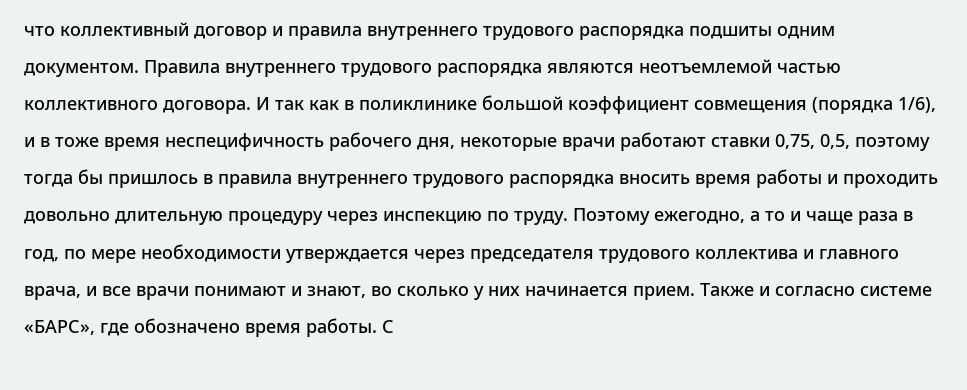что коллективный договор и правила внутреннего трудового распорядка подшиты одним документом. Правила внутреннего трудового распорядка являются неотъемлемой частью коллективного договора. И так как в поликлинике большой коэффициент совмещения (порядка 1/6), и в тоже время неспецифичность рабочего дня, некоторые врачи работают ставки 0,75, 0,5, поэтому тогда бы пришлось в правила внутреннего трудового распорядка вносить время работы и проходить довольно длительную процедуру через инспекцию по труду. Поэтому ежегодно, а то и чаще раза в год, по мере необходимости утверждается через председателя трудового коллектива и главного врача, и все врачи понимают и знают, во сколько у них начинается прием. Также и согласно системе «БАРС», где обозначено время работы. С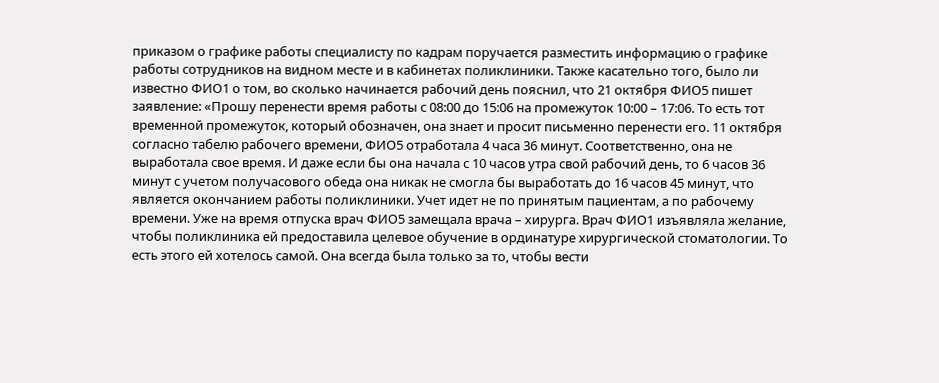приказом о графике работы специалисту по кадрам поручается разместить информацию о графике работы сотрудников на видном месте и в кабинетах поликлиники. Также касательно того, было ли известно ФИО1 о том, во сколько начинается рабочий день пояснил, что 21 октября ФИО5 пишет заявление: «Прошу перенести время работы с 08:00 до 15:06 на промежуток 10:00 – 17:06. То есть тот временной промежуток, который обозначен, она знает и просит письменно перенести его. 11 октября согласно табелю рабочего времени, ФИО5 отработала 4 часа 36 минут. Соответственно, она не выработала свое время. И даже если бы она начала с 10 часов утра свой рабочий день, то 6 часов 36 минут с учетом получасового обеда она никак не смогла бы выработать до 16 часов 45 минут, что является окончанием работы поликлиники. Учет идет не по принятым пациентам, а по рабочему времени. Уже на время отпуска врач ФИО5 замещала врача – хирурга. Врач ФИО1 изъявляла желание, чтобы поликлиника ей предоставила целевое обучение в ординатуре хирургической стоматологии. То есть этого ей хотелось самой. Она всегда была только за то, чтобы вести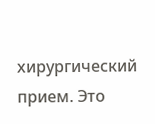хирургический прием. Это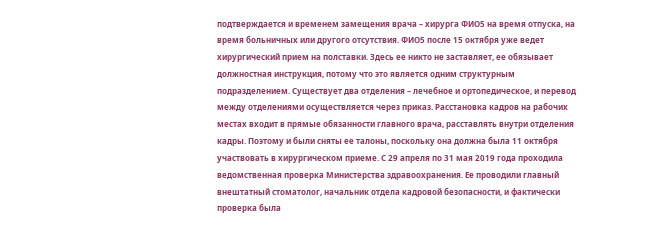подтверждается и временем замещения врача – хирурга ФИО5 на время отпуска, на время больничных или другого отсутствия. ФИО5 после 15 октября уже ведет хирургический прием на полставки. Здесь ее никто не заставляет, ее обязывает должностная инструкция, потому что это является одним структурным подразделением. Существует два отделения – лечебное и ортопедическое, и перевод между отделениями осуществляется через приказ. Расстановка кадров на рабочих местах входит в прямые обязанности главного врача, расставлять внутри отделения кадры. Поэтому и были сняты ее талоны, поскольку она должна была 11 октября участвовать в хирургическом приеме. С 29 апреля по 31 мая 2019 года проходила ведомственная проверка Министерства здравоохранения. Ее проводили главный внештатный стоматолог, начальник отдела кадровой безопасности, и фактически проверка была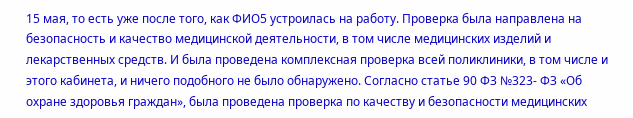15 мая, то есть уже после того, как ФИО5 устроилась на работу. Проверка была направлена на безопасность и качество медицинской деятельности, в том числе медицинских изделий и лекарственных средств. И была проведена комплексная проверка всей поликлиники, в том числе и этого кабинета, и ничего подобного не было обнаружено. Согласно статье 90 ФЗ №323- ФЗ «Об охране здоровья граждан», была проведена проверка по качеству и безопасности медицинских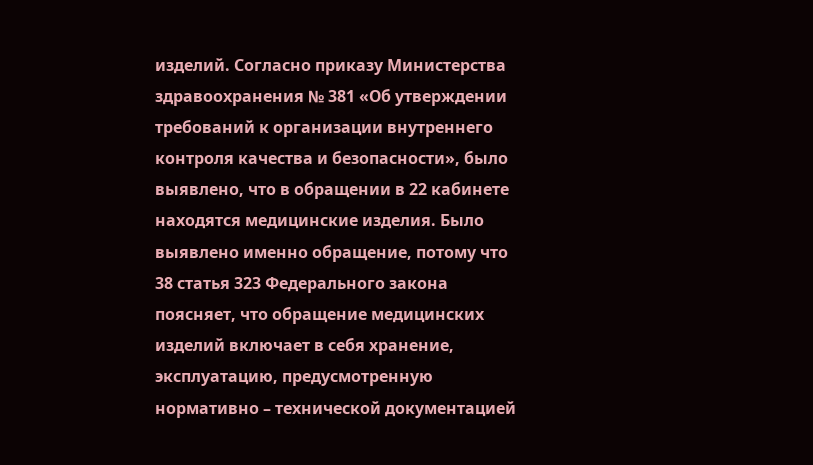изделий. Согласно приказу Министерства здравоохранения № 381 «Об утверждении требований к организации внутреннего контроля качества и безопасности», было выявлено, что в обращении в 22 кабинете находятся медицинские изделия. Было выявлено именно обращение, потому что 38 статья 323 Федерального закона поясняет, что обращение медицинских изделий включает в себя хранение, эксплуатацию, предусмотренную нормативно – технической документацией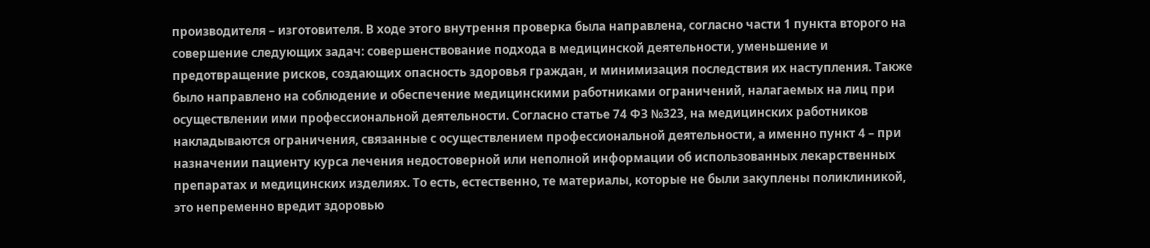производителя – изготовителя. В ходе этого внутрення проверка была направлена, согласно части 1 пункта второго на совершение следующих задач: совершенствование подхода в медицинской деятельности, уменьшение и предотвращение рисков, создающих опасность здоровья граждан, и минимизация последствия их наступления. Также было направлено на соблюдение и обеспечение медицинскими работниками ограничений, налагаемых на лиц при осуществлении ими профессиональной деятельности. Согласно статье 74 ФЗ №323, на медицинских работников накладываются ограничения, связанные с осуществлением профессиональной деятельности, а именно пункт 4 – при назначении пациенту курса лечения недостоверной или неполной информации об использованных лекарственных препаратах и медицинских изделиях. То есть, естественно, те материалы, которые не были закуплены поликлиникой, это непременно вредит здоровью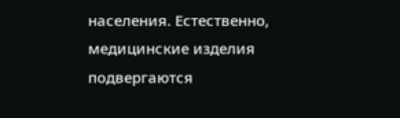населения. Естественно, медицинские изделия подвергаются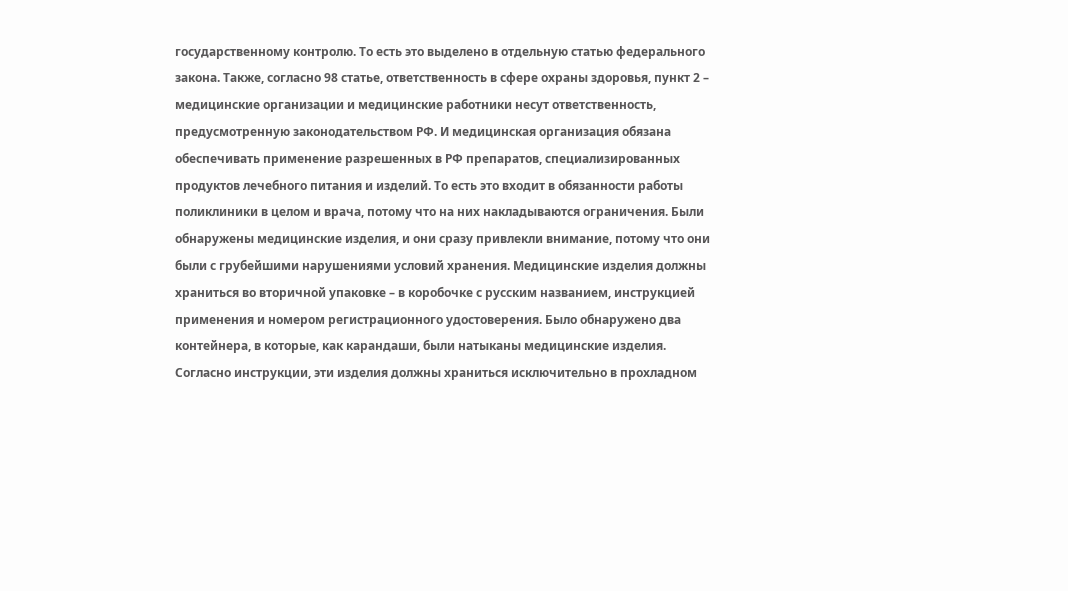государственному контролю. То есть это выделено в отдельную статью федерального закона. Также, согласно 98 статье, ответственность в сфере охраны здоровья, пункт 2 – медицинские организации и медицинские работники несут ответственность, предусмотренную законодательством РФ. И медицинская организация обязана обеспечивать применение разрешенных в РФ препаратов, специализированных продуктов лечебного питания и изделий. То есть это входит в обязанности работы поликлиники в целом и врача, потому что на них накладываются ограничения. Были обнаружены медицинские изделия, и они сразу привлекли внимание, потому что они были с грубейшими нарушениями условий хранения. Медицинские изделия должны храниться во вторичной упаковке – в коробочке с русским названием, инструкцией применения и номером регистрационного удостоверения. Было обнаружено два контейнера, в которые, как карандаши, были натыканы медицинские изделия. Согласно инструкции, эти изделия должны храниться исключительно в прохладном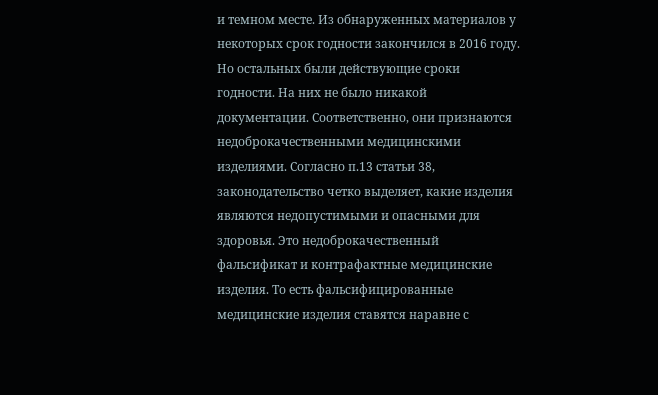и темном месте. Из обнаруженных материалов у некоторых срок годности закончился в 2016 году. Но остальных были действующие сроки годности. На них не было никакой документации. Соответственно, они признаются недоброкачественными медицинскими изделиями. Согласно п.13 статьи 38, законодательство четко выделяет, какие изделия являются недопустимыми и опасными для здоровья. Это недоброкачественный фальсификат и контрафактные медицинские изделия. То есть фальсифицированные медицинские изделия ставятся наравне с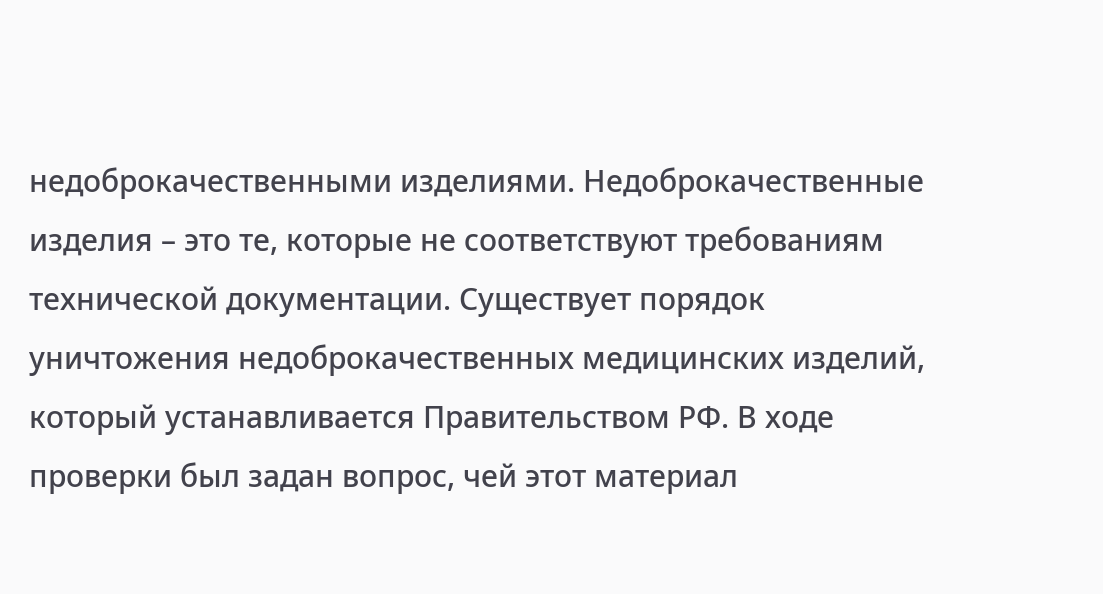недоброкачественными изделиями. Недоброкачественные изделия – это те, которые не соответствуют требованиям технической документации. Существует порядок уничтожения недоброкачественных медицинских изделий, который устанавливается Правительством РФ. В ходе проверки был задан вопрос, чей этот материал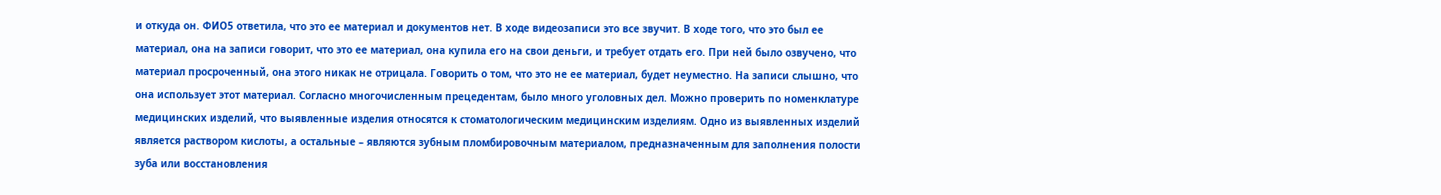и откуда он. ФИО5 ответила, что это ее материал и документов нет. В ходе видеозаписи это все звучит. В ходе того, что это был ее материал, она на записи говорит, что это ее материал, она купила его на свои деньги, и требует отдать его. При ней было озвучено, что материал просроченный, она этого никак не отрицала. Говорить о том, что это не ее материал, будет неуместно. На записи слышно, что она использует этот материал. Согласно многочисленным прецедентам, было много уголовных дел. Можно проверить по номенклатуре медицинских изделий, что выявленные изделия относятся к стоматологическим медицинским изделиям. Одно из выявленных изделий является раствором кислоты, а остальные – являются зубным пломбировочным материалом, предназначенным для заполнения полости зуба или восстановления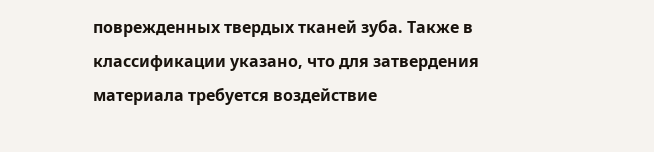поврежденных твердых тканей зуба. Также в классификации указано, что для затвердения материала требуется воздействие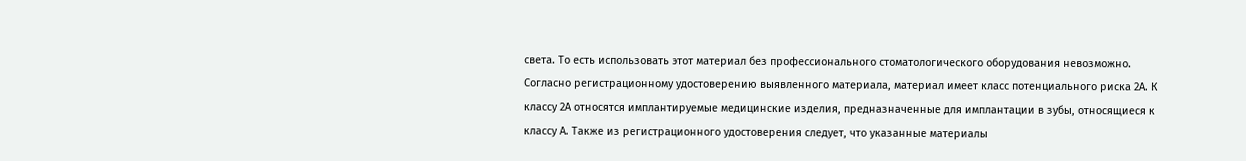света. То есть использовать этот материал без профессионального стоматологического оборудования невозможно. Согласно регистрационному удостоверению выявленного материала, материал имеет класс потенциального риска 2А. К классу 2А относятся имплантируемые медицинские изделия, предназначенные для имплантации в зубы, относящиеся к классу А. Также из регистрационного удостоверения следует, что указанные материалы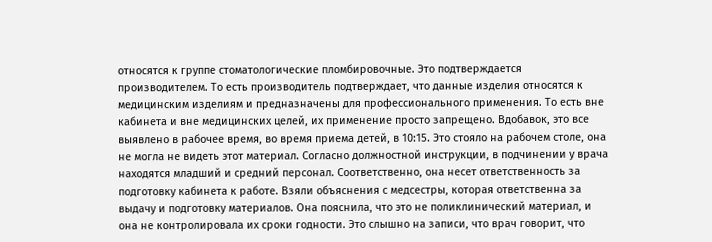относятся к группе стоматологические пломбировочные. Это подтверждается производителем. То есть производитель подтверждает, что данные изделия относятся к медицинским изделиям и предназначены для профессионального применения. То есть вне кабинета и вне медицинских целей, их применение просто запрещено. Вдобавок, это все выявлено в рабочее время, во время приема детей, в 10:15. Это стояло на рабочем столе, она не могла не видеть этот материал. Согласно должностной инструкции, в подчинении у врача находятся младший и средний персонал. Соответственно, она несет ответственность за подготовку кабинета к работе. Взяли объяснения с медсестры, которая ответственна за выдачу и подготовку материалов. Она пояснила, что это не поликлинический материал, и она не контролировала их сроки годности. Это слышно на записи, что врач говорит, что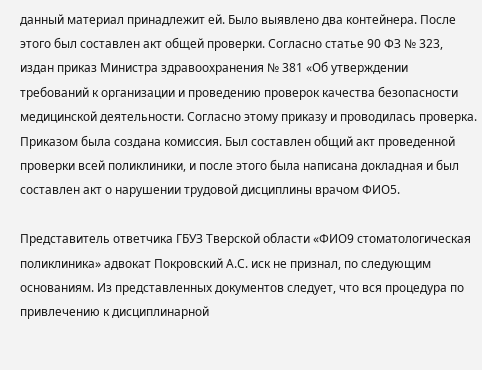данный материал принадлежит ей. Было выявлено два контейнера. После этого был составлен акт общей проверки. Согласно статье 90 ФЗ № 323, издан приказ Министра здравоохранения № 381 «Об утверждении требований к организации и проведению проверок качества безопасности медицинской деятельности. Согласно этому приказу и проводилась проверка. Приказом была создана комиссия. Был составлен общий акт проведенной проверки всей поликлиники, и после этого была написана докладная и был составлен акт о нарушении трудовой дисциплины врачом ФИО5.

Представитель ответчика ГБУЗ Тверской области «ФИО9 стоматологическая поликлиника» адвокат Покровский А.С. иск не признал, по следующим основаниям. Из представленных документов следует, что вся процедура по привлечению к дисциплинарной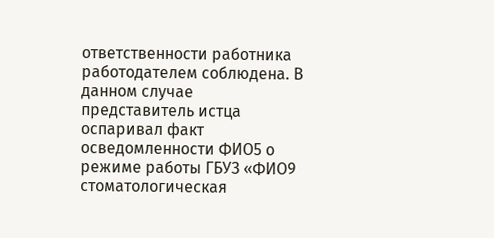ответственности работника работодателем соблюдена. В данном случае представитель истца оспаривал факт осведомленности ФИО5 о режиме работы ГБУЗ «ФИО9 стоматологическая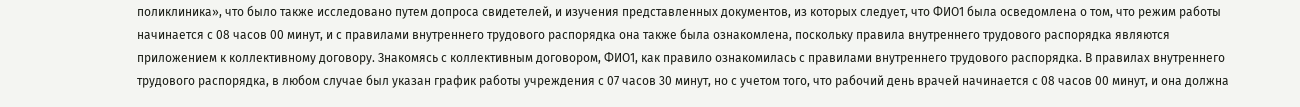поликлиника», что было также исследовано путем допроса свидетелей, и изучения представленных документов, из которых следует, что ФИО1 была осведомлена о том, что режим работы начинается с 08 часов 00 минут, и с правилами внутреннего трудового распорядка она также была ознакомлена, поскольку правила внутреннего трудового распорядка являются приложением к коллективному договору. Знакомясь с коллективным договором, ФИО1, как правило ознакомилась с правилами внутреннего трудового распорядка. В правилах внутреннего трудового распорядка, в любом случае был указан график работы учреждения с 07 часов 30 минут, но с учетом того, что рабочий день врачей начинается с 08 часов 00 минут, и она должна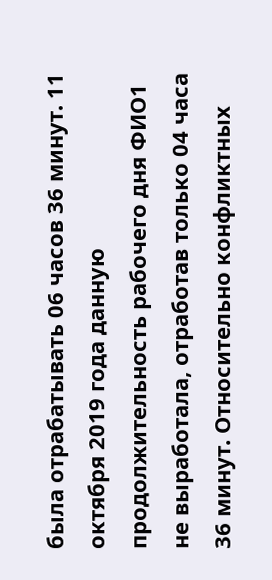была отрабатывать 06 часов 36 минут. 11 октября 2019 года данную продолжительность рабочего дня ФИО1 не выработала, отработав только 04 часа 36 минут. Относительно конфликтных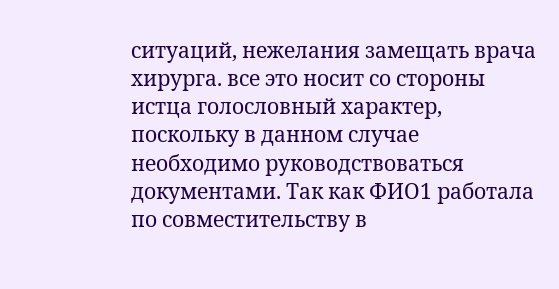ситуаций, нежелания замещать врача хирурга. все это носит со стороны истца голословный характер, поскольку в данном случае необходимо руководствоваться документами. Так как ФИО1 работала по совместительству в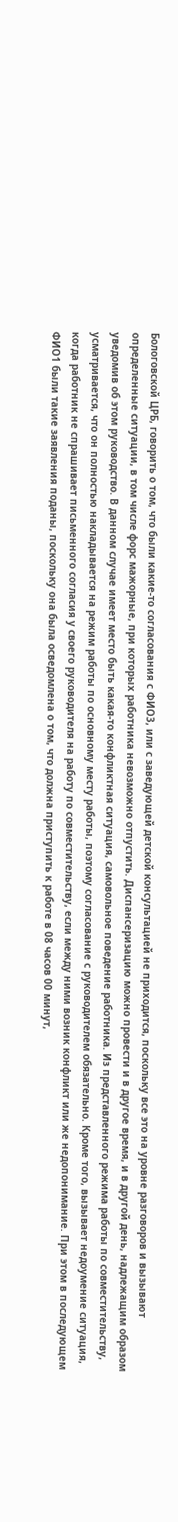Бологовской ЦРБ, говорить о том, что были какие-то согласования с ФИО3, или с заведующей детской консультацией не приходится, поскольку все это на уровне разговоров и вызывают определенные ситуации, в том числе форс мажорные, при которых работника невозможно отпустить. Диспансеризацию можно провести и в другое время, и в другой день, надлежащим образом уведомив об этом руководство. В данном случае имеет место быть какая-то конфликтная ситуация, самовольное поведение работника. Из представленного режима работы по совместительству, усматривается, что он полностью накладывается на режим работы по основному месту работы, поэтому согласование с руководителем обязательно. Кроме того, вызывает недоумение ситуация, когда работник не спрашивает письменного согласия у своего руководителя на работу по совместительству, если между ними возник конфликт или же недопонимание. При этом в последующем ФИО1 были такие заявления поданы, поскольку она была осведомлена о том, что должна приступить к работе в 08 часов 00 минут,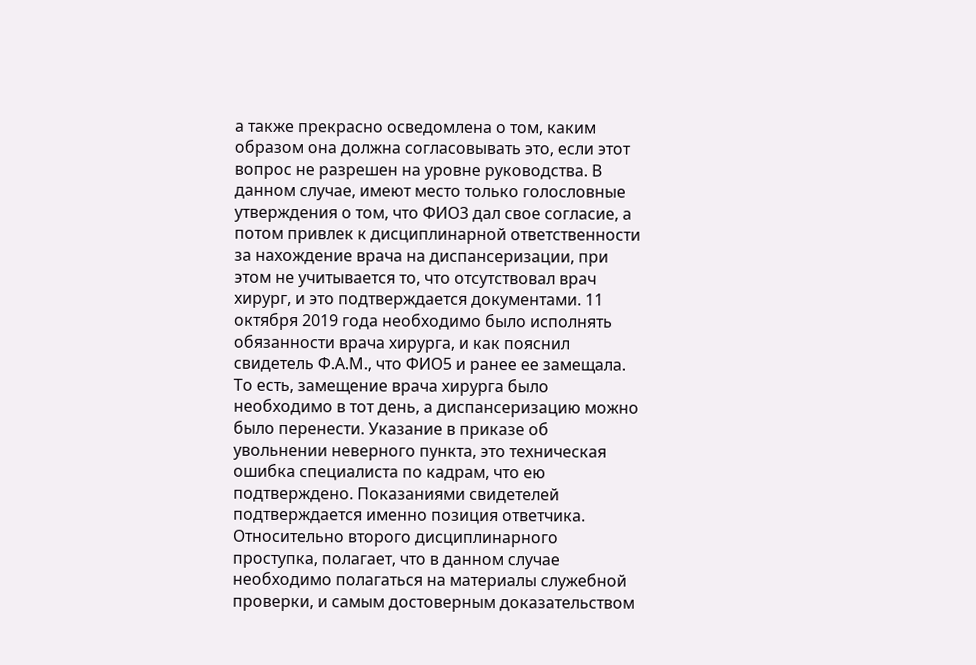а также прекрасно осведомлена о том, каким образом она должна согласовывать это, если этот вопрос не разрешен на уровне руководства. В данном случае, имеют место только голословные утверждения о том, что ФИО3 дал свое согласие, а потом привлек к дисциплинарной ответственности за нахождение врача на диспансеризации, при этом не учитывается то, что отсутствовал врач хирург, и это подтверждается документами. 11 октября 2019 года необходимо было исполнять обязанности врача хирурга, и как пояснил свидетель Ф.А.М., что ФИО5 и ранее ее замещала. То есть, замещение врача хирурга было необходимо в тот день, а диспансеризацию можно было перенести. Указание в приказе об увольнении неверного пункта, это техническая ошибка специалиста по кадрам, что ею подтверждено. Показаниями свидетелей подтверждается именно позиция ответчика. Относительно второго дисциплинарного проступка, полагает, что в данном случае необходимо полагаться на материалы служебной проверки, и самым достоверным доказательством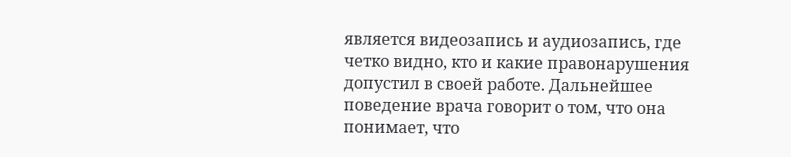является видеозапись и аудиозапись, где четко видно, кто и какие правонарушения допустил в своей работе. Дальнейшее поведение врача говорит о том, что она понимает, что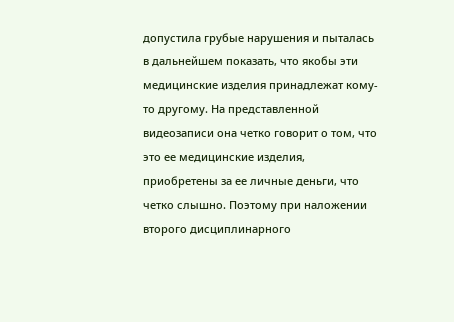допустила грубые нарушения и пыталась в дальнейшем показать, что якобы эти медицинские изделия принадлежат кому-то другому. На представленной видеозаписи она четко говорит о том, что это ее медицинские изделия, приобретены за ее личные деньги, что четко слышно. Поэтому при наложении второго дисциплинарного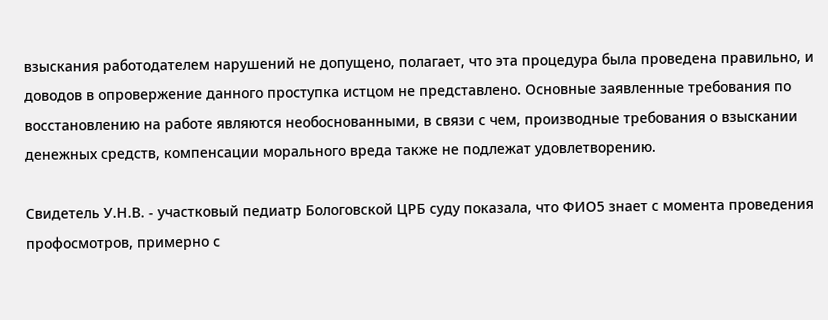взыскания работодателем нарушений не допущено, полагает, что эта процедура была проведена правильно, и доводов в опровержение данного проступка истцом не представлено. Основные заявленные требования по восстановлению на работе являются необоснованными, в связи с чем, производные требования о взыскании денежных средств, компенсации морального вреда также не подлежат удовлетворению.

Свидетель У.Н.В. - участковый педиатр Бологовской ЦРБ суду показала, что ФИО5 знает с момента проведения профосмотров, примерно с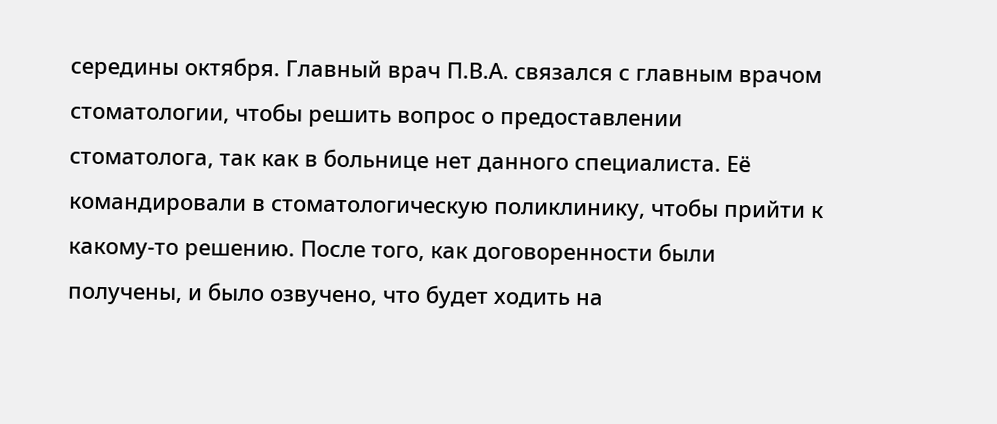середины октября. Главный врач П.В.А. связался с главным врачом стоматологии, чтобы решить вопрос о предоставлении стоматолога, так как в больнице нет данного специалиста. Её командировали в стоматологическую поликлинику, чтобы прийти к какому-то решению. После того, как договоренности были получены, и было озвучено, что будет ходить на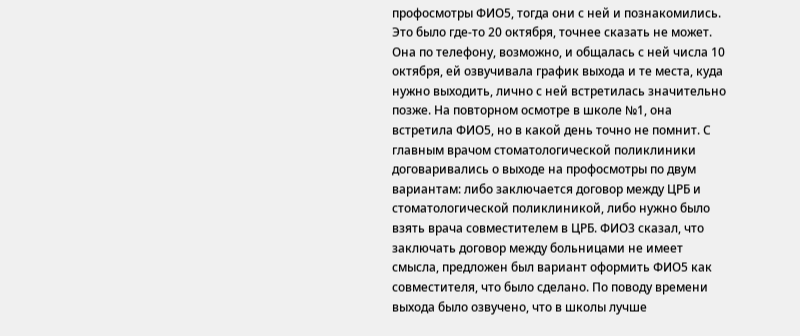профосмотры ФИО5, тогда они с ней и познакомились. Это было где-то 20 октября, точнее сказать не может. Она по телефону, возможно, и общалась с ней числа 10 октября, ей озвучивала график выхода и те места, куда нужно выходить, лично с ней встретилась значительно позже. На повторном осмотре в школе №1, она встретила ФИО5, но в какой день точно не помнит. С главным врачом стоматологической поликлиники договаривались о выходе на профосмотры по двум вариантам: либо заключается договор между ЦРБ и стоматологической поликлиникой, либо нужно было взять врача совместителем в ЦРБ. ФИО3 сказал, что заключать договор между больницами не имеет смысла, предложен был вариант оформить ФИО5 как совместителя, что было сделано. По поводу времени выхода было озвучено, что в школы лучше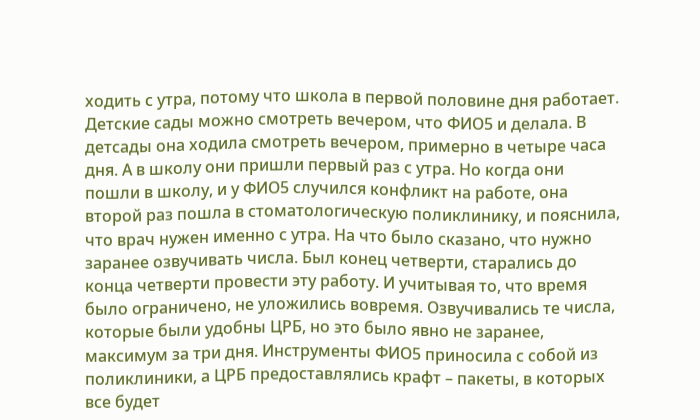ходить с утра, потому что школа в первой половине дня работает. Детские сады можно смотреть вечером, что ФИО5 и делала. В детсады она ходила смотреть вечером, примерно в четыре часа дня. А в школу они пришли первый раз с утра. Но когда они пошли в школу, и у ФИО5 случился конфликт на работе, она второй раз пошла в стоматологическую поликлинику, и пояснила, что врач нужен именно с утра. На что было сказано, что нужно заранее озвучивать числа. Был конец четверти, старались до конца четверти провести эту работу. И учитывая то, что время было ограничено, не уложились вовремя. Озвучивались те числа, которые были удобны ЦРБ, но это было явно не заранее, максимум за три дня. Инструменты ФИО5 приносила с собой из поликлиники, а ЦРБ предоставлялись крафт – пакеты, в которых все будет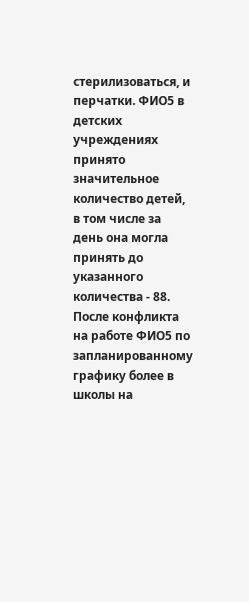стерилизоваться, и перчатки. ФИО5 в детских учреждениях принято значительное количество детей, в том числе за день она могла принять до указанного количества - 88. После конфликта на работе ФИО5 по запланированному графику более в школы на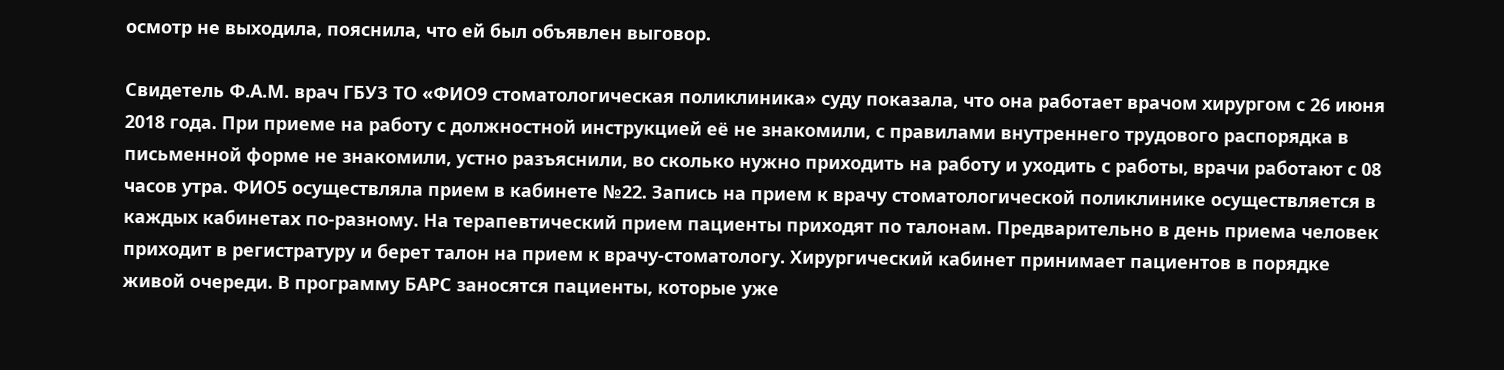осмотр не выходила, пояснила, что ей был объявлен выговор.

Свидетель Ф.А.М. врач ГБУЗ ТО «ФИО9 стоматологическая поликлиника» суду показала, что она работает врачом хирургом с 26 июня 2018 года. При приеме на работу с должностной инструкцией её не знакомили, с правилами внутреннего трудового распорядка в письменной форме не знакомили, устно разъяснили, во сколько нужно приходить на работу и уходить с работы, врачи работают с 08 часов утра. ФИО5 осуществляла прием в кабинете №22. Запись на прием к врачу стоматологической поликлинике осуществляется в каждых кабинетах по-разному. На терапевтический прием пациенты приходят по талонам. Предварительно в день приема человек приходит в регистратуру и берет талон на прием к врачу-стоматологу. Хирургический кабинет принимает пациентов в порядке живой очереди. В программу БАРС заносятся пациенты, которые уже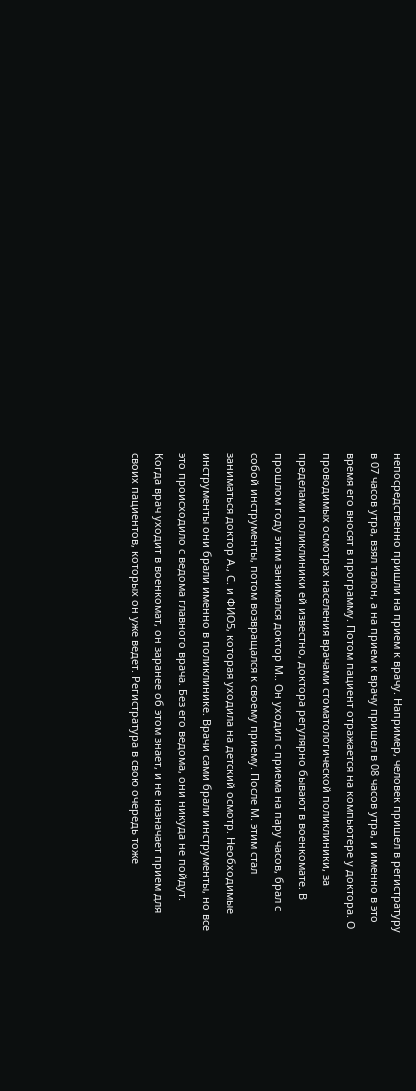непосредственно пришли на прием к врачу. Например, человек пришел в регистратуру в 07 часов утра, взял талон, а на прием к врачу пришел в 08 часов утра, и именно в это время его вносят в программу. Потом пациент отражается на компьютере у доктора. О проводимых осмотрах населения врачами стоматологической поликлиники, за пределами поликлиники ей известно, доктора регулярно бывают в военкомате. В прошлом году этим занимался доктор М.. Он уходил с приема на пару часов, брал с собой инструменты, потом возвращался к своему приему. После М. этим стал заниматься доктор А., С. и ФИО5, которая уходила на детский осмотр. Необходимые инструменты они брали именно в поликлинике. Врачи сами брали инструменты, но все это происходило с ведома главного врача. Без его ведома, они никуда не пойдут. Когда врач уходит в военкомат, он заранее об этом знает, и не назначает прием для своих пациентов, которых он уже ведет. Регистратура в свою очередь тоже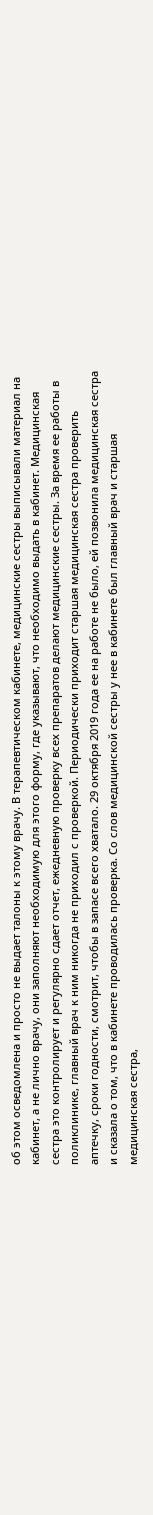об этом осведомлена и просто не выдает талоны к этому врачу. В терапевтическом кабинете, медицинские сестры выписывали материал на кабинет, а не лично врачу, они заполняют необходимую для этого форму, где указывают, что необходимо выдать в кабинет. Медицинская сестра это контролирует и регулярно сдает отчет, ежедневную проверку всех препаратов делают медицинские сестры. За время ее работы в поликлинике, главный врач к ним никогда не приходил с проверкой. Периодически приходит старшая медицинская сестра проверить аптечку, сроки годности, смотрит, чтобы в запасе всего хватало. 29 октября 2019 года ее на работе не было, ей позвонила медицинская сестра и сказала о том, что в кабинете проводилась проверка. Со слов медицинской сестры у нее в кабинете был главный врач и старшая медицинская сестра,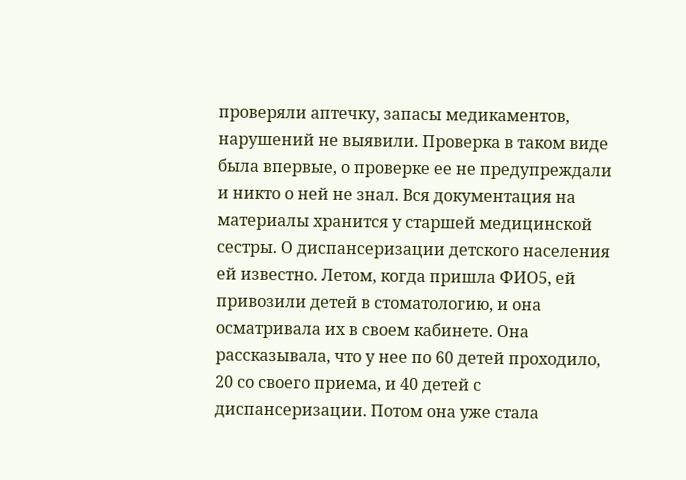проверяли аптечку, запасы медикаментов, нарушений не выявили. Проверка в таком виде была впервые, о проверке ее не предупреждали и никто о ней не знал. Вся документация на материалы хранится у старшей медицинской сестры. О диспансеризации детского населения ей известно. Летом, когда пришла ФИО5, ей привозили детей в стоматологию, и она осматривала их в своем кабинете. Она рассказывала, что у нее по 60 детей проходило, 20 со своего приема, и 40 детей с диспансеризации. Потом она уже стала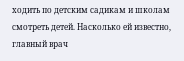ходить по детским садикам и школам смотреть детей. Насколько ей известно, главный врач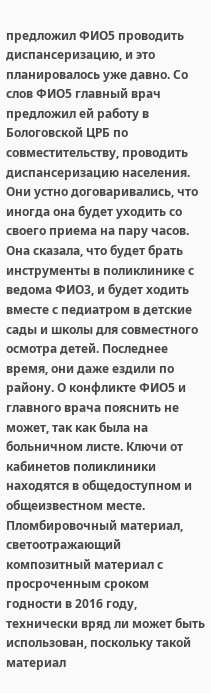предложил ФИО5 проводить диспансеризацию, и это планировалось уже давно. Со слов ФИО5 главный врач предложил ей работу в Бологовской ЦРБ по совместительству, проводить диспансеризацию населения. Они устно договаривались, что иногда она будет уходить со своего приема на пару часов. Она сказала, что будет брать инструменты в поликлинике с ведома ФИО3, и будет ходить вместе с педиатром в детские сады и школы для совместного осмотра детей. Последнее время, они даже ездили по району. О конфликте ФИО5 и главного врача пояснить не может, так как была на больничном листе. Ключи от кабинетов поликлиники находятся в общедоступном и общеизвестном месте. Пломбировочный материал, светоотражающий композитный материал с просроченным сроком годности в 2016 году, технически вряд ли может быть использован, поскольку такой материал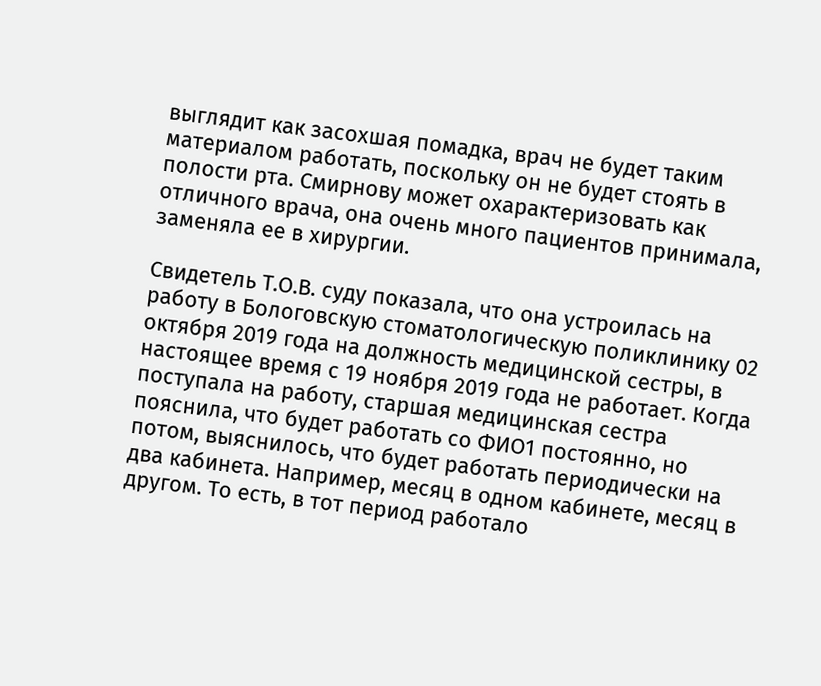выглядит как засохшая помадка, врач не будет таким материалом работать, поскольку он не будет стоять в полости рта. Смирнову может охарактеризовать как отличного врача, она очень много пациентов принимала, заменяла ее в хирургии.

Свидетель Т.О.В. суду показала, что она устроилась на работу в Бологовскую стоматологическую поликлинику 02 октября 2019 года на должность медицинской сестры, в настоящее время с 19 ноября 2019 года не работает. Когда поступала на работу, старшая медицинская сестра пояснила, что будет работать со ФИО1 постоянно, но потом, выяснилось, что будет работать периодически на два кабинета. Например, месяц в одном кабинете, месяц в другом. То есть, в тот период работало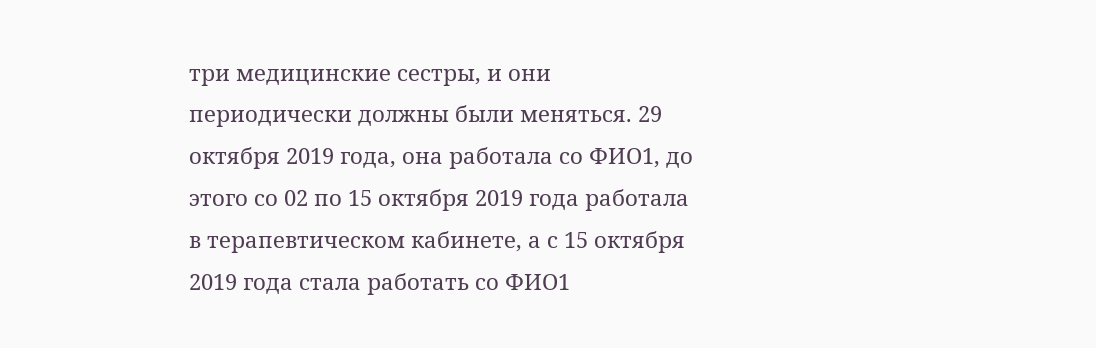три медицинские сестры, и они периодически должны были меняться. 29 октября 2019 года, она работала со ФИО1, до этого со 02 по 15 октября 2019 года работала в терапевтическом кабинете, а с 15 октября 2019 года стала работать со ФИО1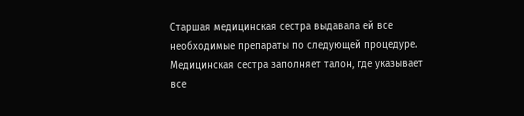Старшая медицинская сестра выдавала ей все необходимые препараты по следующей процедуре. Медицинская сестра заполняет талон, где указывает все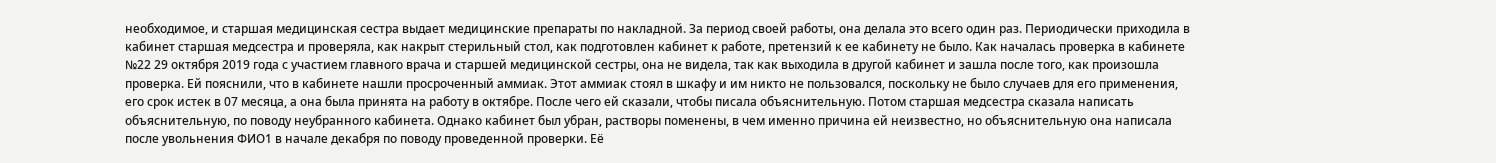необходимое, и старшая медицинская сестра выдает медицинские препараты по накладной. За период своей работы, она делала это всего один раз. Периодически приходила в кабинет старшая медсестра и проверяла, как накрыт стерильный стол, как подготовлен кабинет к работе, претензий к ее кабинету не было. Как началась проверка в кабинете №22 29 октября 2019 года с участием главного врача и старшей медицинской сестры, она не видела, так как выходила в другой кабинет и зашла после того, как произошла проверка. Ей пояснили, что в кабинете нашли просроченный аммиак. Этот аммиак стоял в шкафу и им никто не пользовался, поскольку не было случаев для его применения, его срок истек в 07 месяца, а она была принята на работу в октябре. После чего ей сказали, чтобы писала объяснительную. Потом старшая медсестра сказала написать объяснительную, по поводу неубранного кабинета. Однако кабинет был убран, растворы поменены, в чем именно причина ей неизвестно, но объяснительную она написала после увольнения ФИО1 в начале декабря по поводу проведенной проверки. Её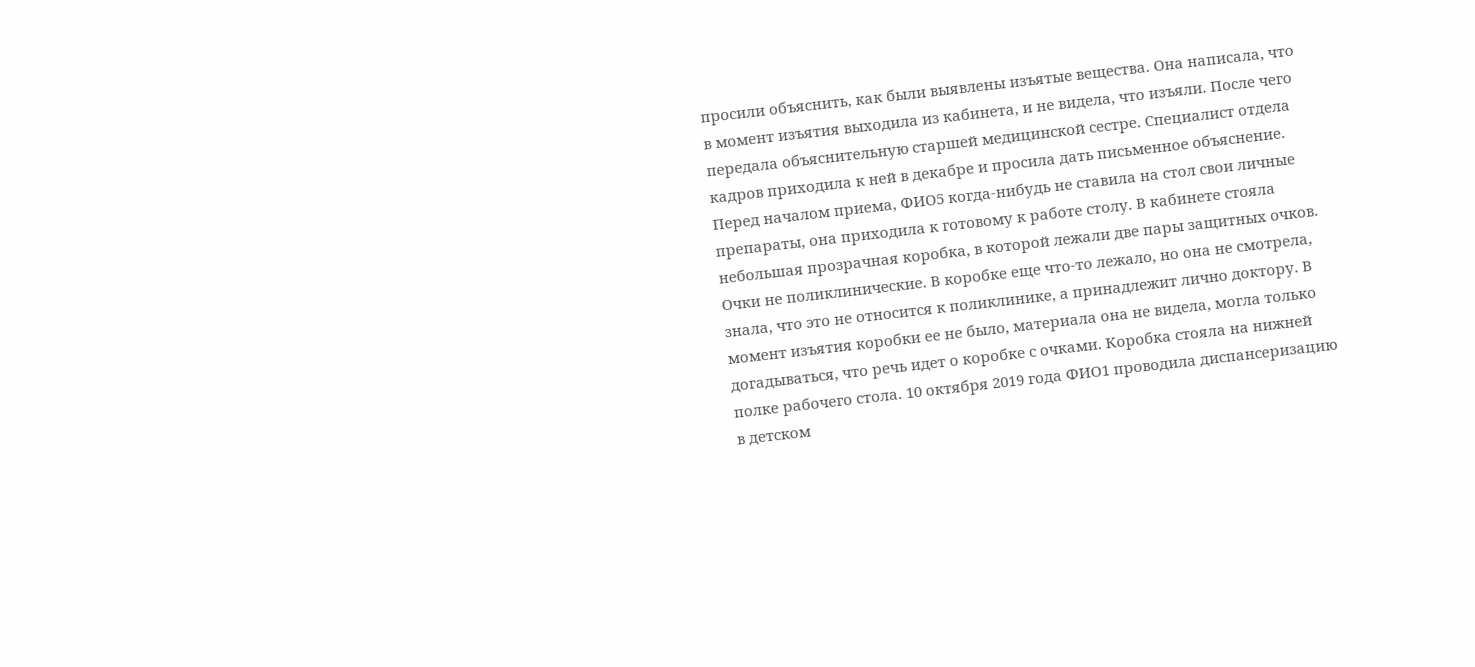просили объяснить, как были выявлены изъятые вещества. Она написала, что в момент изъятия выходила из кабинета, и не видела, что изъяли. После чего передала объяснительную старшей медицинской сестре. Специалист отдела кадров приходила к ней в декабре и просила дать письменное объяснение. Перед началом приема, ФИО5 когда-нибудь не ставила на стол свои личные препараты, она приходила к готовому к работе столу. В кабинете стояла небольшая прозрачная коробка, в которой лежали две пары защитных очков. Очки не поликлинические. В коробке еще что-то лежало, но она не смотрела, знала, что это не относится к поликлинике, а принадлежит лично доктору. В момент изъятия коробки ее не было, материала она не видела, могла только догадываться, что речь идет о коробке с очками. Коробка стояла на нижней полке рабочего стола. 10 октября 2019 года ФИО1 проводила диспансеризацию в детском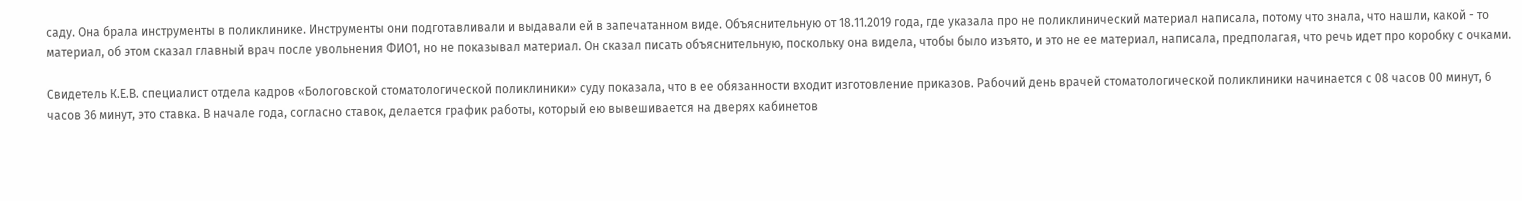саду. Она брала инструменты в поликлинике. Инструменты они подготавливали и выдавали ей в запечатанном виде. Объяснительную от 18.11.2019 года, где указала про не поликлинический материал написала, потому что знала, что нашли, какой - то материал, об этом сказал главный врач после увольнения ФИО1, но не показывал материал. Он сказал писать объяснительную, поскольку она видела, чтобы было изъято, и это не ее материал, написала, предполагая, что речь идет про коробку с очками.

Свидетель К.Е.В. специалист отдела кадров «Бологовской стоматологической поликлиники» суду показала, что в ее обязанности входит изготовление приказов. Рабочий день врачей стоматологической поликлиники начинается с 08 часов 00 минут, 6 часов 36 минут, это ставка. В начале года, согласно ставок, делается график работы, который ею вывешивается на дверях кабинетов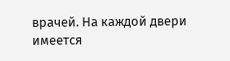врачей. На каждой двери имеется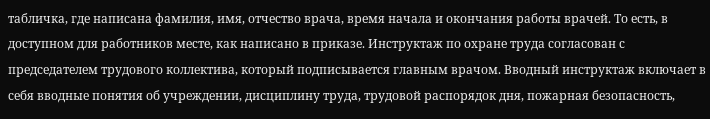табличка, где написана фамилия, имя, отчество врача, время начала и окончания работы врачей. То есть, в доступном для работников месте, как написано в приказе. Инструктаж по охране труда согласован с председателем трудового коллектива, который подписывается главным врачом. Вводный инструктаж включает в себя вводные понятия об учреждении, дисциплину труда, трудовой распорядок дня, пожарная безопасность,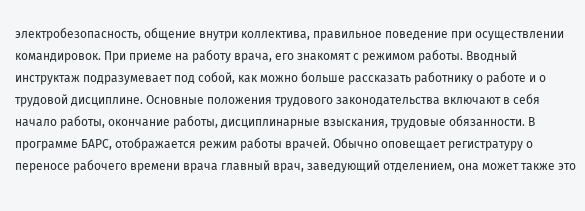электробезопасность, общение внутри коллектива, правильное поведение при осуществлении командировок. При приеме на работу врача, его знакомят с режимом работы. Вводный инструктаж подразумевает под собой, как можно больше рассказать работнику о работе и о трудовой дисциплине. Основные положения трудового законодательства включают в себя начало работы, окончание работы, дисциплинарные взыскания, трудовые обязанности. В программе БАРС, отображается режим работы врачей. Обычно оповещает регистратуру о переносе рабочего времени врача главный врач, заведующий отделением, она может также это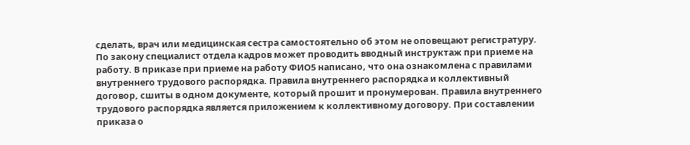сделать, врач или медицинская сестра самостоятельно об этом не оповещают регистратуру. По закону специалист отдела кадров может проводить вводный инструктаж при приеме на работу. В приказе при приеме на работу ФИО5 написано, что она ознакомлена с правилами внутреннего трудового распорядка. Правила внутреннего распорядка и коллективный договор, сшиты в одном документе, который прошит и пронумерован. Правила внутреннего трудового распорядка является приложением к коллективному договору. При составлении приказа о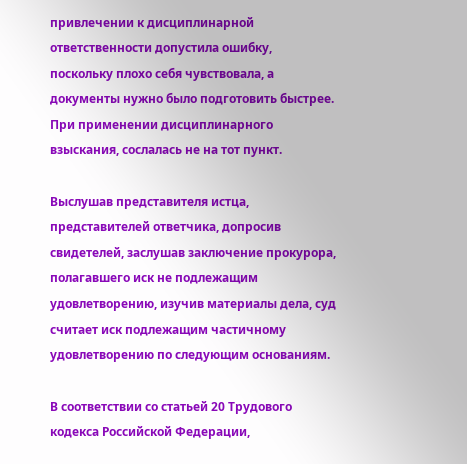привлечении к дисциплинарной ответственности допустила ошибку, поскольку плохо себя чувствовала, а документы нужно было подготовить быстрее. При применении дисциплинарного взыскания, сослалась не на тот пункт.

Выслушав представителя истца, представителей ответчика, допросив свидетелей, заслушав заключение прокурора, полагавшего иск не подлежащим удовлетворению, изучив материалы дела, суд считает иск подлежащим частичному удовлетворению по следующим основаниям.

В соответствии со статьей 20 Трудового кодекса Российской Федерации,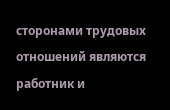сторонами трудовых отношений являются работник и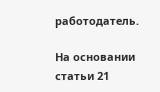работодатель.

На основании статьи 21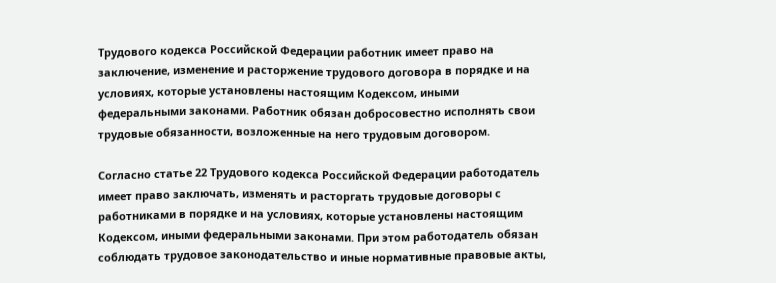Трудового кодекса Российской Федерации работник имеет право на заключение, изменение и расторжение трудового договора в порядке и на условиях, которые установлены настоящим Кодексом, иными федеральными законами. Работник обязан добросовестно исполнять свои трудовые обязанности, возложенные на него трудовым договором.

Согласно статье 22 Трудового кодекса Российской Федерации работодатель имеет право заключать, изменять и расторгать трудовые договоры с работниками в порядке и на условиях, которые установлены настоящим Кодексом, иными федеральными законами. При этом работодатель обязан соблюдать трудовое законодательство и иные нормативные правовые акты,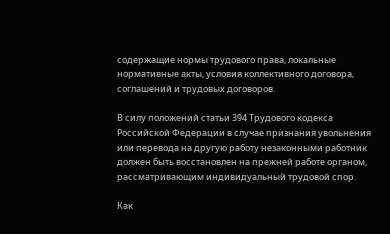содержащие нормы трудового права, локальные нормативные акты, условия коллективного договора, соглашений и трудовых договоров.

В силу положений статьи 394 Трудового кодекса Российской Федерации в случае признания увольнения или перевода на другую работу незаконными работник должен быть восстановлен на прежней работе органом, рассматривающим индивидуальный трудовой спор.

Как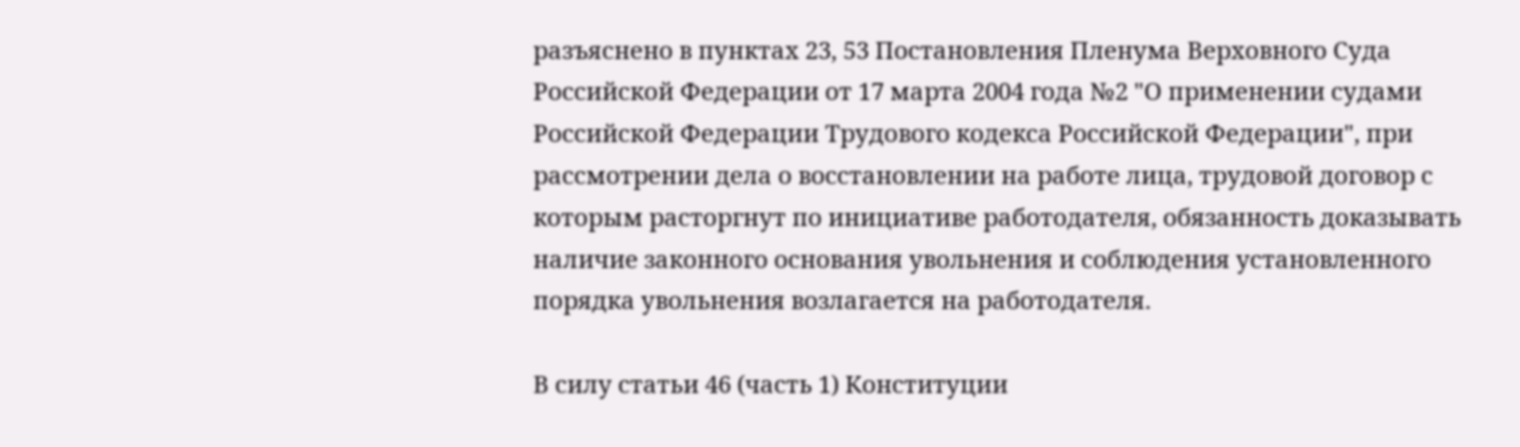разъяснено в пунктах 23, 53 Постановления Пленума Верховного Суда Российской Федерации от 17 марта 2004 года №2 "О применении судами Российской Федерации Трудового кодекса Российской Федерации", при рассмотрении дела о восстановлении на работе лица, трудовой договор с которым расторгнут по инициативе работодателя, обязанность доказывать наличие законного основания увольнения и соблюдения установленного порядка увольнения возлагается на работодателя.

В силу статьи 46 (часть 1) Конституции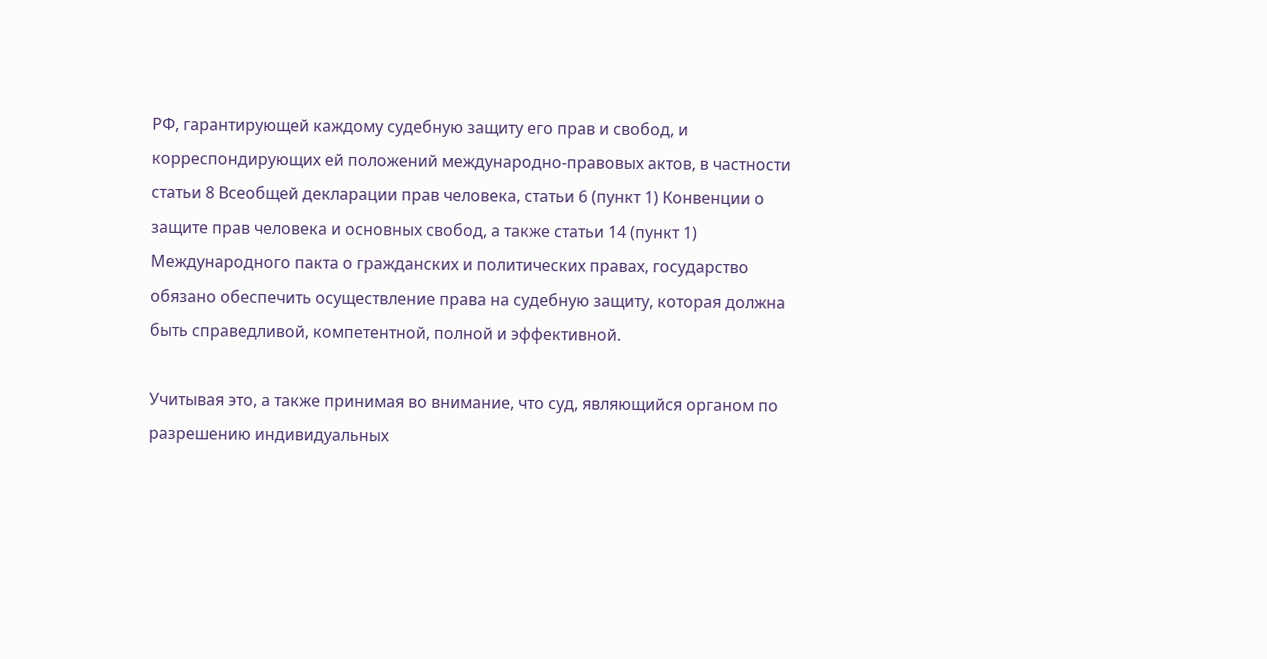РФ, гарантирующей каждому судебную защиту его прав и свобод, и корреспондирующих ей положений международно-правовых актов, в частности статьи 8 Всеобщей декларации прав человека, статьи 6 (пункт 1) Конвенции о защите прав человека и основных свобод, а также статьи 14 (пункт 1) Международного пакта о гражданских и политических правах, государство обязано обеспечить осуществление права на судебную защиту, которая должна быть справедливой, компетентной, полной и эффективной.

Учитывая это, а также принимая во внимание, что суд, являющийся органом по разрешению индивидуальных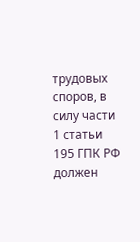трудовых споров, в силу части 1 статьи 195 ГПК РФ должен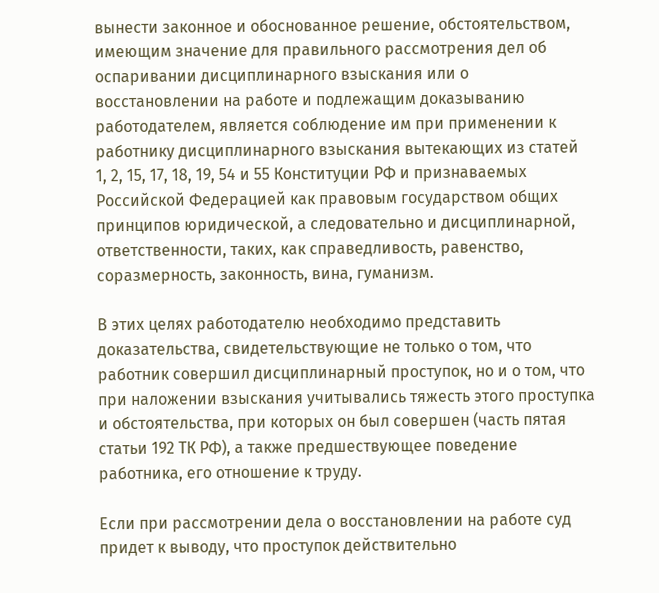вынести законное и обоснованное решение, обстоятельством, имеющим значение для правильного рассмотрения дел об оспаривании дисциплинарного взыскания или о восстановлении на работе и подлежащим доказыванию работодателем, является соблюдение им при применении к работнику дисциплинарного взыскания вытекающих из статей 1, 2, 15, 17, 18, 19, 54 и 55 Конституции РФ и признаваемых Российской Федерацией как правовым государством общих принципов юридической, а следовательно и дисциплинарной, ответственности, таких, как справедливость, равенство, соразмерность, законность, вина, гуманизм.

В этих целях работодателю необходимо представить доказательства, свидетельствующие не только о том, что работник совершил дисциплинарный проступок, но и о том, что при наложении взыскания учитывались тяжесть этого проступка и обстоятельства, при которых он был совершен (часть пятая статьи 192 ТК РФ), а также предшествующее поведение работника, его отношение к труду.

Если при рассмотрении дела о восстановлении на работе суд придет к выводу, что проступок действительно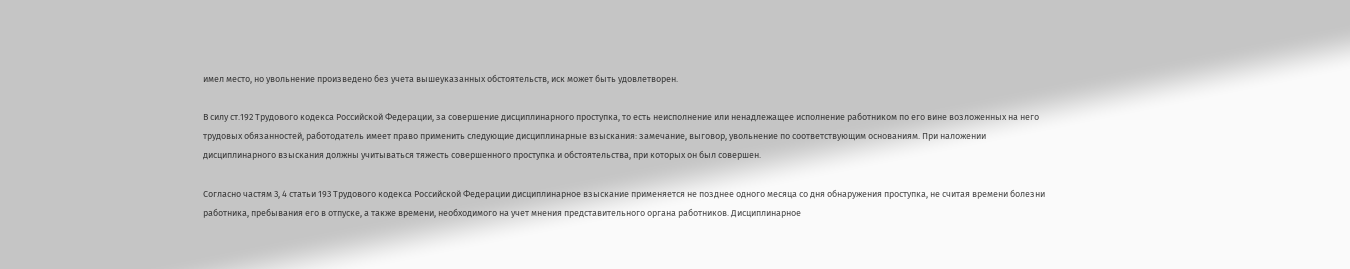имел место, но увольнение произведено без учета вышеуказанных обстоятельств, иск может быть удовлетворен.

В силу ст.192 Трудового кодекса Российской Федерации, за совершение дисциплинарного проступка, то есть неисполнение или ненадлежащее исполнение работником по его вине возложенных на него трудовых обязанностей, работодатель имеет право применить следующие дисциплинарные взыскания: замечание, выговор, увольнение по соответствующим основаниям. При наложении дисциплинарного взыскания должны учитываться тяжесть совершенного проступка и обстоятельства, при которых он был совершен.

Согласно частям 3, 4 статьи 193 Трудового кодекса Российской Федерации дисциплинарное взыскание применяется не позднее одного месяца со дня обнаружения проступка, не считая времени болезни работника, пребывания его в отпуске, а также времени, необходимого на учет мнения представительного органа работников. Дисциплинарное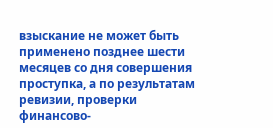взыскание не может быть применено позднее шести месяцев со дня совершения проступка, а по результатам ревизии, проверки финансово-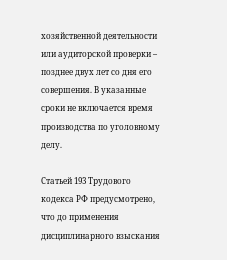хозяйственной деятельности или аудиторской проверки – позднее двух лет со дня его совершения. В указанные сроки не включается время производства по уголовному делу.

Статьей 193 Трудового кодекса РФ предусмотрено, что до применения дисциплинарного взыскания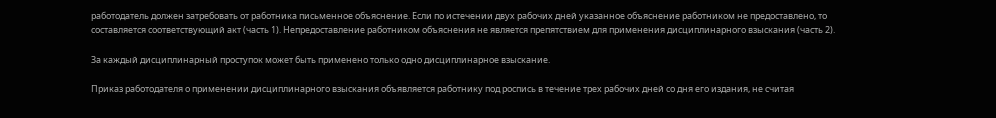работодатель должен затребовать от работника письменное объяснение. Если по истечении двух рабочих дней указанное объяснение работником не предоставлено, то составляется соответствующий акт (часть 1). Непредоставление работником объяснения не является препятствием для применения дисциплинарного взыскания (часть 2).

За каждый дисциплинарный проступок может быть применено только одно дисциплинарное взыскание.

Приказ работодателя о применении дисциплинарного взыскания объявляется работнику под роспись в течение трех рабочих дней со дня его издания, не считая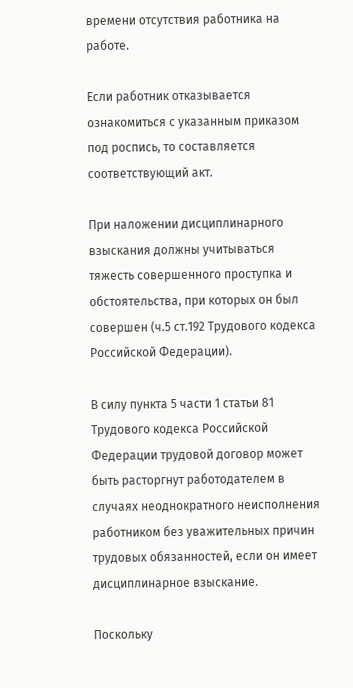времени отсутствия работника на работе.

Если работник отказывается ознакомиться с указанным приказом под роспись, то составляется соответствующий акт.

При наложении дисциплинарного взыскания должны учитываться тяжесть совершенного проступка и обстоятельства, при которых он был совершен (ч.5 ст.192 Трудового кодекса Российской Федерации).

В силу пункта 5 части 1 статьи 81 Трудового кодекса Российской Федерации трудовой договор может быть расторгнут работодателем в случаях неоднократного неисполнения работником без уважительных причин трудовых обязанностей, если он имеет дисциплинарное взыскание.

Поскольку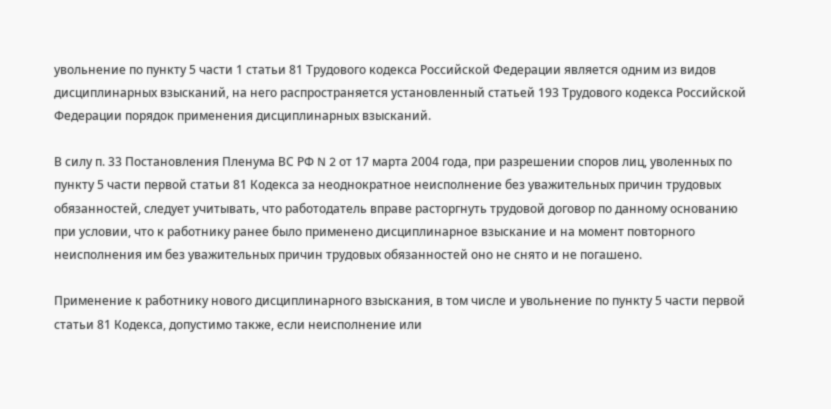увольнение по пункту 5 части 1 статьи 81 Трудового кодекса Российской Федерации является одним из видов дисциплинарных взысканий, на него распространяется установленный статьей 193 Трудового кодекса Российской Федерации порядок применения дисциплинарных взысканий.

В силу п. 33 Постановления Пленума ВС РФ N 2 от 17 марта 2004 года, при разрешении споров лиц, уволенных по пункту 5 части первой статьи 81 Кодекса за неоднократное неисполнение без уважительных причин трудовых обязанностей, следует учитывать, что работодатель вправе расторгнуть трудовой договор по данному основанию при условии, что к работнику ранее было применено дисциплинарное взыскание и на момент повторного неисполнения им без уважительных причин трудовых обязанностей оно не снято и не погашено.

Применение к работнику нового дисциплинарного взыскания, в том числе и увольнение по пункту 5 части первой статьи 81 Кодекса, допустимо также, если неисполнение или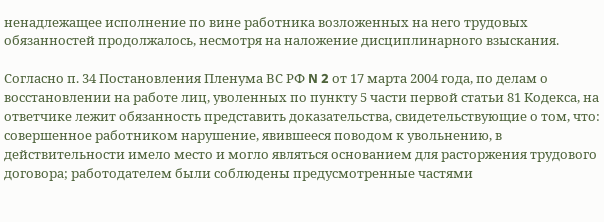ненадлежащее исполнение по вине работника возложенных на него трудовых обязанностей продолжалось, несмотря на наложение дисциплинарного взыскания.

Согласно п. 34 Постановления Пленума ВС РФ N 2 от 17 марта 2004 года, по делам о восстановлении на работе лиц, уволенных по пункту 5 части первой статьи 81 Кодекса, на ответчике лежит обязанность представить доказательства, свидетельствующие о том, что: совершенное работником нарушение, явившееся поводом к увольнению, в действительности имело место и могло являться основанием для расторжения трудового договора; работодателем были соблюдены предусмотренные частями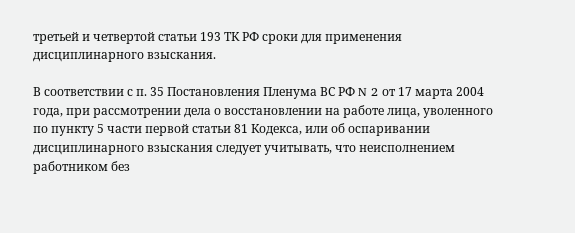третьей и четвертой статьи 193 ТК РФ сроки для применения дисциплинарного взыскания.

В соответствии с п. 35 Постановления Пленума ВС РФ N 2 от 17 марта 2004 года, при рассмотрении дела о восстановлении на работе лица, уволенного по пункту 5 части первой статьи 81 Кодекса, или об оспаривании дисциплинарного взыскания следует учитывать, что неисполнением работником без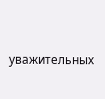уважительных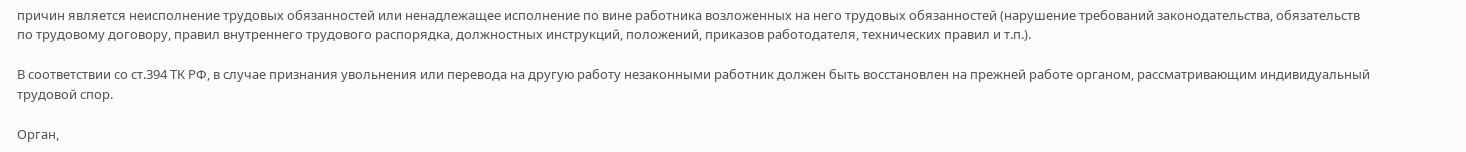причин является неисполнение трудовых обязанностей или ненадлежащее исполнение по вине работника возложенных на него трудовых обязанностей (нарушение требований законодательства, обязательств по трудовому договору, правил внутреннего трудового распорядка, должностных инструкций, положений, приказов работодателя, технических правил и т.п.).

В соответствии со ст.394 ТК РФ, в случае признания увольнения или перевода на другую работу незаконными работник должен быть восстановлен на прежней работе органом, рассматривающим индивидуальный трудовой спор.

Орган,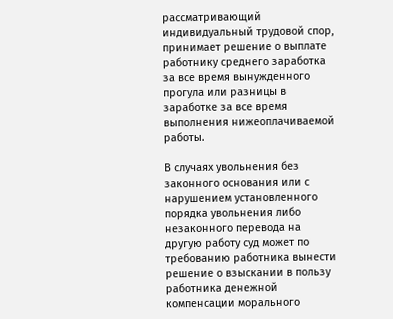рассматривающий индивидуальный трудовой спор, принимает решение о выплате работнику среднего заработка за все время вынужденного прогула или разницы в заработке за все время выполнения нижеоплачиваемой работы.

В случаях увольнения без законного основания или с нарушением установленного порядка увольнения либо незаконного перевода на другую работу суд может по требованию работника вынести решение о взыскании в пользу работника денежной компенсации морального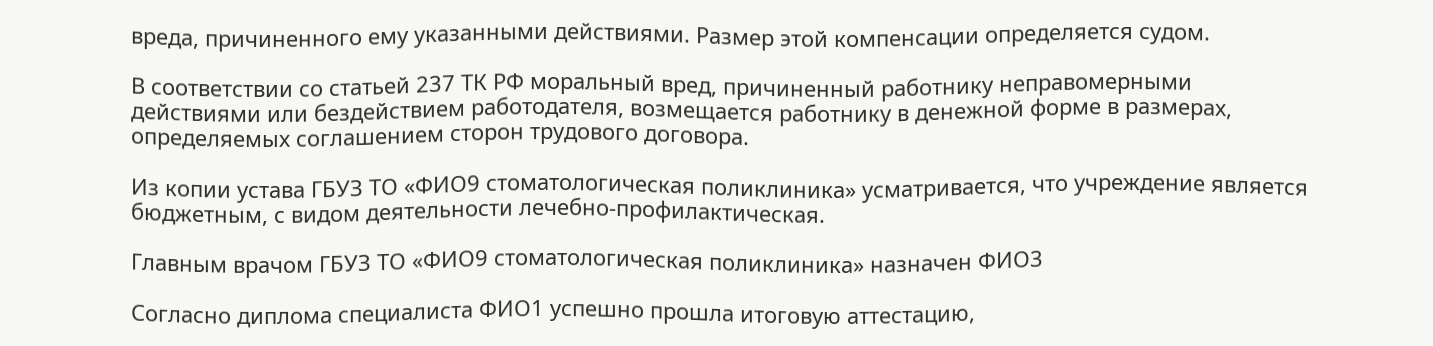вреда, причиненного ему указанными действиями. Размер этой компенсации определяется судом.

В соответствии со статьей 237 ТК РФ моральный вред, причиненный работнику неправомерными действиями или бездействием работодателя, возмещается работнику в денежной форме в размерах, определяемых соглашением сторон трудового договора.

Из копии устава ГБУЗ ТО «ФИО9 стоматологическая поликлиника» усматривается, что учреждение является бюджетным, с видом деятельности лечебно-профилактическая.

Главным врачом ГБУЗ ТО «ФИО9 стоматологическая поликлиника» назначен ФИО3

Согласно диплома специалиста ФИО1 успешно прошла итоговую аттестацию,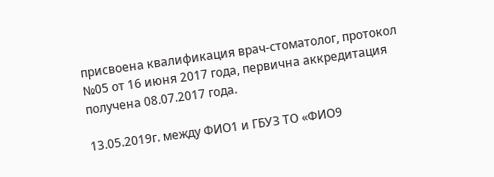присвоена квалификация врач-стоматолог, протокол №05 от 16 июня 2017 года, первична аккредитация получена 08.07.2017 года.

13.05.2019г. между ФИО1 и ГБУЗ ТО «ФИО9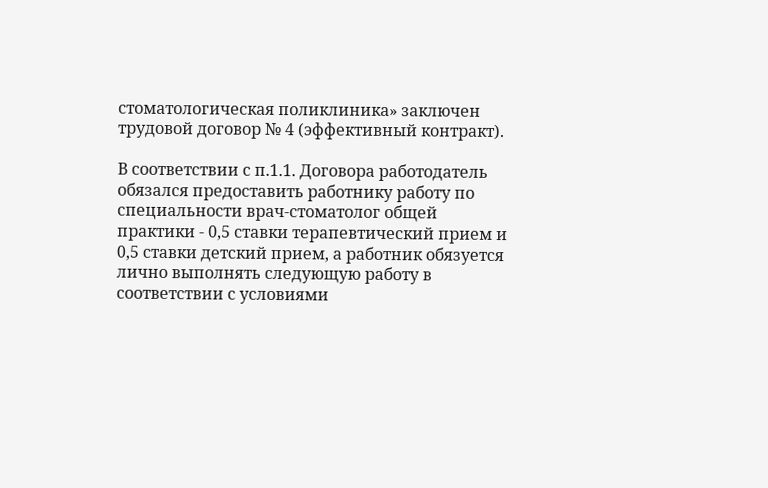стоматологическая поликлиника» заключен трудовой договор № 4 (эффективный контракт).

В соответствии с п.1.1. Договора работодатель обязался предоставить работнику работу по специальности врач-стоматолог общей практики - 0,5 ставки терапевтический прием и 0,5 ставки детский прием, а работник обязуется лично выполнять следующую работу в соответствии с условиями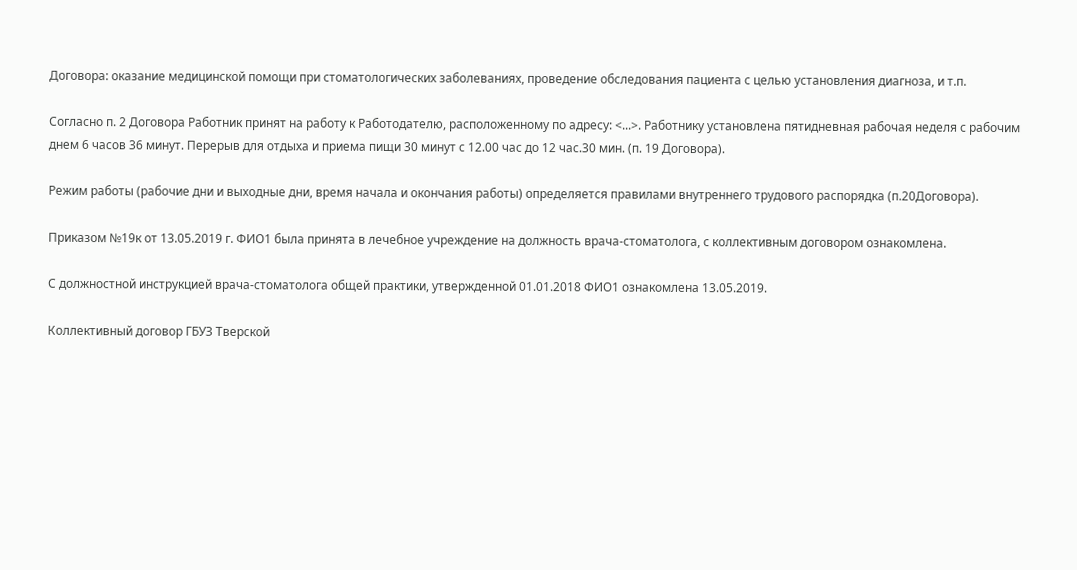Договора: оказание медицинской помощи при стоматологических заболеваниях, проведение обследования пациента с целью установления диагноза, и т.п.

Согласно п. 2 Договора Работник принят на работу к Работодателю, расположенному по адресу: <...>. Работнику установлена пятидневная рабочая неделя с рабочим днем 6 часов 36 минут. Перерыв для отдыха и приема пищи 30 минут с 12.00 час до 12 час.30 мин. (п. 19 Договора).

Режим работы (рабочие дни и выходные дни, время начала и окончания работы) определяется правилами внутреннего трудового распорядка (п.20Договора).

Приказом №19к от 13.05.2019 г. ФИО1 была принята в лечебное учреждение на должность врача-стоматолога, с коллективным договором ознакомлена.

С должностной инструкцией врача-стоматолога общей практики, утвержденной 01.01.2018 ФИО1 ознакомлена 13.05.2019.

Коллективный договор ГБУЗ Тверской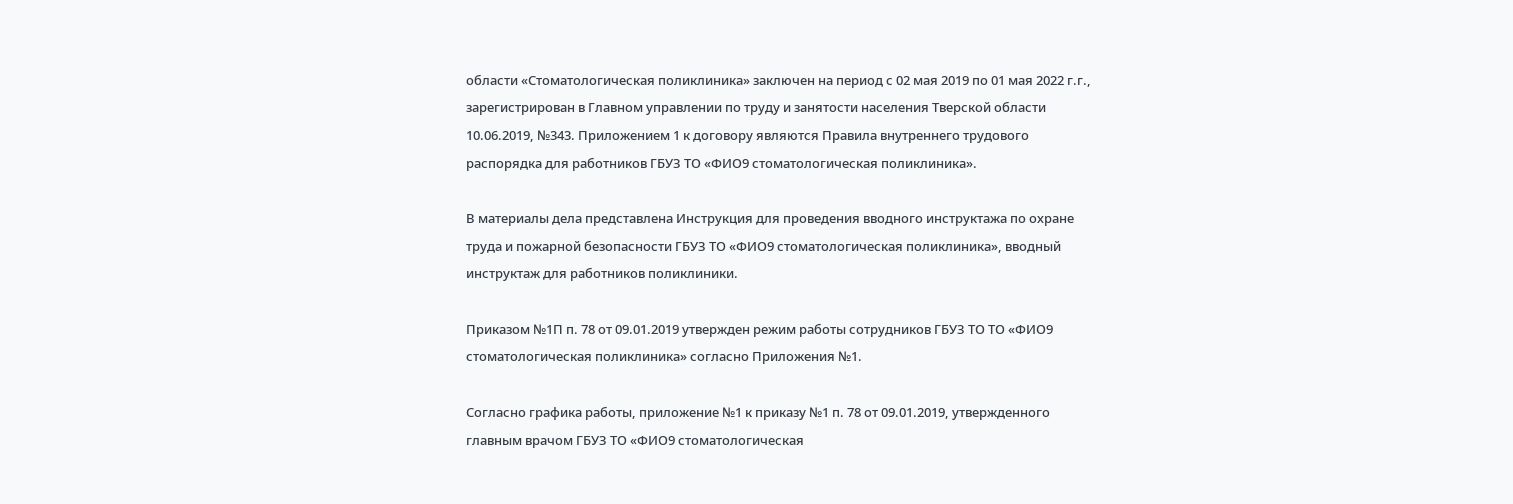области «Стоматологическая поликлиника» заключен на период с 02 мая 2019 по 01 мая 2022 г.г., зарегистрирован в Главном управлении по труду и занятости населения Тверской области 10.06.2019, №343. Приложением 1 к договору являются Правила внутреннего трудового распорядка для работников ГБУЗ ТО «ФИО9 стоматологическая поликлиника».

В материалы дела представлена Инструкция для проведения вводного инструктажа по охране труда и пожарной безопасности ГБУЗ ТО «ФИО9 стоматологическая поликлиника», вводный инструктаж для работников поликлиники.

Приказом №1П п. 78 от 09.01.2019 утвержден режим работы сотрудников ГБУЗ ТО ТО «ФИО9 стоматологическая поликлиника» согласно Приложения №1.

Согласно графика работы, приложение №1 к приказу №1 п. 78 от 09.01.2019, утвержденного главным врачом ГБУЗ ТО «ФИО9 стоматологическая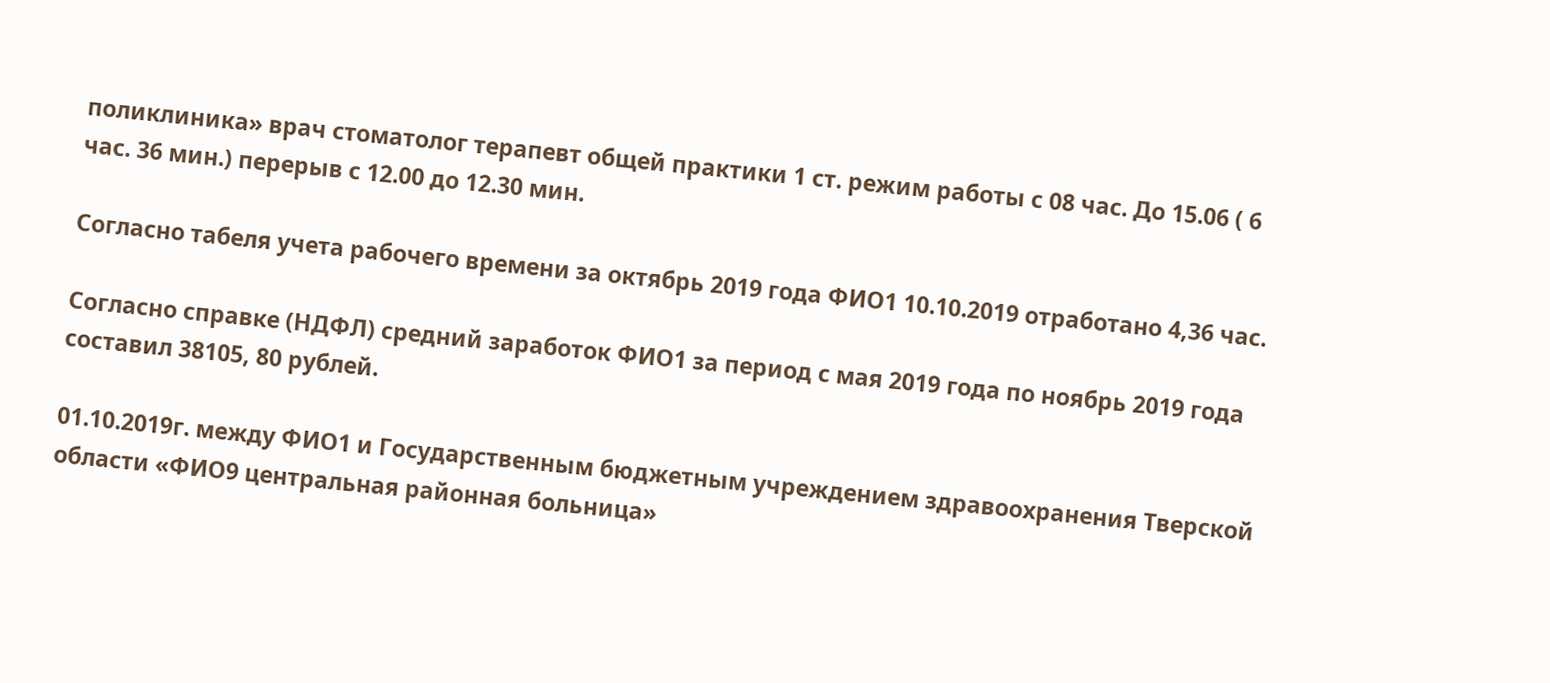поликлиника» врач стоматолог терапевт общей практики 1 ст. режим работы с 08 час. До 15.06 ( 6 час. 36 мин.) перерыв с 12.00 до 12.30 мин.

Согласно табеля учета рабочего времени за октябрь 2019 года ФИО1 10.10.2019 отработано 4,36 час.

Согласно справке (НДФЛ) средний заработок ФИО1 за период с мая 2019 года по ноябрь 2019 года составил 38105, 80 рублей.

01.10.2019г. между ФИО1 и Государственным бюджетным учреждением здравоохранения Тверской области «ФИО9 центральная районная больница»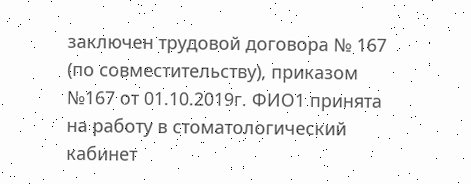заключен трудовой договора № 167 (по совместительству), приказом №167 от 01.10.2019г. ФИО1 принята на работу в стоматологический кабинет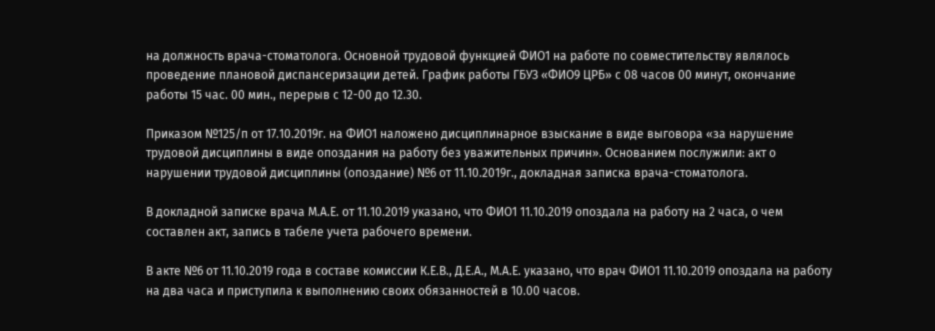на должность врача-стоматолога. Основной трудовой функцией ФИО1 на работе по совместительству являлось проведение плановой диспансеризации детей. График работы ГБУЗ «ФИО9 ЦРБ» с 08 часов 00 минут, окончание работы 15 час. 00 мин., перерыв с 12-00 до 12.30.

Приказом №125/п от 17.10.2019г. на ФИО1 наложено дисциплинарное взыскание в виде выговора «за нарушение трудовой дисциплины в виде опоздания на работу без уважительных причин». Основанием послужили: акт о нарушении трудовой дисциплины (опоздание) №6 от 11.10.2019г., докладная записка врача-стоматолога.

В докладной записке врача М.А.Е. от 11.10.2019 указано, что ФИО1 11.10.2019 опоздала на работу на 2 часа, о чем составлен акт, запись в табеле учета рабочего времени.

В акте №6 от 11.10.2019 года в составе комиссии К.Е.В., Д.Е.А., М.А.Е. указано, что врач ФИО1 11.10.2019 опоздала на работу на два часа и приступила к выполнению своих обязанностей в 10.00 часов.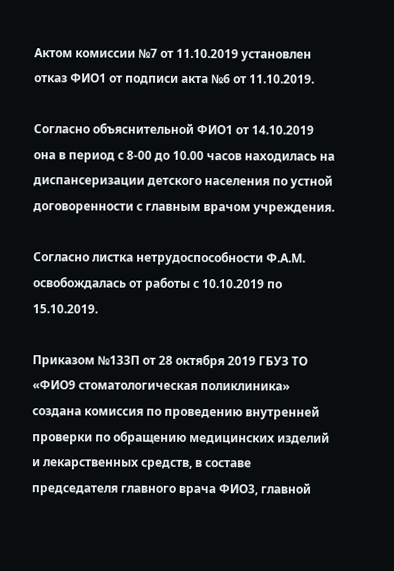Актом комиссии №7 от 11.10.2019 установлен отказ ФИО1 от подписи акта №6 от 11.10.2019.

Согласно объяснительной ФИО1 от 14.10.2019 она в период с 8-00 до 10.00 часов находилась на диспансеризации детского населения по устной договоренности с главным врачом учреждения.

Согласно листка нетрудоспособности Ф.А.М. освобождалась от работы с 10.10.2019 по 15.10.2019.

Приказом №133П от 28 октября 2019 ГБУЗ ТО «ФИО9 стоматологическая поликлиника» создана комиссия по проведению внутренней проверки по обращению медицинских изделий и лекарственных средств, в составе председателя главного врача ФИО3, главной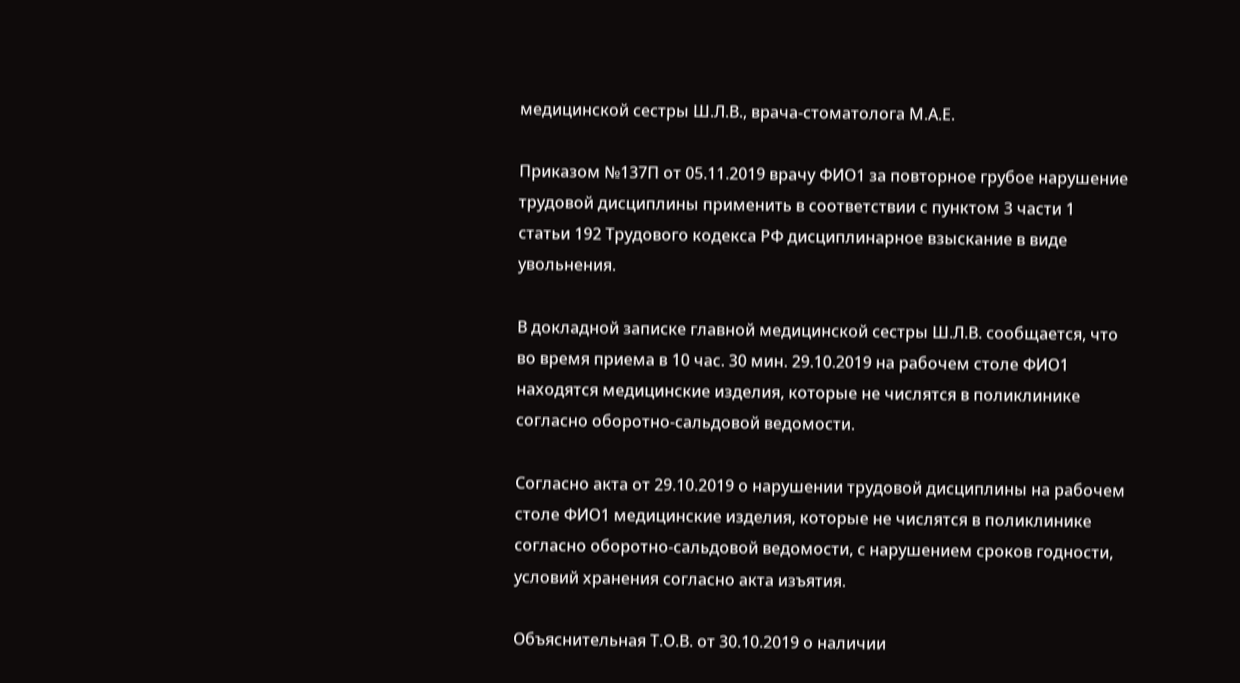медицинской сестры Ш.Л.В., врача-стоматолога М.А.Е.

Приказом №137П от 05.11.2019 врачу ФИО1 за повторное грубое нарушение трудовой дисциплины применить в соответствии с пунктом 3 части 1 статьи 192 Трудового кодекса РФ дисциплинарное взыскание в виде увольнения.

В докладной записке главной медицинской сестры Ш.Л.В. сообщается, что во время приема в 10 час. 30 мин. 29.10.2019 на рабочем столе ФИО1 находятся медицинские изделия, которые не числятся в поликлинике согласно оборотно-сальдовой ведомости.

Согласно акта от 29.10.2019 о нарушении трудовой дисциплины на рабочем столе ФИО1 медицинские изделия, которые не числятся в поликлинике согласно оборотно-сальдовой ведомости, с нарушением сроков годности, условий хранения согласно акта изъятия.

Объяснительная Т.О.В. от 30.10.2019 о наличии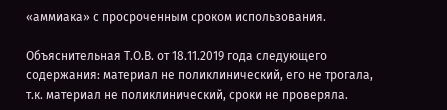«аммиака» с просроченным сроком использования.

Объяснительная Т.О.В. от 18.11.2019 года следующего содержания: материал не поликлинический, его не трогала, т.к. материал не поликлинический, сроки не проверяла.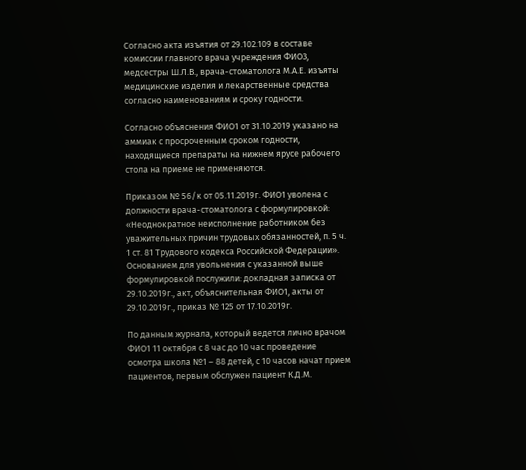Согласно акта изъятия от 29.102.109 в составе комиссии главного врача учреждения ФИО3, медсестры Ш.Л.В., врача-стоматолога М.А.Е. изъяты медицинские изделия и лекарственные средства согласно наименованиям и сроку годности.

Согласно объяснения ФИО1 от 31.10.2019 указано на аммиак с просроченным сроком годности, находящиеся препараты на нижнем ярусе рабочего стола на приеме не применяются.

Приказом № 56/к от 05.11.2019г. ФИО1 уволена с должности врача-стоматолога с формулировкой: «Неоднократное неисполнение работником без уважительных причин трудовых обязанностей, п. 5 ч. 1 ст. 81 Трудового кодекса Российской Федерации». Основанием для увольнения с указанной выше формулировкой послужили: докладная записка от 29.10.2019г., акт, объяснительная ФИО1, акты от 29.10.2019г., приказ № 125 от 17.10.2019г.

По данным журнала, который ведется лично врачом ФИО1 11 октября с 8 час до 10 час проведение осмотра школа №1 – 88 детей, с 10 часов начат прием пациентов, первым обслужен пациент К.Д.М.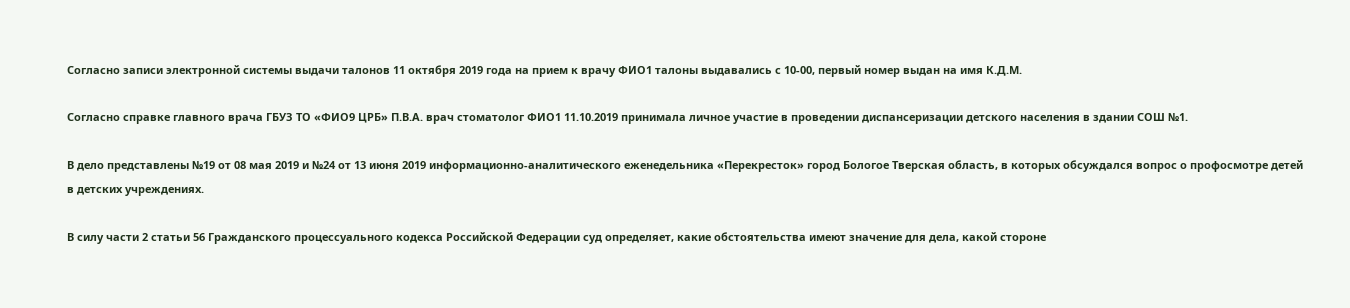Согласно записи электронной системы выдачи талонов 11 октября 2019 года на прием к врачу ФИО1 талоны выдавались с 10-00, первый номер выдан на имя К.Д.М.

Согласно справке главного врача ГБУЗ ТО «ФИО9 ЦРБ» П.В.А. врач стоматолог ФИО1 11.10.2019 принимала личное участие в проведении диспансеризации детского населения в здании СОШ №1.

В дело представлены №19 от 08 мая 2019 и №24 от 13 июня 2019 информационно-аналитического еженедельника «Перекресток» город Бологое Тверская область, в которых обсуждался вопрос о профосмотре детей в детских учреждениях.

В силу части 2 статьи 56 Гражданского процессуального кодекса Российской Федерации суд определяет, какие обстоятельства имеют значение для дела, какой стороне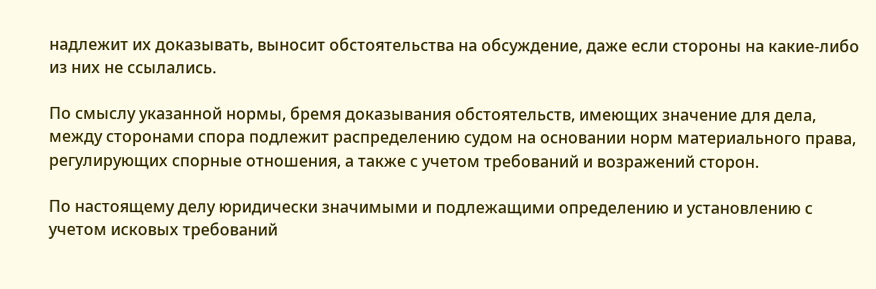надлежит их доказывать, выносит обстоятельства на обсуждение, даже если стороны на какие-либо из них не ссылались.

По смыслу указанной нормы, бремя доказывания обстоятельств, имеющих значение для дела, между сторонами спора подлежит распределению судом на основании норм материального права, регулирующих спорные отношения, а также с учетом требований и возражений сторон.

По настоящему делу юридически значимыми и подлежащими определению и установлению с учетом исковых требований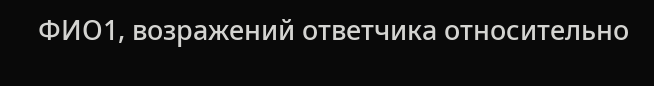ФИО1, возражений ответчика относительно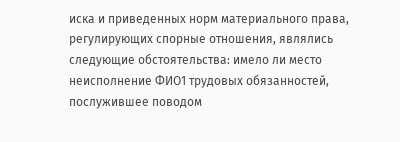иска и приведенных норм материального права, регулирующих спорные отношения, являлись следующие обстоятельства: имело ли место неисполнение ФИО1 трудовых обязанностей, послужившее поводом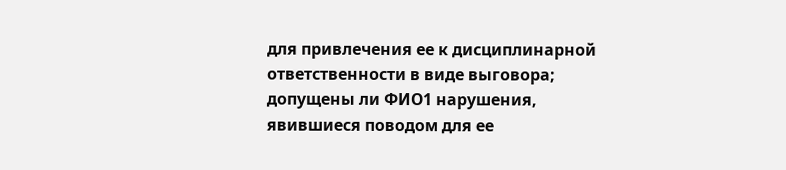для привлечения ее к дисциплинарной ответственности в виде выговора; допущены ли ФИО1 нарушения, явившиеся поводом для ее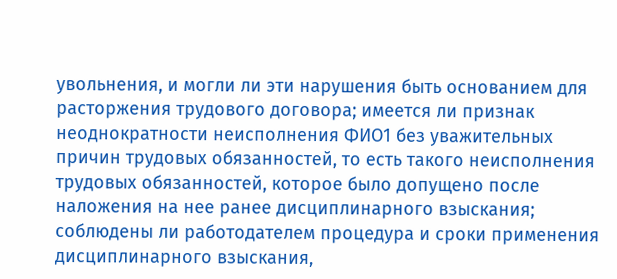увольнения, и могли ли эти нарушения быть основанием для расторжения трудового договора; имеется ли признак неоднократности неисполнения ФИО1 без уважительных причин трудовых обязанностей, то есть такого неисполнения трудовых обязанностей, которое было допущено после наложения на нее ранее дисциплинарного взыскания; соблюдены ли работодателем процедура и сроки применения дисциплинарного взыскания,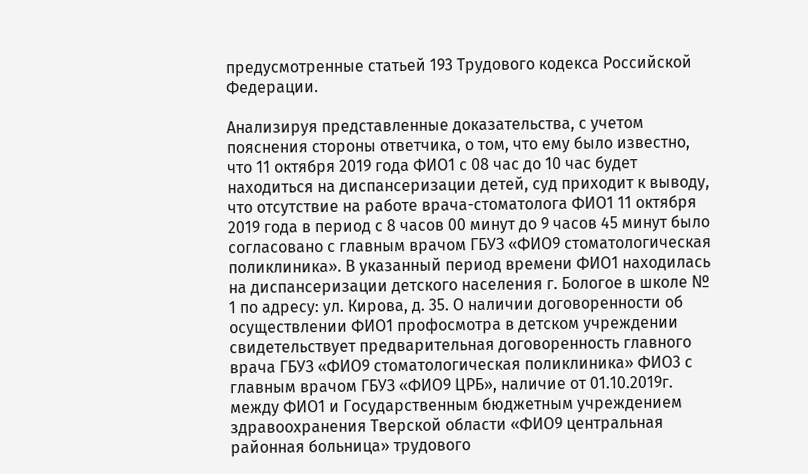предусмотренные статьей 193 Трудового кодекса Российской Федерации.

Анализируя представленные доказательства, с учетом пояснения стороны ответчика, о том, что ему было известно, что 11 октября 2019 года ФИО1 с 08 час до 10 час будет находиться на диспансеризации детей, суд приходит к выводу, что отсутствие на работе врача-стоматолога ФИО1 11 октября 2019 года в период с 8 часов 00 минут до 9 часов 45 минут было согласовано с главным врачом ГБУЗ «ФИО9 стоматологическая поликлиника». В указанный период времени ФИО1 находилась на диспансеризации детского населения г. Бологое в школе № 1 по адресу: ул. Кирова, д. 35. О наличии договоренности об осуществлении ФИО1 профосмотра в детском учреждении свидетельствует предварительная договоренность главного врача ГБУЗ «ФИО9 стоматологическая поликлиника» ФИО3 с главным врачом ГБУЗ «ФИО9 ЦРБ», наличие от 01.10.2019г. между ФИО1 и Государственным бюджетным учреждением здравоохранения Тверской области «ФИО9 центральная районная больница» трудового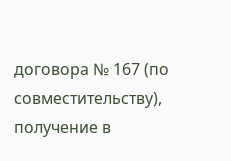договора № 167 (по совместительству), получение в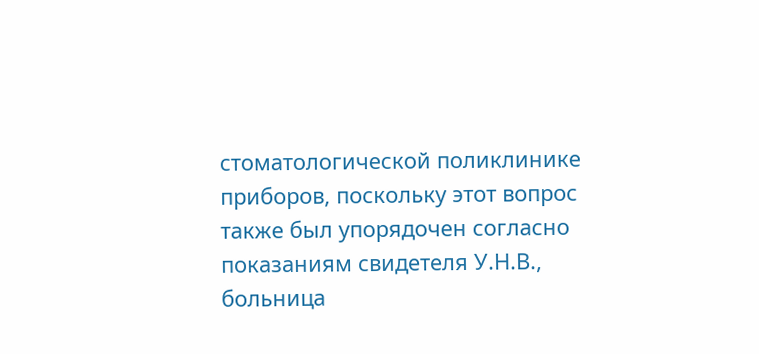стоматологической поликлинике приборов, поскольку этот вопрос также был упорядочен согласно показаниям свидетеля У.Н.В., больница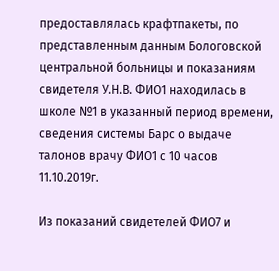предоставлялась крафтпакеты, по представленным данным Бологовской центральной больницы и показаниям свидетеля У.Н.В. ФИО1 находилась в школе №1 в указанный период времени, сведения системы Барс о выдаче талонов врачу ФИО1 с 10 часов 11.10.2019г.

Из показаний свидетелей ФИО7 и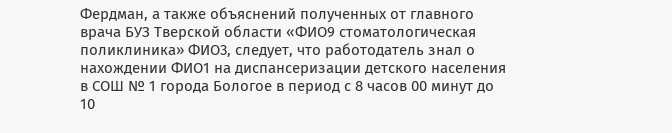Фердман, а также объяснений полученных от главного врача БУЗ Тверской области «ФИО9 стоматологическая поликлиника» ФИО3, следует, что работодатель знал о нахождении ФИО1 на диспансеризации детского населения в СОШ № 1 города Бологое в период с 8 часов 00 минут до 10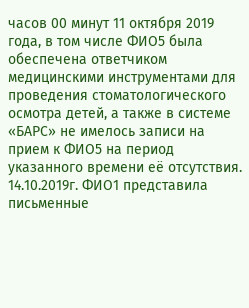часов 00 минут 11 октября 2019 года, в том числе ФИО5 была обеспечена ответчиком медицинскими инструментами для проведения стоматологического осмотра детей, а также в системе «БАРС» не имелось записи на прием к ФИО5 на период указанного времени её отсутствия. 14.10.2019г. ФИО1 представила письменные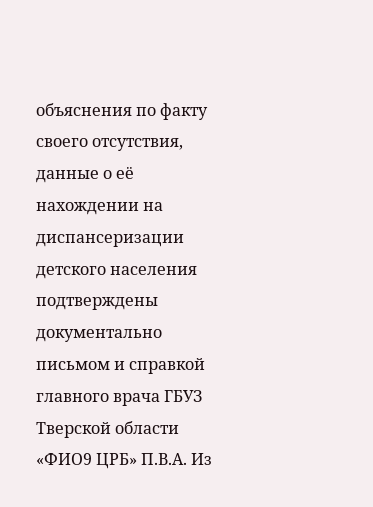объяснения по факту своего отсутствия, данные о её нахождении на диспансеризации детского населения подтверждены документально письмом и справкой главного врача ГБУЗ Тверской области «ФИО9 ЦРБ» П.В.А. Из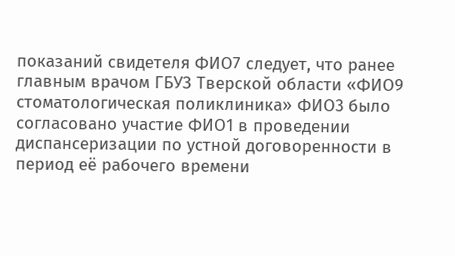показаний свидетеля ФИО7 следует, что ранее главным врачом ГБУЗ Тверской области «ФИО9 стоматологическая поликлиника» ФИО3 было согласовано участие ФИО1 в проведении диспансеризации по устной договоренности в период её рабочего времени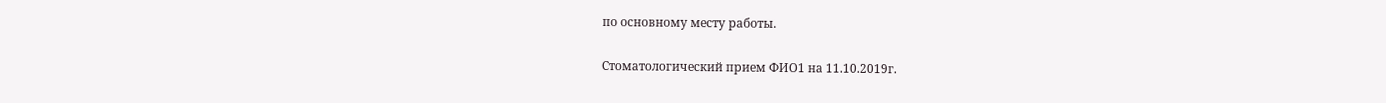по основному месту работы.

Стоматологический прием ФИО1 на 11.10.2019г.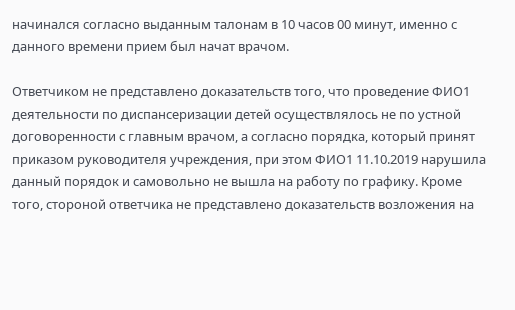начинался согласно выданным талонам в 10 часов 00 минут, именно с данного времени прием был начат врачом.

Ответчиком не представлено доказательств того, что проведение ФИО1 деятельности по диспансеризации детей осуществлялось не по устной договоренности с главным врачом, а согласно порядка, который принят приказом руководителя учреждения, при этом ФИО1 11.10.2019 нарушила данный порядок и самовольно не вышла на работу по графику. Кроме того, стороной ответчика не представлено доказательств возложения на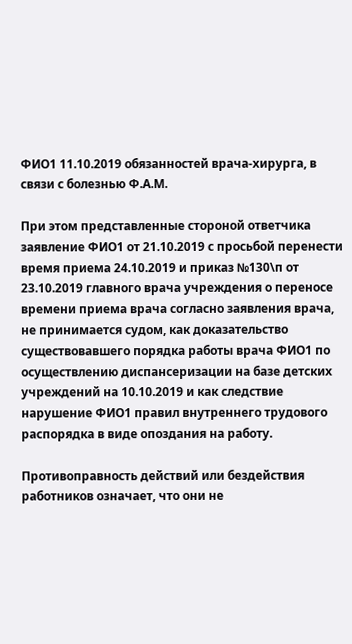ФИО1 11.10.2019 обязанностей врача-хирурга, в связи с болезнью Ф.А.М.

При этом представленные стороной ответчика заявление ФИО1 от 21.10.2019 с просьбой перенести время приема 24.10.2019 и приказ №130\п от 23.10.2019 главного врача учреждения о переносе времени приема врача согласно заявления врача, не принимается судом, как доказательство существовавшего порядка работы врача ФИО1 по осуществлению диспансеризации на базе детских учреждений на 10.10.2019 и как следствие нарушение ФИО1 правил внутреннего трудового распорядка в виде опоздания на работу.

Противоправность действий или бездействия работников означает, что они не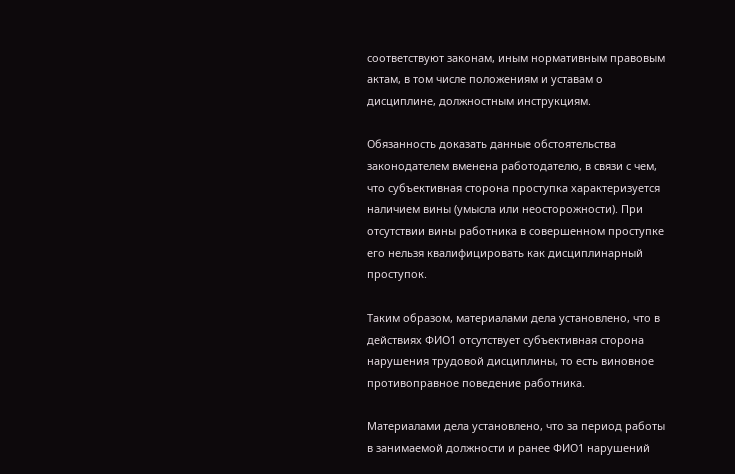соответствуют законам, иным нормативным правовым актам, в том числе положениям и уставам о дисциплине, должностным инструкциям.

Обязанность доказать данные обстоятельства законодателем вменена работодателю, в связи с чем, что субъективная сторона проступка характеризуется наличием вины (умысла или неосторожности). При отсутствии вины работника в совершенном проступке его нельзя квалифицировать как дисциплинарный проступок.

Таким образом, материалами дела установлено, что в действиях ФИО1 отсутствует субъективная сторона нарушения трудовой дисциплины, то есть виновное противоправное поведение работника.

Материалами дела установлено, что за период работы в занимаемой должности и ранее ФИО1 нарушений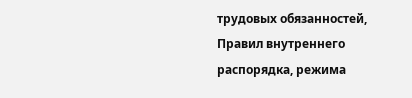трудовых обязанностей, Правил внутреннего распорядка, режима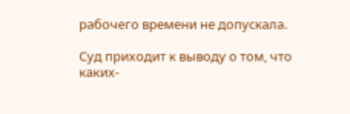рабочего времени не допускала.

Суд приходит к выводу о том, что каких-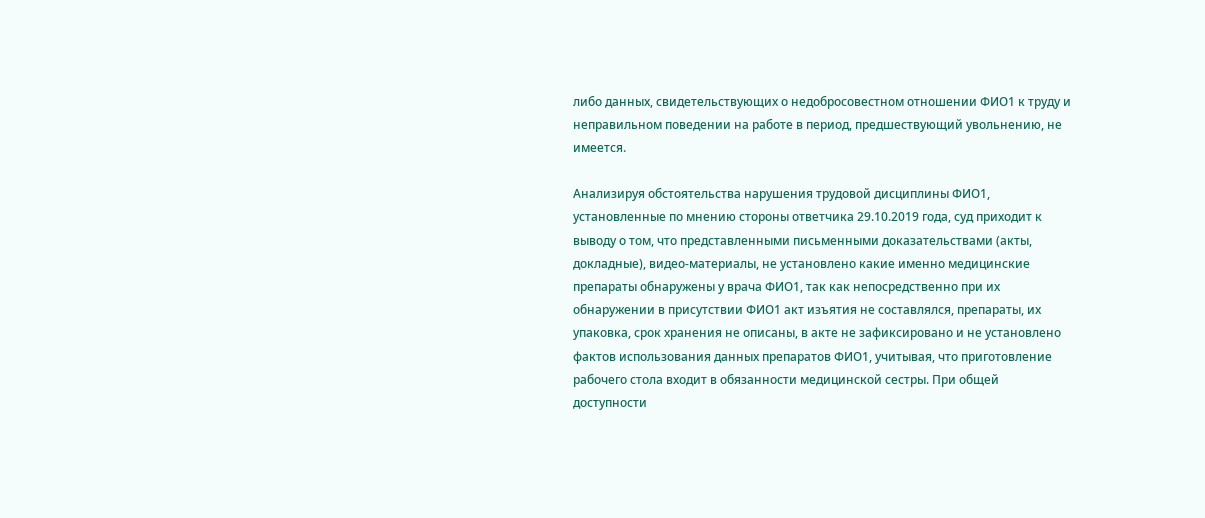либо данных, свидетельствующих о недобросовестном отношении ФИО1 к труду и неправильном поведении на работе в период, предшествующий увольнению, не имеется.

Анализируя обстоятельства нарушения трудовой дисциплины ФИО1, установленные по мнению стороны ответчика 29.10.2019 года, суд приходит к выводу о том, что представленными письменными доказательствами (акты, докладные), видео-материалы, не установлено какие именно медицинские препараты обнаружены у врача ФИО1, так как непосредственно при их обнаружении в присутствии ФИО1 акт изъятия не составлялся, препараты, их упаковка, срок хранения не описаны, в акте не зафиксировано и не установлено фактов использования данных препаратов ФИО1, учитывая, что приготовление рабочего стола входит в обязанности медицинской сестры. При общей доступности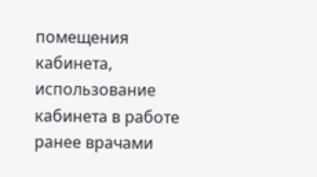помещения кабинета, использование кабинета в работе ранее врачами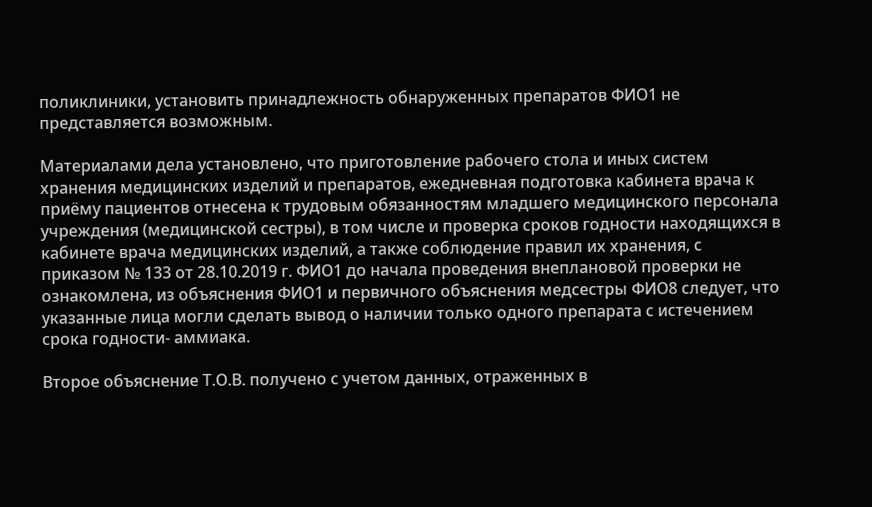поликлиники, установить принадлежность обнаруженных препаратов ФИО1 не представляется возможным.

Материалами дела установлено, что приготовление рабочего стола и иных систем хранения медицинских изделий и препаратов, ежедневная подготовка кабинета врача к приёму пациентов отнесена к трудовым обязанностям младшего медицинского персонала учреждения (медицинской сестры), в том числе и проверка сроков годности находящихся в кабинете врача медицинских изделий, а также соблюдение правил их хранения, с приказом № 133 от 28.10.2019 г. ФИО1 до начала проведения внеплановой проверки не ознакомлена, из объяснения ФИО1 и первичного объяснения медсестры ФИО8 следует, что указанные лица могли сделать вывод о наличии только одного препарата с истечением срока годности- аммиака.

Второе объяснение Т.О.В. получено с учетом данных, отраженных в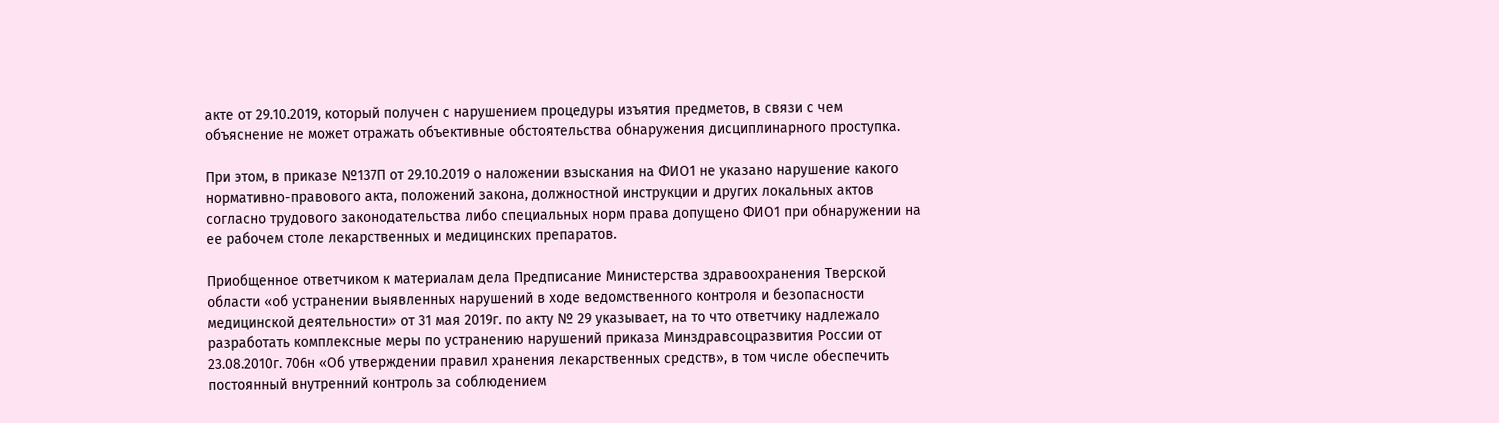акте от 29.10.2019, который получен с нарушением процедуры изъятия предметов, в связи с чем объяснение не может отражать объективные обстоятельства обнаружения дисциплинарного проступка.

При этом, в приказе №137П от 29.10.2019 о наложении взыскания на ФИО1 не указано нарушение какого нормативно-правового акта, положений закона, должностной инструкции и других локальных актов согласно трудового законодательства либо специальных норм права допущено ФИО1 при обнаружении на ее рабочем столе лекарственных и медицинских препаратов.

Приобщенное ответчиком к материалам дела Предписание Министерства здравоохранения Тверской области «об устранении выявленных нарушений в ходе ведомственного контроля и безопасности медицинской деятельности» от 31 мая 2019г. по акту № 29 указывает, на то что ответчику надлежало разработать комплексные меры по устранению нарушений приказа Минздравсоцразвития России от 23.08.2010г. 706н «Об утверждении правил хранения лекарственных средств», в том числе обеспечить постоянный внутренний контроль за соблюдением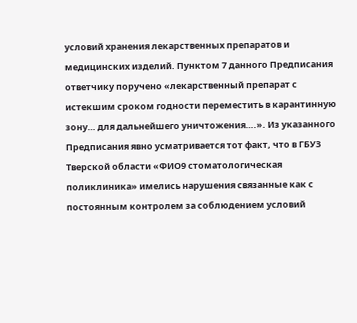условий хранения лекарственных препаратов и медицинских изделий. Пунктом 7 данного Предписания ответчику поручено «лекарственный препарат с истекшим сроком годности переместить в карантинную зону… для дальнейшего уничтожения….». Из указанного Предписания явно усматривается тот факт, что в ГБУЗ Тверской области «ФИО9 стоматологическая поликлиника» имелись нарушения связанные как с постоянным контролем за соблюдением условий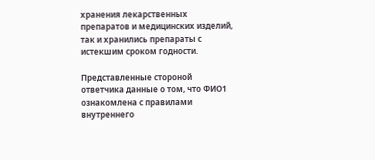хранения лекарственных препаратов и медицинских изделий, так и хранились препараты с истекшим сроком годности.

Представленные стороной ответчика данные о том, что ФИО1 ознакомлена с правилами внутреннего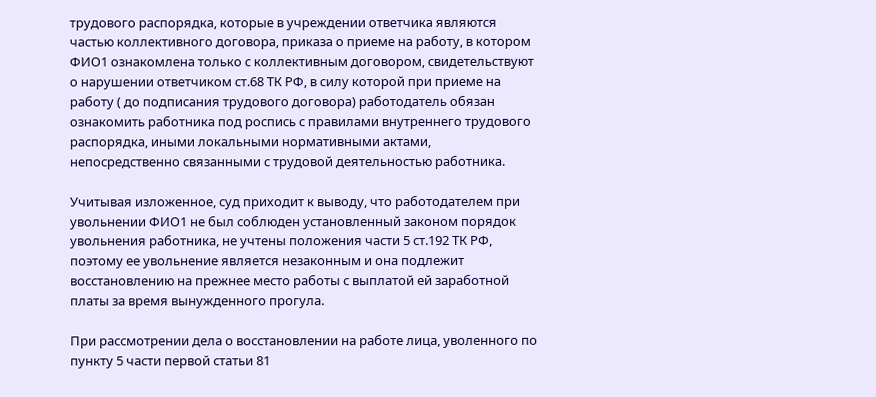трудового распорядка, которые в учреждении ответчика являются частью коллективного договора, приказа о приеме на работу, в котором ФИО1 ознакомлена только с коллективным договором, свидетельствуют о нарушении ответчиком ст.68 ТК РФ, в силу которой при приеме на работу ( до подписания трудового договора) работодатель обязан ознакомить работника под роспись с правилами внутреннего трудового распорядка, иными локальными нормативными актами, непосредственно связанными с трудовой деятельностью работника.

Учитывая изложенное, суд приходит к выводу, что работодателем при увольнении ФИО1 не был соблюден установленный законом порядок увольнения работника, не учтены положения части 5 ст.192 ТК РФ, поэтому ее увольнение является незаконным и она подлежит восстановлению на прежнее место работы с выплатой ей заработной платы за время вынужденного прогула.

При рассмотрении дела о восстановлении на работе лица, уволенного по пункту 5 части первой статьи 81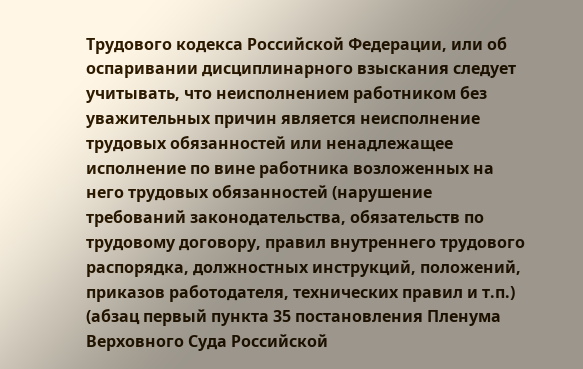Трудового кодекса Российской Федерации, или об оспаривании дисциплинарного взыскания следует учитывать, что неисполнением работником без уважительных причин является неисполнение трудовых обязанностей или ненадлежащее исполнение по вине работника возложенных на него трудовых обязанностей (нарушение требований законодательства, обязательств по трудовому договору, правил внутреннего трудового распорядка, должностных инструкций, положений, приказов работодателя, технических правил и т.п.) (абзац первый пункта 35 постановления Пленума Верховного Суда Российской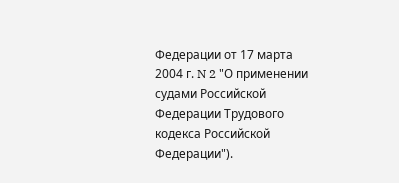Федерации от 17 марта 2004 г. N 2 "О применении судами Российской Федерации Трудового кодекса Российской Федерации").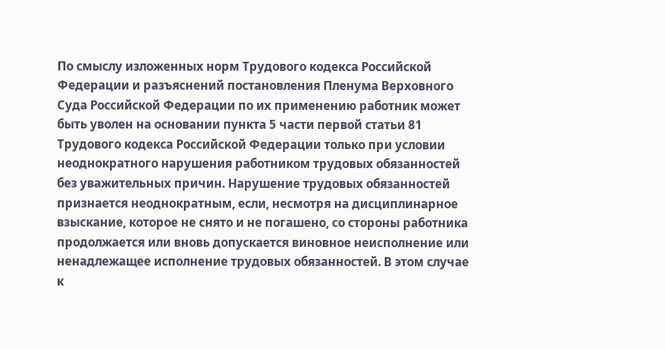По смыслу изложенных норм Трудового кодекса Российской Федерации и разъяснений постановления Пленума Верховного Суда Российской Федерации по их применению работник может быть уволен на основании пункта 5 части первой статьи 81 Трудового кодекса Российской Федерации только при условии неоднократного нарушения работником трудовых обязанностей без уважительных причин. Нарушение трудовых обязанностей признается неоднократным, если, несмотря на дисциплинарное взыскание, которое не снято и не погашено, со стороны работника продолжается или вновь допускается виновное неисполнение или ненадлежащее исполнение трудовых обязанностей. В этом случае к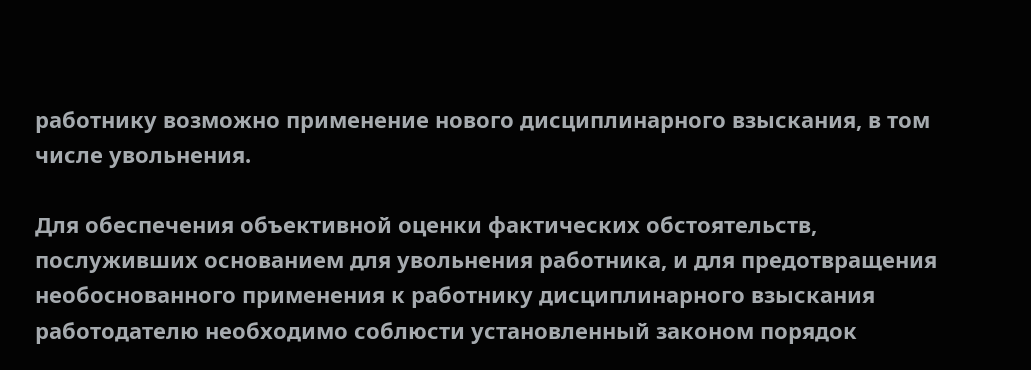работнику возможно применение нового дисциплинарного взыскания, в том числе увольнения.

Для обеспечения объективной оценки фактических обстоятельств, послуживших основанием для увольнения работника, и для предотвращения необоснованного применения к работнику дисциплинарного взыскания работодателю необходимо соблюсти установленный законом порядок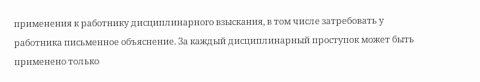применения к работнику дисциплинарного взыскания, в том числе затребовать у работника письменное объяснение. За каждый дисциплинарный проступок может быть применено только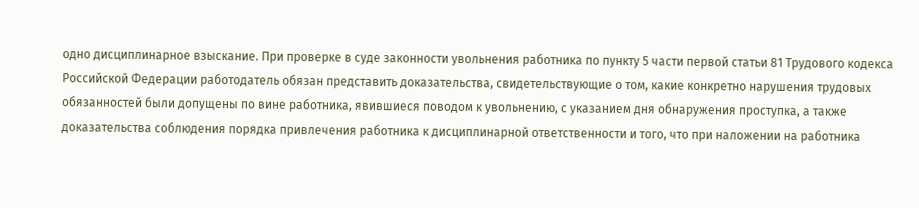одно дисциплинарное взыскание. При проверке в суде законности увольнения работника по пункту 5 части первой статьи 81 Трудового кодекса Российской Федерации работодатель обязан представить доказательства, свидетельствующие о том, какие конкретно нарушения трудовых обязанностей были допущены по вине работника, явившиеся поводом к увольнению, с указанием дня обнаружения проступка, а также доказательства соблюдения порядка привлечения работника к дисциплинарной ответственности и того, что при наложении на работника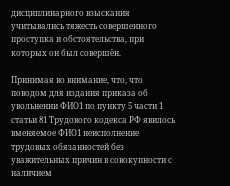дисциплинарного взыскания учитывались тяжесть совершенного проступка и обстоятельства, при которых он был совершён.

Принимая во внимание, что, что поводом для издания приказа об увольнении ФИО1 по пункту 5 части 1 статьи 81 Трудового кодекса РФ явилось вменяемое ФИО1 неисполнение трудовых обязанностей без уважительных причин в совокупности с наличием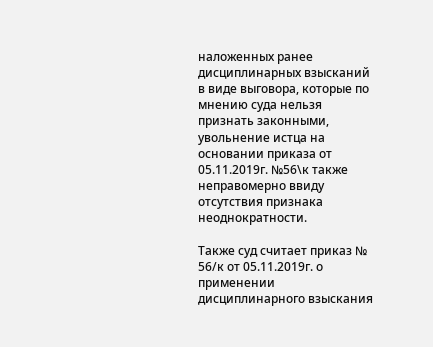наложенных ранее дисциплинарных взысканий в виде выговора, которые по мнению суда нельзя признать законными, увольнение истца на основании приказа от 05.11.2019г. №56\к также неправомерно ввиду отсутствия признака неоднократности.

Также суд считает приказ № 56/к от 05.11.2019г. о применении дисциплинарного взыскания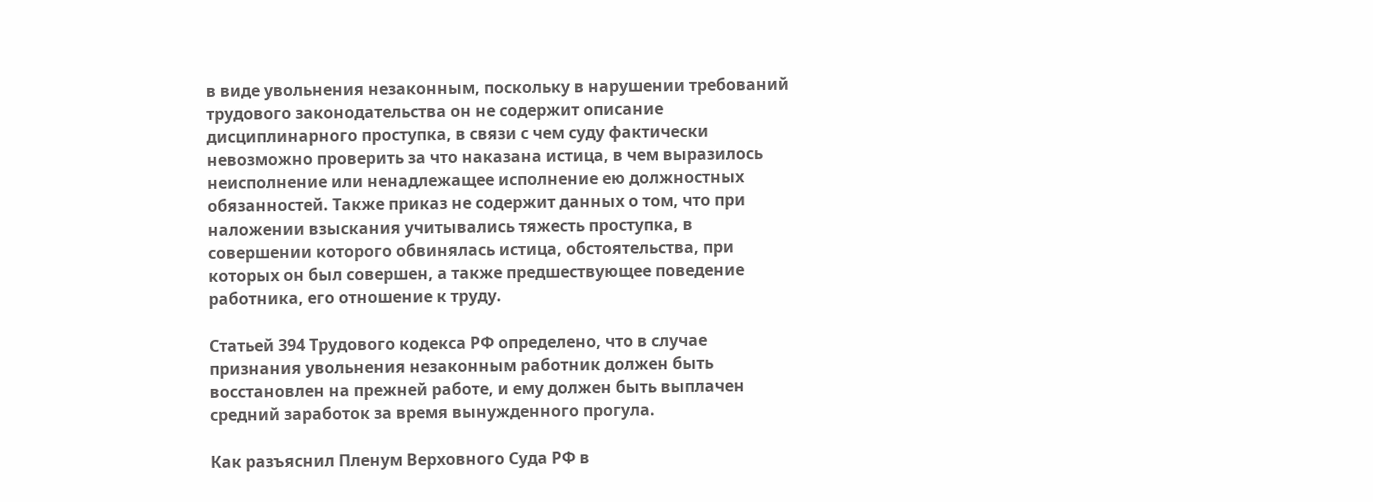в виде увольнения незаконным, поскольку в нарушении требований трудового законодательства он не содержит описание дисциплинарного проступка, в связи с чем суду фактически невозможно проверить за что наказана истица, в чем выразилось неисполнение или ненадлежащее исполнение ею должностных обязанностей. Также приказ не содержит данных о том, что при наложении взыскания учитывались тяжесть проступка, в совершении которого обвинялась истица, обстоятельства, при которых он был совершен, а также предшествующее поведение работника, его отношение к труду.

Статьей 394 Трудового кодекса РФ определено, что в случае признания увольнения незаконным работник должен быть восстановлен на прежней работе, и ему должен быть выплачен средний заработок за время вынужденного прогула.

Как разъяснил Пленум Верховного Суда РФ в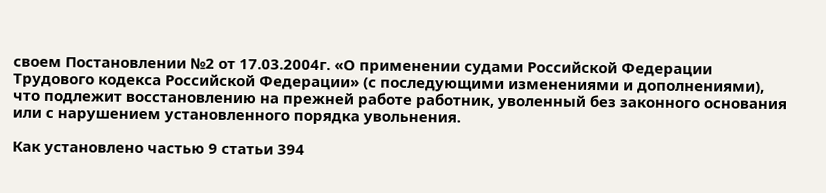своем Постановлении №2 от 17.03.2004г. «О применении судами Российской Федерации Трудового кодекса Российской Федерации» (с последующими изменениями и дополнениями), что подлежит восстановлению на прежней работе работник, уволенный без законного основания или с нарушением установленного порядка увольнения.

Как установлено частью 9 статьи 394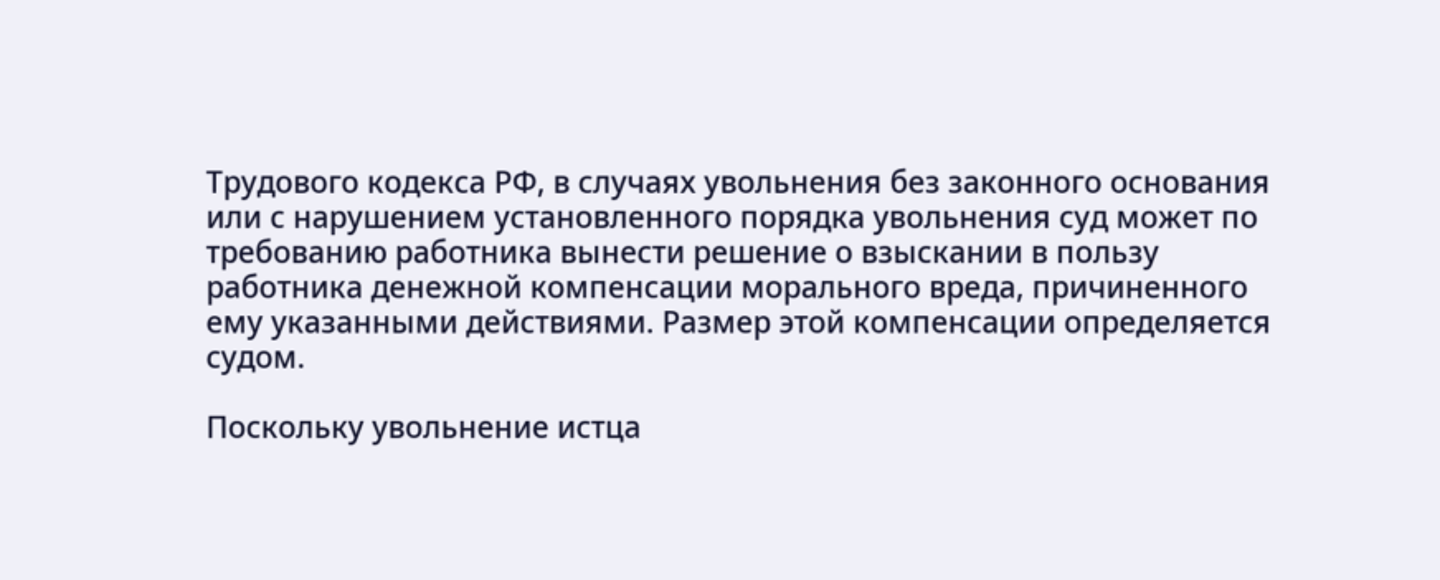Трудового кодекса РФ, в случаях увольнения без законного основания или с нарушением установленного порядка увольнения суд может по требованию работника вынести решение о взыскании в пользу работника денежной компенсации морального вреда, причиненного ему указанными действиями. Размер этой компенсации определяется судом.

Поскольку увольнение истца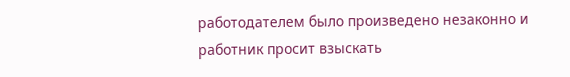работодателем было произведено незаконно и работник просит взыскать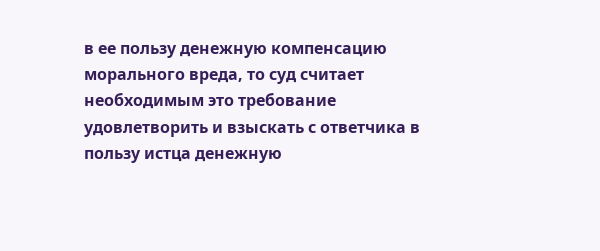в ее пользу денежную компенсацию морального вреда, то суд считает необходимым это требование удовлетворить и взыскать с ответчика в пользу истца денежную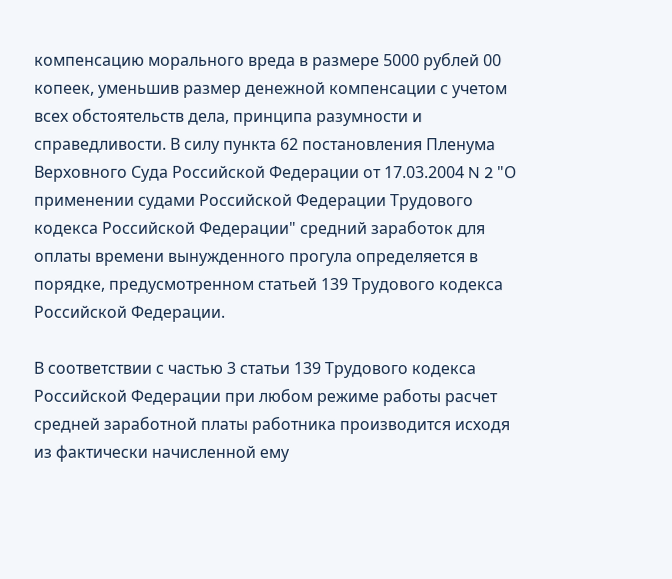компенсацию морального вреда в размере 5000 рублей 00 копеек, уменьшив размер денежной компенсации с учетом всех обстоятельств дела, принципа разумности и справедливости. В силу пункта 62 постановления Пленума Верховного Суда Российской Федерации от 17.03.2004 N 2 "О применении судами Российской Федерации Трудового кодекса Российской Федерации" средний заработок для оплаты времени вынужденного прогула определяется в порядке, предусмотренном статьей 139 Трудового кодекса Российской Федерации.

В соответствии с частью 3 статьи 139 Трудового кодекса Российской Федерации при любом режиме работы расчет средней заработной платы работника производится исходя из фактически начисленной ему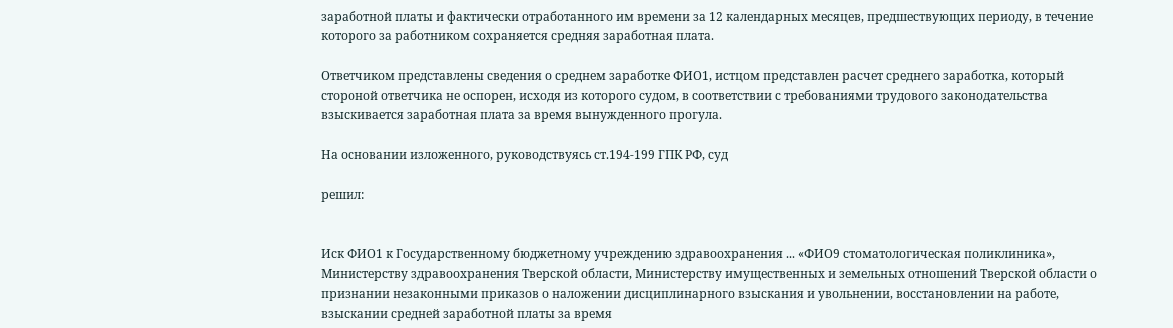заработной платы и фактически отработанного им времени за 12 календарных месяцев, предшествующих периоду, в течение которого за работником сохраняется средняя заработная плата.

Ответчиком представлены сведения о среднем заработке ФИО1, истцом представлен расчет среднего заработка, который стороной ответчика не оспорен, исходя из которого судом, в соответствии с требованиями трудового законодательства взыскивается заработная плата за время вынужденного прогула.

На основании изложенного, руководствуясь ст.194-199 ГПК РФ, суд

решил:


Иск ФИО1 к Государственному бюджетному учреждению здравоохранения ... «ФИО9 стоматологическая поликлиника», Министерству здравоохранения Тверской области, Министерству имущественных и земельных отношений Тверской области о признании незаконными приказов о наложении дисциплинарного взыскания и увольнении, восстановлении на работе, взыскании средней заработной платы за время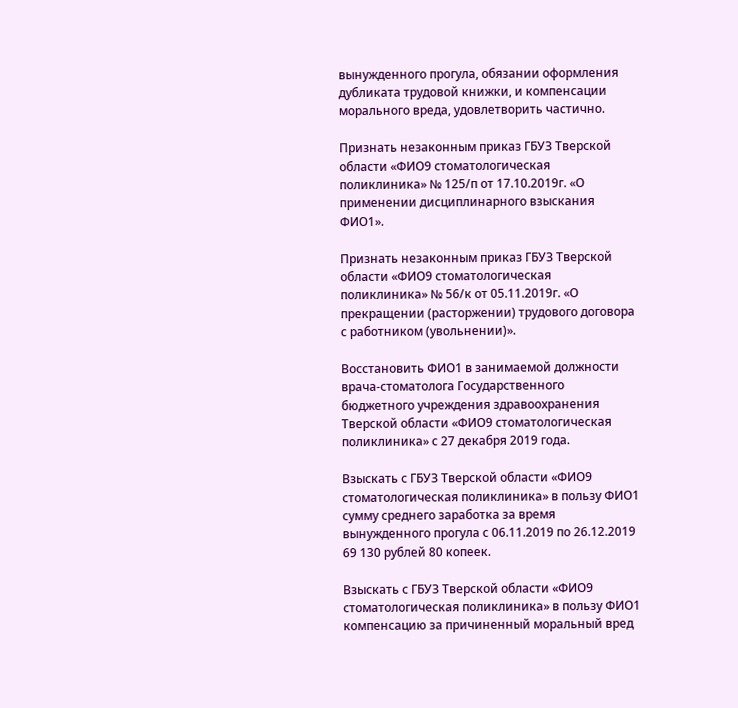вынужденного прогула, обязании оформления дубликата трудовой книжки, и компенсации морального вреда, удовлетворить частично.

Признать незаконным приказ ГБУЗ Тверской области «ФИО9 стоматологическая поликлиника» № 125/п от 17.10.2019г. «О применении дисциплинарного взыскания ФИО1».

Признать незаконным приказ ГБУЗ Тверской области «ФИО9 стоматологическая поликлиника» № 56/к от 05.11.2019г. «О прекращении (расторжении) трудового договора с работником (увольнении)».

Восстановить ФИО1 в занимаемой должности врача-стоматолога Государственного бюджетного учреждения здравоохранения Тверской области «ФИО9 стоматологическая поликлиника» с 27 декабря 2019 года.

Взыскать с ГБУЗ Тверской области «ФИО9 стоматологическая поликлиника» в пользу ФИО1 сумму среднего заработка за время вынужденного прогула с 06.11.2019 по 26.12.2019 69 130 рублей 80 копеек.

Взыскать с ГБУЗ Тверской области «ФИО9 стоматологическая поликлиника» в пользу ФИО1 компенсацию за причиненный моральный вред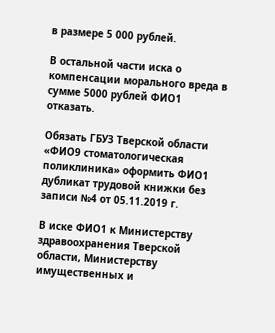в размере 5 000 рублей.

В остальной части иска о компенсации морального вреда в сумме 5000 рублей ФИО1 отказать.

Обязать ГБУЗ Тверской области «ФИО9 стоматологическая поликлиника» оформить ФИО1 дубликат трудовой книжки без записи №4 от 05.11.2019 г.

В иске ФИО1 к Министерству здравоохранения Тверской области, Министерству имущественных и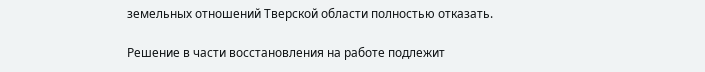земельных отношений Тверской области полностью отказать.

Решение в части восстановления на работе подлежит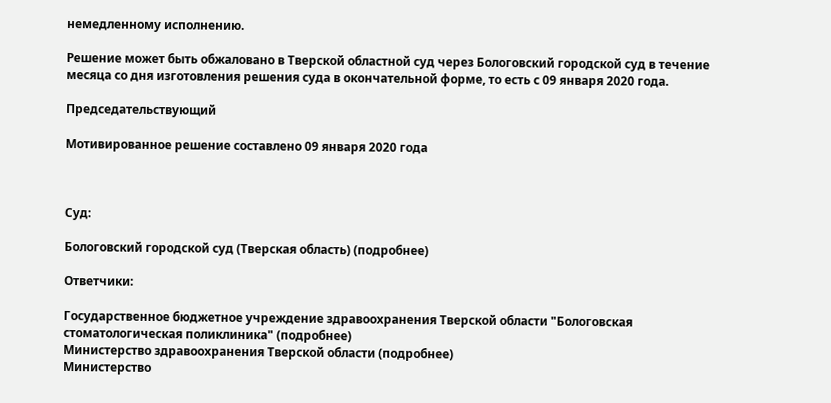немедленному исполнению.

Решение может быть обжаловано в Тверской областной суд через Бологовский городской суд в течение месяца со дня изготовления решения суда в окончательной форме, то есть с 09 января 2020 года.

Председательствующий

Мотивированное решение составлено 09 января 2020 года



Суд:

Бологовский городской суд (Тверская область) (подробнее)

Ответчики:

Государственное бюджетное учреждение здравоохранения Тверской области "Бологовская стоматологическая поликлиника" (подробнее)
Министерство здравоохранения Тверской области (подробнее)
Министерство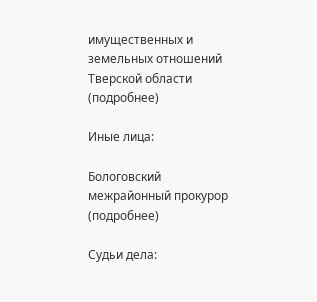имущественных и земельных отношений Тверской области (подробнее)

Иные лица:

Бологовский межрайонный прокурор (подробнее)

Судьи дела: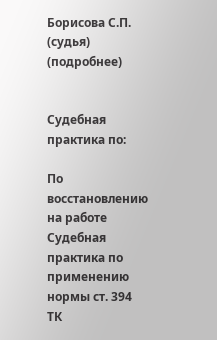Борисова С.П. (судья) (подробнее)


Судебная практика по:

По восстановлению на работе
Судебная практика по применению нормы ст. 394 ТК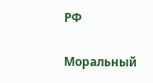РФ

Моральный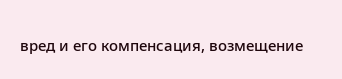вред и его компенсация, возмещение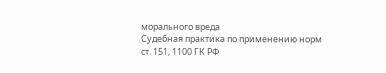морального вреда
Судебная практика по применению норм ст. 151, 1100 ГК РФ